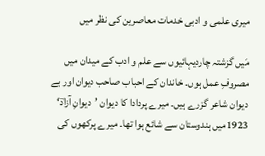میری علمی و ادبی خدمات معاصرین کی نظر میں

مَیں گزشتہ چاردیہائیوں سے علم و ادب کے میدان میں مصروفِ عمل ہوں۔ خاندان کے احباب صاحب دیوان اور بے دیوان شاعر گزرے ہیں۔ میرے پردادا کا دیوان ’دیوانِ آزادؔ‘ 1923میں ہندوستان سے شائع ہوا تھا۔ میرے پرکھوں کی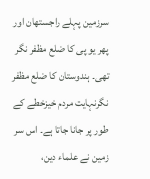سرزمین پہلے راجستھان اور پھر یو پی کا ضلع مظفر نگر تھی۔ ہندوستان کا ضلع مظفر نگرنہایت مردم خیزخطے کے طور پر جانا جاتا ہے۔ اس سر زمین نے علماء دین،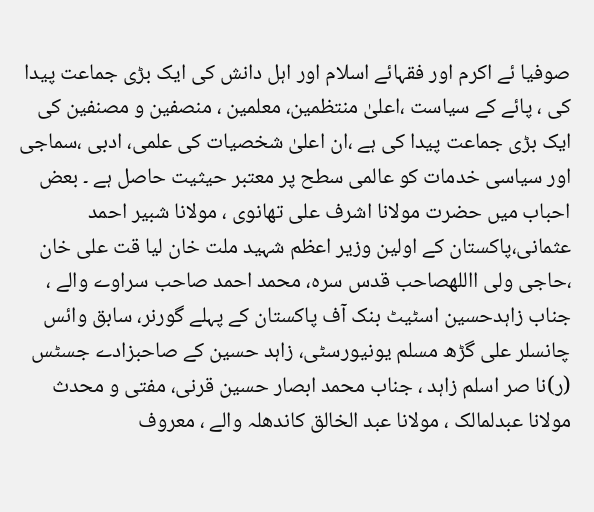صوفیا ئے اکرم اور فقہائے اسلام اور اہل دانش کی ایک بڑی جماعت پیدا کی ، پائے کے سیاست ،اعلیٰ منتظمین، معلمین ، منصفین و مصنفین کی ایک بڑی جماعت پیدا کی ہے ،ان اعلیٰ شخصیات کی علمی، ادبی ،سماجی اور سیاسی خدمات کو عالمی سطح پر معتبر حیثیت حاصل ہے ۔ بعض احباب میں حضرت مولانا اشرف علی تھانوی ، مولانا شبیر احمد عثمانی،پاکستان کے اولین وزیر اعظم شہید ملت خان لیا قت علی خان ،حاجی ولی االلهصاحب قدس سرہ، محمد احمد صاحب سراوے والے ، جناب زاہدحسین اسٹیٹ بنک آف پاکستان کے پہلے گورنر، سابق وائس چانسلر علی گڑھ مسلم یونیورسٹی، زاہد حسین کے صاحبزادے جسٹس (ر)نا صر اسلم زاہد ، جناب محمد ابصار حسین قرنی، مفتی و محدث مولانا عبدلمالک ، مولانا عبد الخالق کاندھلہ والے ، معروف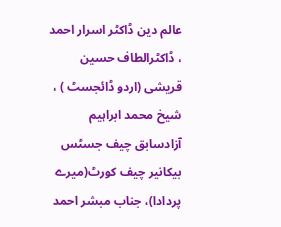عالم دین ڈاکٹر اسرار احمد ، ڈاکٹرالطاف حسین قریشی (اردو ڈائجسٹ ) ، شیخ محمد ابراہیم آزادسابق چیف جسٹس بیکانیر چیف کورٹ(میرے پردادا)، جناب مبشر احمد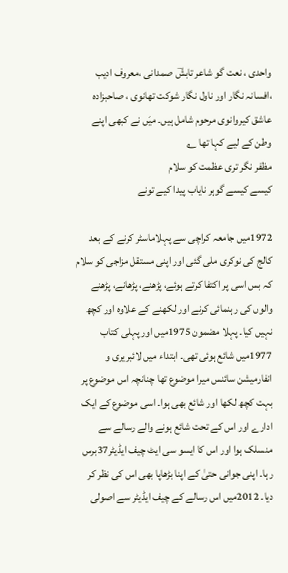واحدی ، نعت گو شاعر تابشؔ صمدانی ،معروف ادیب ،افسانہ نگار اور ناول نگار شوکت تھانوی ، صاحبزادہ عاشق کیروانوی مرحوم شامل ہیں۔ میَں نے کبھی اپنے وطن کے لیے کہا تھا ؂
مظفر نگر تری عظمت کو سلام
کیسے کیسے گوہر نایاب پیدا کیے تونے

1972میں جامعہ کراچی سے پہلاماسٹر کرنے کے بعد کالج کی نوکری ملی گئی اور اپنی مستقل مزاجی کو سلام کہ بس اسی پر اکتفا کرتے ہوئے، پڑھنے، پڑھانے، پڑھنے والوں کی رہنمائی کرنے اور لکھنے کے علاوہ اور کچھ نہیں کیا۔ پہلا مضمون 1975میں اور پہلی کتاب 1977میں شائع ہوئی تھی۔ ابتداء میں لائبریری و انفارمیشن سائنس میرا موضوع تھا چنانچہ اس موضوع پر بہت کچھ لکھا اور شائع بھی ہوا۔ اسی موضوع کے ایک ادارے اور اس کے تحت شائع ہونے والے رسالے سے منسلک ہوا اور اس کا ایسو سی ایٹ چیف ایڈیٹر37برس رہا۔ اپنی جوانی حتیٰ کے اپنا بڑھاپا بھی اس کی نظر کر دیا۔ 2012میں اس رسالے کے چیف ایڈیٹر سے اصولی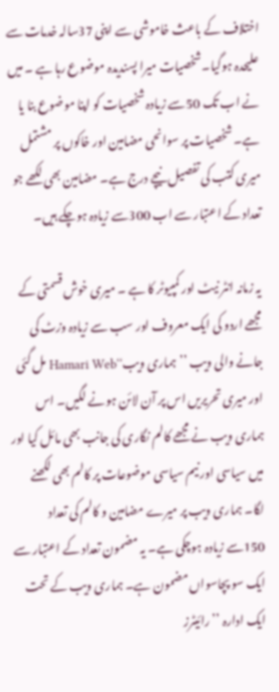اختلاف کے باعث خاموشی سے اپنی 37سالہ خدمات سے علیحدہ ہوگیا۔شخصیات میرا پسندیدہ موضوع رہا ہے ۔ میں نے اب تک 50سے زیادہ شخصیات کو اپنا موضوع بنا یا ہے۔ شخصیات پر سوانحی مضامین اور خاکوں پر مشتمل میری کتب کی تفصیل نیچے درج ہے۔ مضامین بھی لکھے جو تعداد کے اعتبار سے اب 300سے زیادہ ہوچکے ہیں۔

یہ زمانہ انٹر نیٹ اور کمپیوٹر کا ہے ۔ میری خوش قسمتی کے مجھے اردو کی ایک معروف اور سب سے زیادہ وزٹ کی جانے والی ویب ’’ہماری ویب‘‘Hamari Web مل گئی اور میری تحریریں اس پر آن لائن ہونے لگیں۔ اس ہماری ویب نے مجھے کالم نگاری کی جانب بھی مائل کیا اور میں سیاسی اور نیم سیاسی موضوعات پر کالم بھی لکھنے لگا۔ ہماری ویب پر میرے مضامین و کالم کی تعداد 150سے زیادہ ہوچکی ہے۔ یہ مضمون تعداد کے اعتبار سے ایک سو پچاسواں مضمون ہے۔ ہماری ویب کے تحت ایک ادارہ ’’رائیٹرز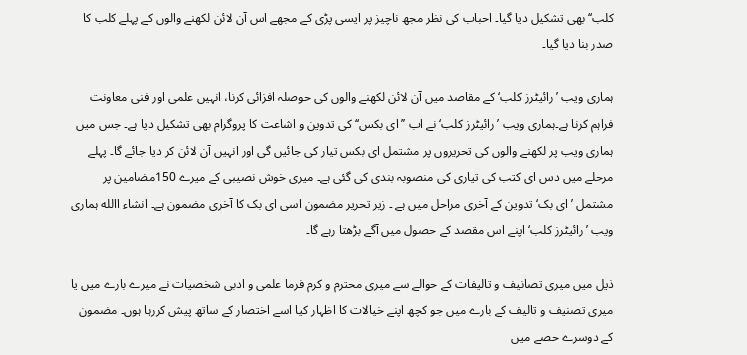کلب‘‘ بھی تشکیل دیا گیا۔ احباب کی نظر مجھ ناچیز پر ایسی پڑی کے مجھے اس آن لائن لکھنے والوں کے پہلے کلب کا صدر بنا دیا گیا۔

ہماری ویب ’رائیٹرز کلب‘ کے مقاصد میں آن لائن لکھنے والوں کی حوصلہ افزائی کرنا، انہیں علمی اور فنی معاونت فراہم کرنا ہے۔ہماری ویب ’رائیٹرز کلب‘ نے اب ’’ای بکس‘‘ کی تدوین و اشاعت کا پروگرام بھی تشکیل دیا ہے۔ جس میں ہماری ویب پر لکھنے والوں کی تحریروں پر مشتمل ای بکس تیار کی جائیں گی اور انہیں آن لائن کر دیا جائے گا۔ پہلے مرحلے میں دس ای کتب کی تیاری کی منصوبہ بندی کی گئی ہے۔ میری خوش نصیبی کے میرے 150مضامین پر مشتمل ’ای بک‘ تدوین کے آخری مراحل میں ہے ۔ زیر تحریر مضمون اسی ای بک کا آخری مضمون ہے۔ انشاء االله ہماری ویب ’رائیٹرز کلب‘ اپنے اس مقصد کے حصول میں آگے بڑھتا رہے گا۔

ذیل میں میری تصانیف و تالیفات کے حوالے سے میری محترم و کرم فرما علمی و ادبی شخصیات نے میرے بارے میں یا میری تصنیف و تالیف کے بارے میں جو کچھ اپنے خیالات کا اظہار کیا اسے اختصار کے ساتھ پیش کررہا ہوں۔ مضمون کے دوسرے حصے میں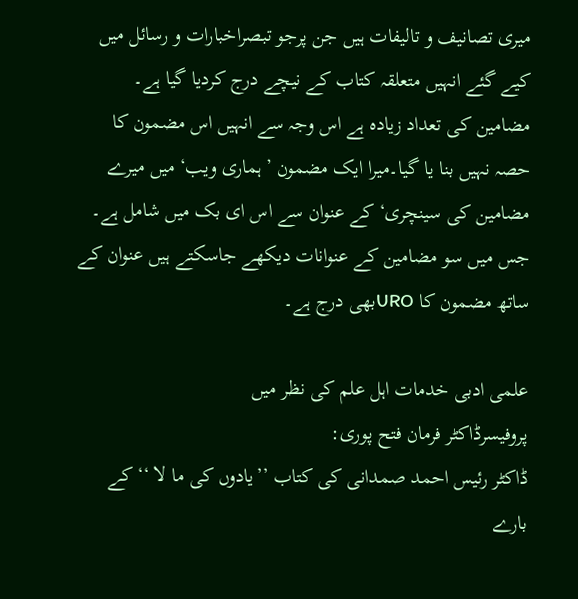میری تصانیف و تالیفات ہیں جن پرجو تبصراخبارات و رسائل میں کیے گئے انہیں متعلقہ کتاب کے نیچے درج کردیا گیا ہے۔ مضامین کی تعداد زیادہ ہے اس وجہ سے انہیں اس مضمون کا حصہ نہیں بنا یا گیا۔میرا ایک مضمون ’ہماری ویب‘ میں میرے مضامین کی سینچری‘ کے عنوان سے اس ای بک میں شامل ہے۔ جس میں سو مضامین کے عنوانات دیکھے جاسکتے ہیں عنوان کے ساتھ مضمون کا UROبھی درج ہے۔

علمی ادبی خدمات اہل علم کی نظر میں
پروفیسرڈاکٹر فرمان فتح پوری:
ڈاکٹر رئیس احمد صمدانی کی کتاب ’’یادوں کی ما لا ‘‘ کے بارے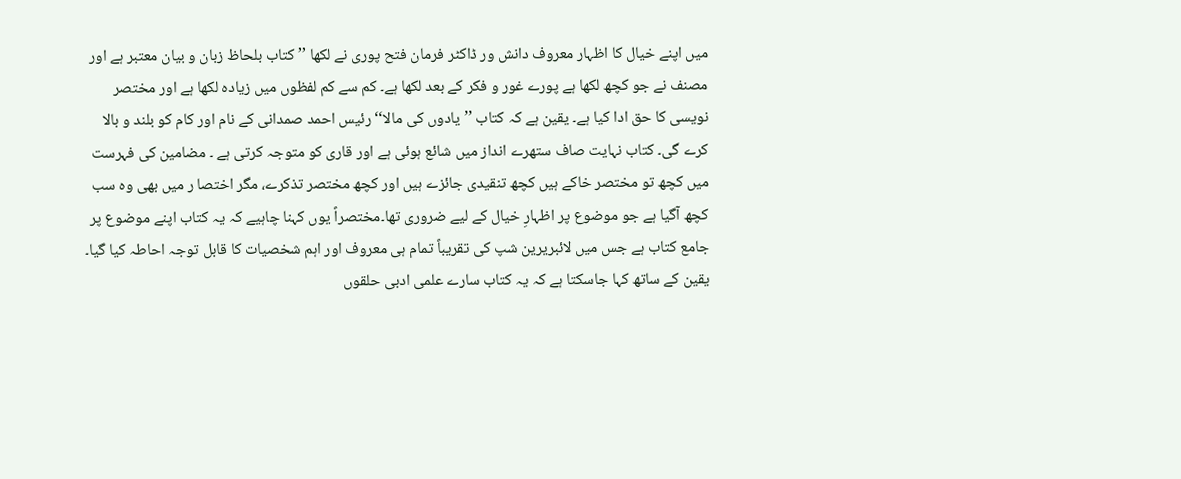میں اپنے خیال کا اظہار معروف دانش ور ڈاکٹر فرمان فتح پوری نے لکھا ’’ کتاب بلحاظ زبان و بیان معتبر ہے اور مصنف نے جو کچھ لکھا ہے پورے غور و فکر کے بعد لکھا ہے۔ کم سے کم لفظوں میں زیادہ لکھا ہے اور مختصر نویسی کا حق ادا کیا ہے۔ یقین ہے کہ کتاب ’’یادوں کی مالا‘‘ رئیس احمد صمدانی کے نام اور کام کو بلند و بالا کرے گی۔ کتاب نہایت صاف ستھرے انداز میں شائع ہوئی ہے اور قاری کو متوجہ کرتی ہے ۔ مضامین کی فہرست میں کچھ تو مختصر خاکے ہیں کچھ تنقیدی جائزے ہیں اور کچھ مختصر تذکرے، مگر اختصا ر میں بھی وہ سب کچھ آگیا ہے جو موضوع پر اظہارِ خیال کے لیے ضروری تھا۔مختصراً یوں کہنا چاہیے کہ یہ کتاب اپنے موضوع پر جامع کتاب ہے جس میں لائبریرین شپ کی تقریباً تمام ہی معروف اور اہم شخصیات کا قابل توجہ احاطہ کیا گیا۔ یقین کے ساتھ کہا جاسکتا ہے کہ یہ کتاب سارے علمی ادبی حلقوں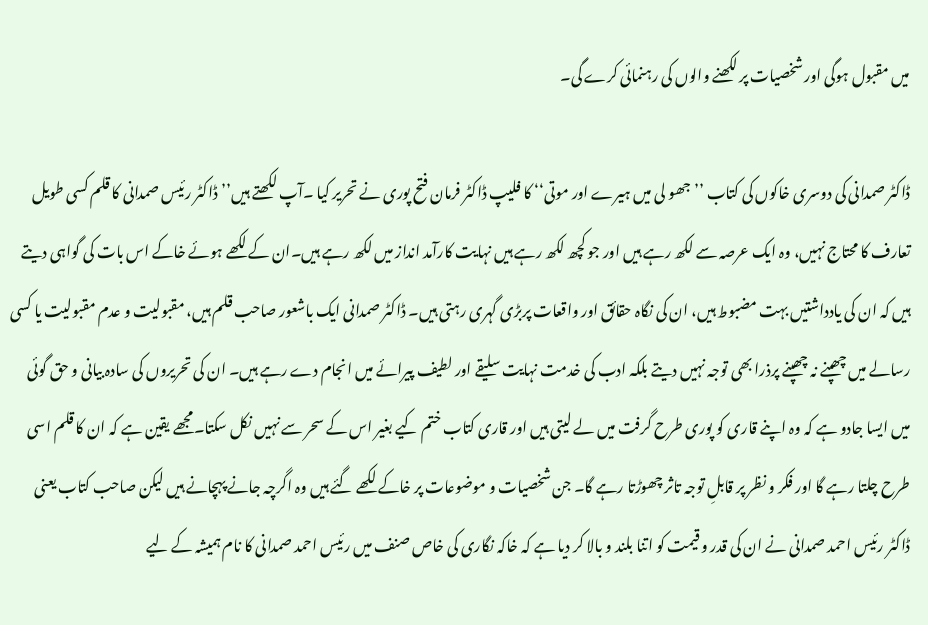میں مقبول ہوگی اور شخصیات پر لکھنے والوں کی رہنمائی کرے گی۔

ڈاکٹر صمدانی کی دوسری خاکوں کی کتاب ’’جھو لی میں ہیرے اور موتی‘‘ کا فلیپ ڈاکٹر فرمان فتح پوری نے تحریر کیا ۔آپ لکھتے ہیں’’ڈاکٹر رئیس صمدانی کا قلم کسی طویل تعارف کا محتاج نہیں، وہ ایک عرصہ سے لکھ رہے ہیں اور جو کچھ لکھ رہے ہیں نہایت کارآمد انداز میں لکھ رہے ہیں۔ان کے لکھے ہوئے خاکے اس بات کی گواہی دیتے ہیں کہ ان کی یادداشتیں بہت مضبوط ہیں، ان کی نگاہ حقائق اور واقعات پربڑی گہری رہتی ہیں۔ ڈاکٹر صمدانی ایک باشعور صاحب قلم ہیں، مقبولیت و عدم مقبولیت یا کسی رسالے میں چھپنے نہ چھپنے پرذرا بھی توجہ نہیں دیتے بلکہ ادب کی خدمت نہایت سلیقے اور لطیف پیرائے میں انجام دے رہے ہیں۔ ان کی تحریروں کی سادہ بیانی و حق گوئی میں ایسا جادو ہے کہ وہ اپنے قاری کو پوری طرح گرفت میں لے لیتی ہیں اور قاری کتاب ختم کیے بغیر اس کے سحر سے نہیں نکل سکتا۔مجھے یقین ہے کہ ان کا قلم اسی طرح چلتا رہے گا اور فکر و نظر پر قابلِ توجہ تاثر چھوڑتا رہے گا۔ جن شخصیات و موضوعات پر خاکے لکھے گئے ہیں وہ اگرچہ جانے پہچانے ہیں لیکن صاحب کتاب یعنی ڈاکٹر رئیس احمد صمدانی نے ان کی قدر و قیمت کو اتنا بلند و بالا کر دیا ہے کہ خاکہ نگاری کی خاص صنف میں رئیس احمد صمدانی کا نام ہمیشہ کے لیے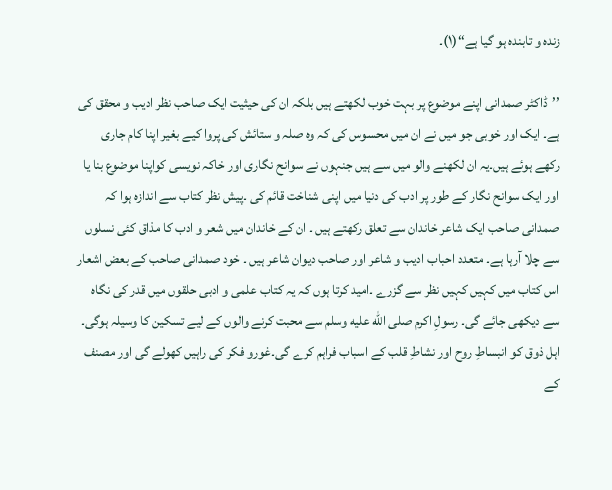زندہ و تابندہ ہو گیا ہے‘‘(۱)۔

’’ڈاکٹر صمدانی اپنے موضوع پر بہت خوب لکھتے ہیں بلکہ ان کی حیثیت ایک صاحب نظر ادیب و محقق کی ہے۔ ایک اور خوبی جو میں نے ان میں محسوس کی کہ وہ صلہ و ستائش کی پروا کیے بغیر اپنا کام جاری رکھے ہوئے ہیں۔یہ ان لکھنے والو میں سے ہیں جنہوں نے سوانح نگاری اور خاکہ نویسی کواپنا موضوع بنا یا اور ایک سوانح نگار کے طور پر ادب کی دنیا میں اپنی شناخت قائم کی ۔پیش نظر کتاب سے اندازہ ہوا کہ صمدانی صاحب ایک شاعر خاندان سے تعلق رکھتے ہیں ۔ ان کے خاندان میں شعر و ادب کا مذاق کئی نسلوں سے چلا آرہا ہے۔ متعدد احباب ادیب و شاعر اور صاحب دیوان شاعر ہیں ۔ خود صمدانی صاحب کے بعض اشعار اس کتاب میں کہیں کہیں نظر سے گزرے ۔امید کرتا ہوں کہ یہ کتاب علمی و ادبی حلقوں میں قدر کی نگاہ سے دیکھی جائے گی۔ رسولِ اکرم صلى الله عليه وسلم سے محبت کرنے والوں کے لیے تسکین کا وسیلہ ہوگی۔ اہل ذوق کو انبساطِ روح اور نشاطِ قلب کے اسباب فراہم کرے گی۔غورو فکر کی راہیں کھولے گی اور مصنف کے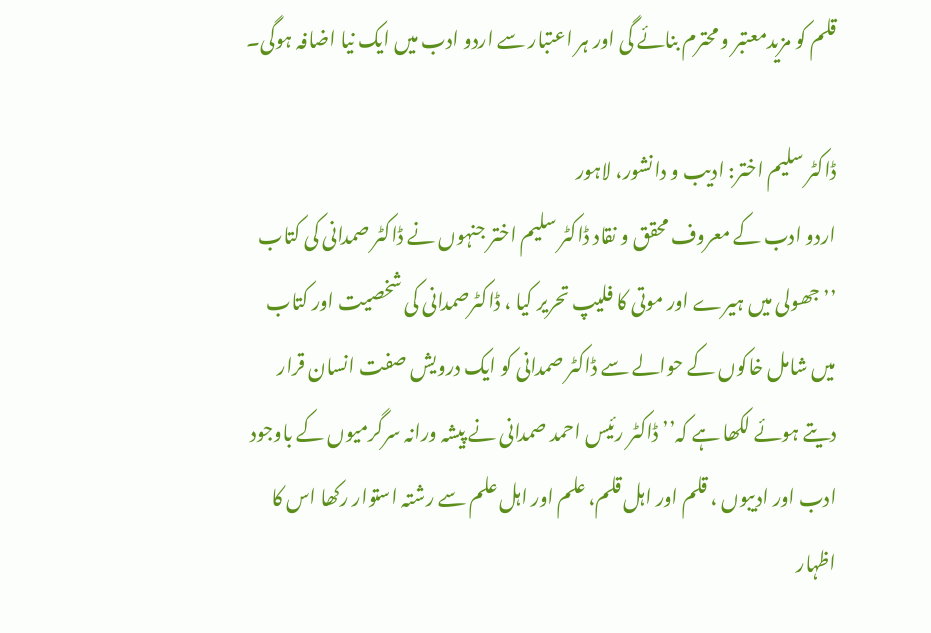قلم کو مزیدمعتبر و محترم بنائے گی اور ہر اعتبار سے اردو ادب میں ایک نیا اضافہ ہوگی۔

ڈاکٹر سلیم اختر: ادیب و دانشور، لاہور
اردو ادب کے معروف محقق و نقاد ڈاکٹر سلیم اختر جنہوں نے ڈاکٹر صمدانی کی کتاب ’’جھولی میں ہیرے اور موتی کا فلیپ تحریر کیا ، ڈاکٹرصمدانی کی شخصیت اور کتاب میں شامل خاکوں کے حوالے سے ڈاکٹر صمدانی کو ایک درویش صفت انسان قرار دیتے ہوئے لکھا ہے کہ’’ ڈاکٹر رئیس احمد صمدانی نے پیشہ ورانہ سرگرمیوں کے باوجود ادب اور ادیبوں ، قلم اور اہل قلم، علم اور اہل علم سے رشتہ استوار رکھا اس کا اظہار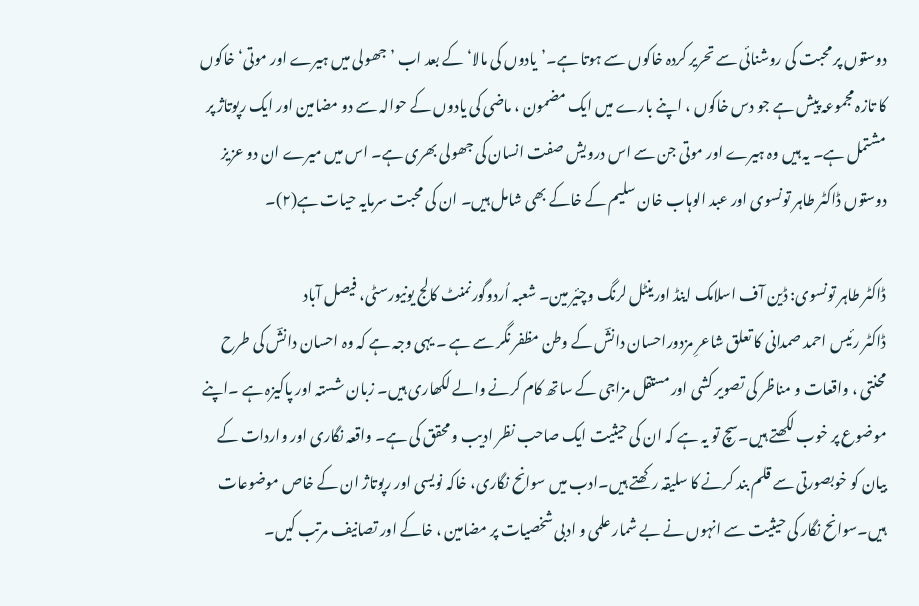دوستوں پر محبت کی روشنائی سے تحریر کردہ خاکوں سے ہوتا ہے۔’یادوں کی مالا‘ کے بعد اب ’جھولی میں ہیرے اور موتی‘ خاکوں کا تازہ مجموعہ پیش ہے جو دس خاکوں ، اپنے بارے میں ایک مضمون ، ماضی کی یادوں کے حوالہ سے دو مضامین اور ایک رپوتاژ پر مشتمل ہے۔ یہ ہیں وہ ہیرے اور موتی جن سے اس درویش صفت انسان کی جھولی بھری ہے۔ اس میں میرے ان دو عزیز دوستوں ڈاکٹر طاہر تونسوی اور عبد الوہاب خان سلیم کے خاکے بھی شامل ہیں۔ ان کی محبت سرمایہ حیات ہے(۲)۔

ڈاکٹر طاہر تونسوی: ڈین آف اسلامک اینڈ اورینٹل لرنگ وچیٔر مین۔ شعبہ اُردوگورنمنٹ کالج یونیورسٹی، فیصل آباد
ڈاکٹر رئیس احمد صمدانی کا تعلق شاعرِ مزدوراحسان دانشؔ کے وطن مظفر نگر سے ہے ۔ یہی وجہ ہے کہ وہ احسان دانشؔ کی طرح محنتی ، واقعات و مناظر کی تصویر کشی اور مستقل مزاجی کے ساتھ کام کرنے والے لکھاری ہیں۔ زبان شستہ اور پاکیزہ ہے ۔اپنے موضوع پر خوب لکھتے ہیں۔سچ تو یہ ہے کہ ان کی حیثیت ایک صاحب نظر ادیب و محقق کی ہے۔ واقعہ نگاری اور واردات کے بیان کو خوبصورتی سے قلم بند کرنے کا سلیقہ رکھتے ہیں۔ادب میں سوانح نگاری، خاکہ نویسی اور رپوتاژ ان کے خاص موضوعات ہیں۔سوانح نگار کی حیثیت سے انہوں نے بے شمار علمی و ادبی شخصیات پر مضامین ، خاکے اور تصانیف مرتب کیں۔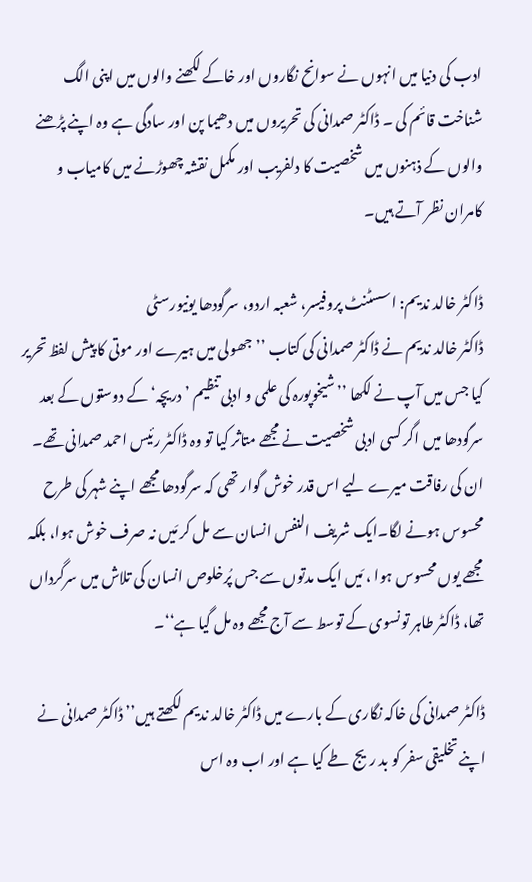ادب کی دنیا میں انہوں نے سوانح نگاروں اور خاکے لکھنے والوں میں اپنی الگ شناخت قائم کی ۔ ڈاکٹر صمدانی کی تحریروں میں دھیما پن اور سادگی ہے وہ اپنے پڑھنے والوں کے ذہنوں میں شخصیت کا دلفریب اور مکمل نقشہ چھوڑنے میں کامیاب و کامران نظر آتے ہیں۔

ڈاکٹر خالد ندیم: اسسٹنٹ پروفیسر، شعبہ اردو، سرگودھا یونیورسٹی
ڈاکٹر خالد ندیم نے ڈاکٹر صمدانی کی کتاب ’’جھولی میں ہیرے اور موتی کا پیش لفظ تحریر کیا جس میں آپ نے لکھا ’’شیخوپورہ کی علمی و ادبی تنظیم ’دریچہ‘ کے دوستوں کے بعد سرگودھا میں اگر کسی ادبی شخصیت نے مجھے متاثر کیا تو وہ ڈاکٹر رئیس احمد صمدانی تھے۔ ان کی رفاقت میرے لیے اس قدر خوش گوار تھی کہ سرگودھا مجھے اپنے شہر کی طرح محسوس ہونے لگا۔ایک شریف النفس انسان سے مل کر مَیں نہ صرف خوش ہوا، بلکہ مجھے یوں محسوس ہوا ، مَیں ایک مدتوں سے جس پُرخلوص انسان کی تلاش میں سرگرداں تھا، ڈاکٹر طاہر تونسوی کے توسط سے آج مجھے وہ مل گیا ہے‘‘۔

ڈاکٹر صمدانی کی خاکہ نگاری کے بارے میں ڈاکٹر خالد ندیم لکھتے ہیں’’ ڈاکٹر صمدانی نے اپنے تخلیقی سفر کو بد ریج طے کیا ہے اور اب وہ اس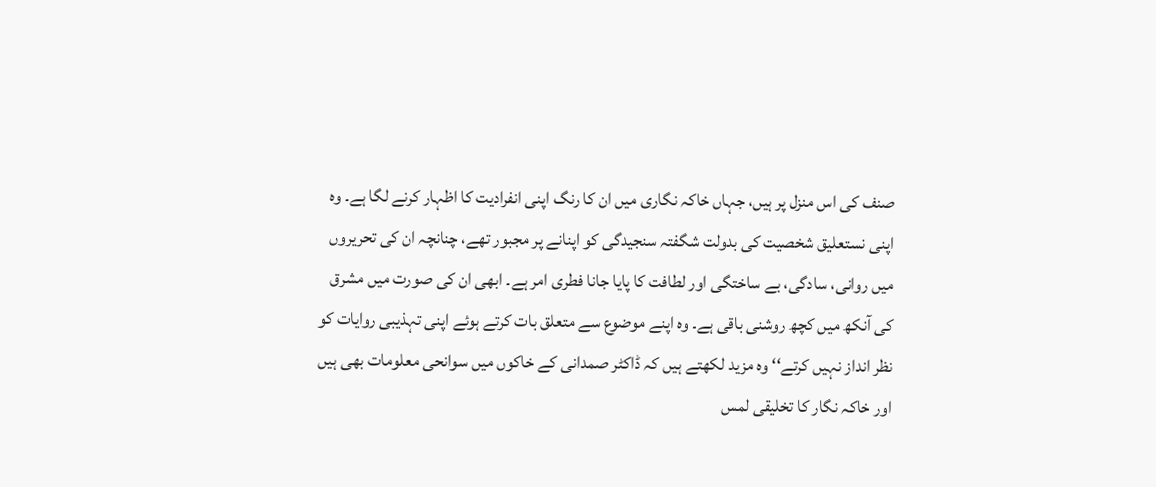صنف کی اس منزل پر ہیں، جہاں خاکہ نگاری میں ان کا رنگ اپنی انفرادیت کا اظہار کرنے لگا ہے۔ وہ اپنی نستعلیق شخصیت کی بدولت شگفتہ سنجیدگی کو اپنانے پر مجبور تھے، چنانچہ ان کی تحریروں میں روانی، سادگی، بے ساختگی اور لطافت کا پایا جانا فطری امر ہے۔ ابھی ان کی صورت میں مشرق کی آنکھ میں کچھ روشنی باقی ہے۔ وہ اپنے موضوع سے متعلق بات کرتے ہوئے اپنی تہذیبی روایات کو نظر انداز نہیں کرتے‘‘ وہ مزید لکھتے ہیں کہ ڈاکٹر صمدانی کے خاکوں میں سوانحی معلومات بھی ہیں اور خاکہ نگار کا تخلیقی لمس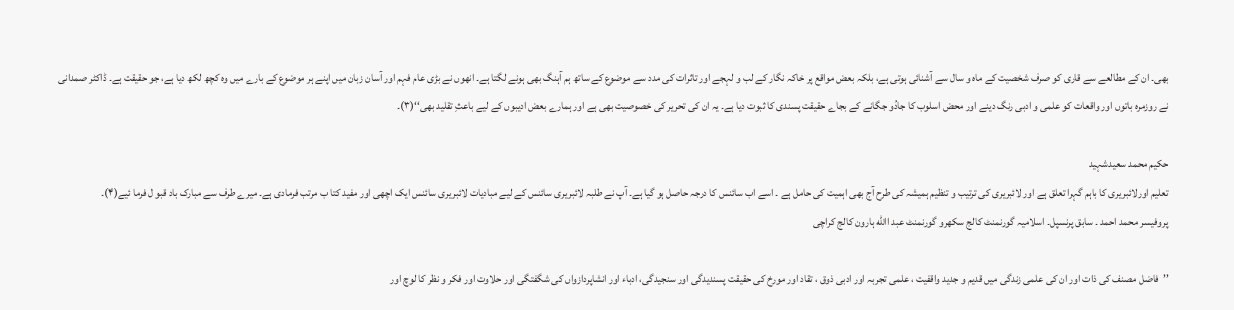بھی۔ ان کے مطالعے سے قاری کو صرف شخصیت کے ماہ و سال سے آشنائی ہوتی ہے، بلکہ بعض مواقع پر خاکہ نگار کے لب و لہجے اور تاثرات کی مدد سے موضوع کے ساتھ ہم آہنگ بھی ہونے لگتا ہے۔ انھوں نے بڑی عام فہم اور آسان زبان میں اپنے ہر موضوع کے بارے میں وہ کچھ لکھ دیا ہے، جو حقیقت ہے۔ ڈاکٹر صمدانی نے روزمرہ باتوں اور واقعات کو علمی و ادبی رنگ دینے اور محض اسلوب کا جادُو جگانے کے بجاے حقیقت پسندی کا ثبوت دیا ہے۔ یہ ان کی تحریر کی خصوصیت بھی ہے اور ہمارے بعض ادیبوں کے لیے باعثِ تقلید بھی‘‘(۳)۔

حکیم محمد سعیدشہید
تعلیم اورلائبریری کا باہم گہرا تعلق ہے اور لائبریری کی ترتیب و تنظیم ہمیشہ کی طرح آج بھی اہمیت کی حامل ہے ۔ اسے اب سائنس کا درجہ حاصل ہو گیا ہے۔ آپ نے طلبہ لائبریری سائنس کے لیے مبادیات لائبریری سائنس ایک اچھی اور مفید کتا ب مرتب فرمادی ہے۔ میرے طرف سے مبارک باد قبو ل فرما ئیے(۴)۔
پروفیسر محمد احمد ۔ سابق پرنسپل۔ اسلامیہ گورنمنٹ کالج سکھرو گورنمنٹ عبد االله ہارون کالج کراچی

’’فاضل مصنف کی ذات اور ان کی علمی زندگی میں قدیم و جدید واقفیت ، علمی تجربہ اور ادبی ذوق ، تقاد اور مورخ کی حقیقت پسندیدگی اور سنجیدگی، ادباء اور انشاپردازواں کی شگفتگی اور حلاوت اور فکر و نظر کا لوچ اور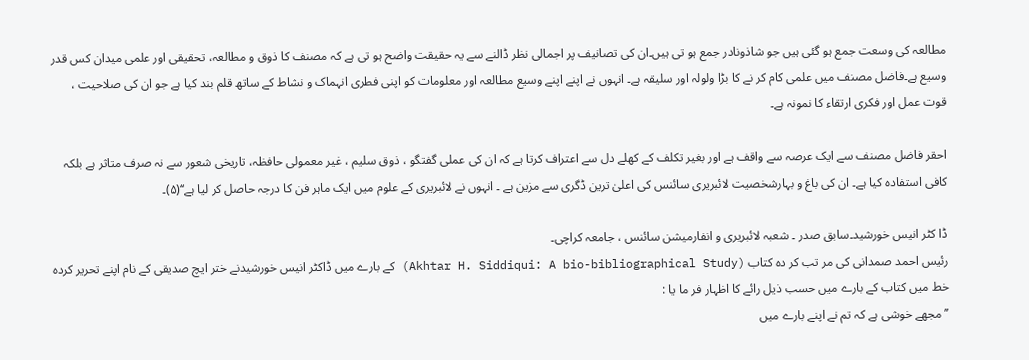مطالعہ کی وسعت جمع ہو گئی ہیں جو شاذونادر جمع ہو تی ہیں۔ان کی تصانیف پر اجمالی نظر ڈالنے سے یہ حقیقت واضح ہو تی ہے کہ مصنف کا ذوق و مطالعہ، تحقیقی اور علمی میدان کس قدر وسیع ہے۔فاضل مصنف میں علمی کام کر نے کا بڑا ولولہ اور سلیقہ ہے۔ انہوں نے اپنے اپنے وسیع مطالعہ اور معلومات کو اپنی فطری انہماک و نشاط کے ساتھ قلم بند کیا ہے جو ان کی صلاحیت ، قوت عمل اور فکری ارتقاء کا نمونہ ہے۔

احقر فاضل مصنف سے ایک عرصہ سے واقف ہے اور بغیر تکلف کے کھلے دل سے اعتراف کرتا ہے کہ ان کی عملی گفتگو ، ذوق سلیم ، غیر معمولی حافظہ، تاریخی شعور سے نہ صرف متاثر ہے بلکہ کافی استفادہ کیا ہے۔ ان کی باغ و بہارشخصیت لائبریری سائنس کی اعلیٰ ترین ڈگری سے مزین ہے ۔ انہوں نے لائبریری کے علوم میں ایک ماہر فن کا درجہ حاصل کر لیا ہے‘‘(۵)۔

ڈا کٹر انیس خورشید۔سابق صدر ۔ شعبہ لائبریری و انفارمیشن سائنس ، جامعہ کراچی۔
رئیس احمد صمدانی کی مر تب کر دہ کتاب (Akhtar H. Siddiqui: A bio-bibliographical Study) کے بارے میں ڈاکٹر انیس خورشیدنے ختر ایچ صدیقی کے نام اپنے تحریر کردہ خط میں کتاب کے بارے میں حسب ذیل رائے کا اظہار فر ما یا :
’’مجھے خوشی ہے کہ تم نے اپنے بارے میں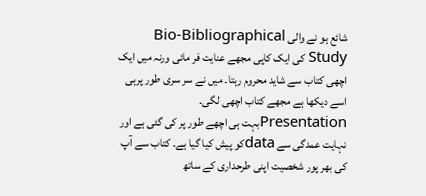شائع ہو نے والی Bio-Bibliographical Study کی ایک کاپی مجھے عنایت فر مائی ورنہ میں ایک اچھی کتاب سے شاید محروم رہتا۔ میں نے سر سری طور پرہی اسے دیکھا ہے مجھے کتاب اچھی لگی۔ Presentationبہت ہی اچھے طور پر کی گئی ہے اور نہایت عمدگی سے dataکو پیش کیا گیا ہے۔ کتاب سے آپ کی بھر پور شخصیت اپنی طرحداری کے ساتھ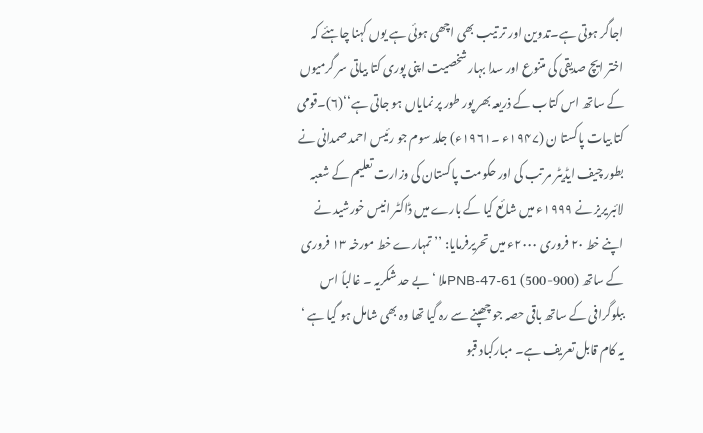اجاگر ہوتی ہے۔تدوین اور تر تیب بھی اچھی ہوئی ہے یوں کہنا چاہئے کہ اختر ایچ صدیقی کی متنوع اور سدا بہار شخصیت اپنی پوری کتا بیاتی سر گرمیوں کے ساتھ اس کتاب کے ذریعہ بھر پور طور پر نمایاں ہو جاتی ہے‘‘(۶)۔قومی کتا بیات پاکستا ن (۱۹۴۷ء ۔۱۹۶۱ء) جلد سوم جو رئیس احمد صمدانی نے بطور چیف ایڈیٹر مر تب کی اور حکومت پاکستان کی وزارت تعلیم کے شعبہ لائبریریز نے ۱۹۹۹ء میں شائع کیا کے بارے میں ڈاکٹر انیس خورشید نے اپنے خط ۲۰ فروری ۲۰۰۰ء میں تحریرفرمایا: ’’تمہارے خط مورخہ ۱۳ فروری کے ساتھ PNB-47-61 (500-900)ملا ‘ بے حد شکریہ ۔ غالباً اس ببلوگرافی کے ساتھ باقی حصہ جو چھپنے سے رہ گیا تھا وہ بھی شامل ہو گیا ہے ‘ یہ کام قابل تعریف ہے۔ مبارکباد قبو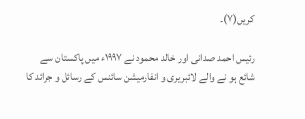کریں(۷)۔

رئیس احمد صدانی اور خالد محمود نے ۱۹۹۷ء میں پاکستان سے شائع ہو نے والے لائبریری و انفارمیشن سائنس کے رسائل و جرائد کا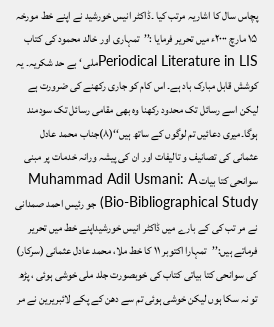پچاس سال کا اشاریہ مرتب کیا ۔ڈاکٹر انیس خورشید نے اپنے خط مورخہ ۱۵ مارچ ۲۰۰۰ء میں تحریر فرمایا :’’تمہاری اور خالد محمود کی کتاب Periodical Literature in LISملی ‘ بے حد شکریہ۔ یہ کوشش قابل مبارک باد ہے۔ اس کام کو جاری رکھنے کی ضرورت ہے لیکن اسے رسائل تک محدود رکھنا وہ بھی مقامی رسائل تک سودمند ہوگا۔میری دعائیں تم لوگوں کے ساتھ ہیں‘‘(۸)جناب محمد عادل عثمانی کی تصانیف و تالیفات اور ان کی پیشہ ورانہ خدمات پر مبنی سوانحی کتا بیات Muhammad Adil Usmani: A Bio-Bibliographical Study) جو رئیس احمد صمدانی نے مر تب کی کے بارے میں ڈاکٹر انیس خورشیداپنے خط میں تحریر فرماتے ہیں:’’تمہارا اکتوبر ۱۱ کا خط ملا، محمد عادل عثمانی (سرکار) کی سوانحی کتا بیاتی کتاب کی خوبصورت جلد ملی خوشی ہوئی ، پڑھ تو نہ سکا ہوں لیکن خوشی ہوئی تم سے دھن کے پکے لائبریرین نے مر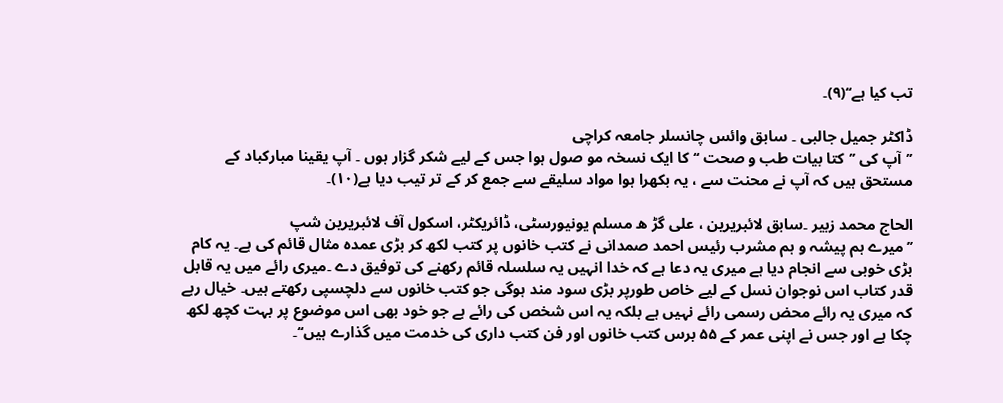تب کیا ہے‘‘(۹)۔

ڈاکٹر جمیل جالبی ۔ سابق وائس چانسلر جامعہ کراچی
’’آپ کی ’’کتا بیات طب و صحت ‘‘ کا ایک نسخہ مو صول ہوا جس کے لیے شکر گزار ہوں ۔ آپ یقینا مبارکباد کے مستحق ہیں کہ آپ نے محنت سے ، یہ بکھرا ہوا مواد سلیقے سے جمع کر کے تر تیب دیا ہے(۱۰)۔

الحاج محمد زبیر ۔سابق لائبریرین ، علی گڑ ھ مسلم یونیورسٹی، ڈائریکٹر، اسکول آف لائبریرین شپ
’’میرے ہم پیشہ و ہم مشرب رئیس احمد صمدانی نے کتب خانوں پر کتب لکھ کر بڑی عمدہ مثال قائم کی ہے۔ یہ کام بڑی خوبی سے انجام دیا ہے میری یہ دعا ہے کہ خدا انہیں یہ سلسلہ قائم رکھنے کی توفیق دے ۔میری رائے میں یہ قابل قدر کتاب اس نوجوان نسل کے لیے خاص طورپر بڑی سود مند ہوگی جو کتب خانوں سے دلچسپی رکھتے ہیں۔ خیال رہے کہ میری یہ رائے محض رسمی رائے نہیں ہے بلکہ یہ اس شخص کی رائے ہے جو خود بھی اس موضوع پر بہت کچھ لکھ چکا ہے اور جس نے اپنی عمر کے ۵۵ برس کتب خانوں اور فن کتب داری کی خدمت میں گذارے ہیں‘‘۔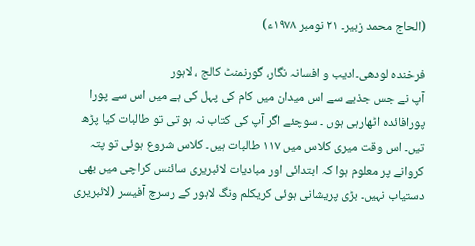(الحاج محمد زبیر۔ ۲۱ نومبر ۱۹۷۸ء)

فرخندہ لودھی۔ادیب و افسانہ نگار، گورنمنٹ کالج ، لاہور
آپ نے جس جذبے سے اس میدان میں کام کی پہل کی ہے میں اس سے پورا پورافائدہ اٹھارہی ہوں ۔ سوچئے اگر آپ کی کتاب نہ ہو تی تو طالبات کیا پڑھ تیں۔ اس وقت میری کلاس میں ۱۱۷ طالبات ہیں۔ کلاس شروع ہوئی تو پتہ کروانے پر معلوم ہوا کہ ابتدائی اور مبادیات لائبریری سائنس کراچی میں بھی دستیاب نہیں۔ بڑی پریشانی ہوئی کریکلم ونگ لاہور کے رسرچ آفیسر (لائبریری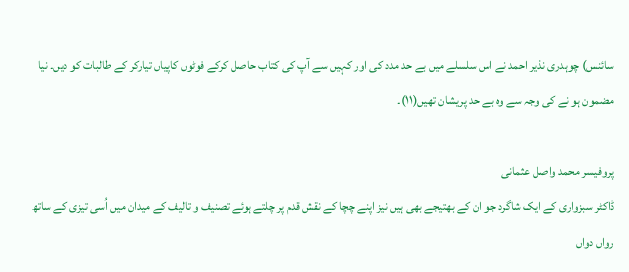سائنس) چوہدری نذیر احمد نے اس سلسلے میں بے حد مدد کی اور کہیں سے آپ کی کتاب حاصل کرکے فوٹوں کاپیاں تیارکر کے طالبات کو دیں۔ نیا مضمون ہو نے کی وجہ سے وہ بے حد پریشان تھیں(۱۱)۔

پروفیسر محمد واصل عثمانی
ڈاکٹر سبزواری کے ایک شاگرد جو ان کے بھتیجے بھی ہیں نیز اپنے چچا کے نقش قدم پر چلتے ہوئے تصنیف و تالیف کے میدان میں اُسی تیزی کے ساتھ رواں دواں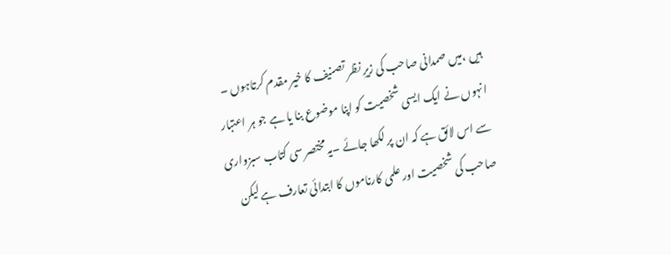ہیں ،میں صمدانی صاحب کی زیرِ نظر تصنیف کا خیر مقدم کرتاہوں ۔ انہوں نے ایک ایسی شخصیت کو اپنا موضوع بنا یا ہے جو ہر اعتبار سے اس لائق ہے کہ ان پر لکھا جائے ۔یہ مختصر سی کتاب سبزواری صاحب کی شخصیت اور علمی کارناموں کا ابتدائی تعارف ہے لیکن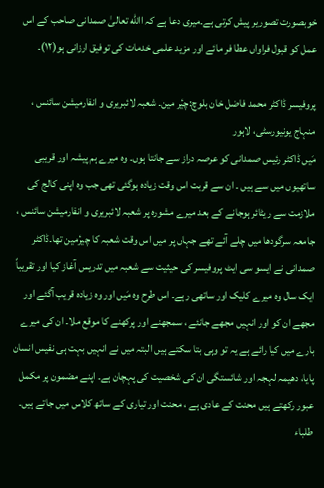خوبصورت تصوریر پیش کرتی ہے۔میری دعا ہے کہ االله تعالیٰ صمدانی صاحب کے اس عمل کو قبول فراواں عطا فر مائے اور مزید علمی خدمات کی توفیق ارزانی ہو(۱۲)۔

پروفیسر ڈاکٹر محمد فاضل خان بلوچ:چیٔر مین۔ شعبہ لائبریری و انفارمیشن سائنس ، منہاج یونیورسٹی، لاہور
مَیں ڈاکٹر رئیس صمدانی کو عرصہ دراز سے جانتا ہوں۔ وہ میرے ہم پیشہ اور قریبی ساتھیوں میں سے ہیں ۔ ان سے قربت اس وقت زیادہ ہوگئی تھی جب وہ اپنی کالج کی ملازمت سے ریٹائر ہوجانے کے بعد میرے مشورہ پر شعبہ لائبریری و انفارمیشن سائنس ، جامعہ سرگودھا میں چلے آئے تھے جہاں پر میں اس وقت شعبہ کا چیرٔمین تھا۔ڈاکٹر صمدانی نے ایسو سی ایٹ پروفیسر کی حیثیت سے شعبہ میں تدریس آغاز کیا اور تقریباً ایک سال وہ میرے کلیک اور ساتھی رہے۔ اس طرح وہ مَیں اور وہ زیادہ قریب آگئے اور مجھے ان کو اور انہیں مجھے جانئے ، سمجھنے اور پرکھنے کا موقع ملا۔ ان کی میرے بارے میں کیا رائے ہے یہ تو وہی بتا سکتے ہیں البتہ میں نے انہیں بہت ہی نفیس انسان پایا، دھیمہ لہجہ اور شائستگی ان کی شخصیت کی پہچان ہے۔ اپنے مضمون پر مکمل عبور رکھتے ہیں محنت کے عادی ہے ، محنت اور تیاری کے ساتھ کلاس میں جاتے ہیں۔ طلباء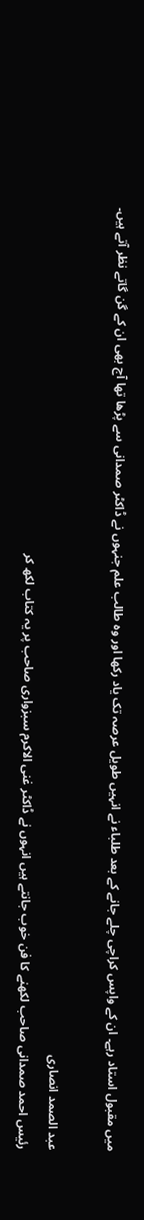میں مقبول استاد رہے۔ ان کے واپس کراچی چلے جانے کے بعد طلباء نے انہیں طویل عرصہ تک یاد رکھا اور وہ طالب علم جنہوں نے ڈاکٹر صمدانی سے پڑھا تھا آج بھی ان کے گن گاتے نظر آتے ہیں۔

عبد الصمد انصاری
رئیس احمد صمدانی صاحب لکھنے کا فن خوب جانتے ہیں انہوں نے ڈاکٹر غنی الاکرم سبزواری صاحب پر یہ کتاب لکھ کر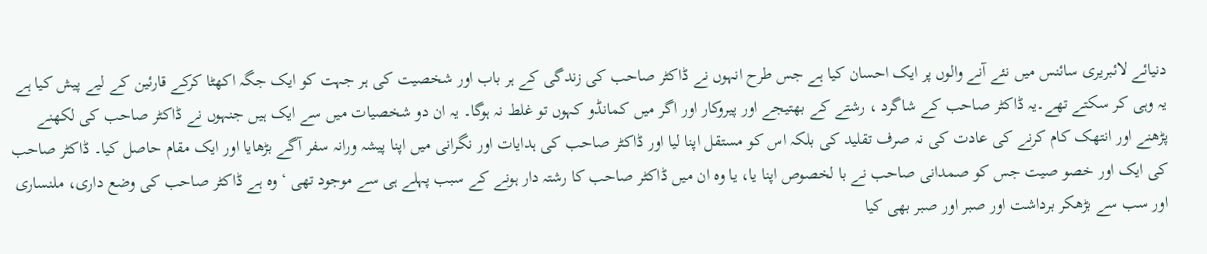دنیائے لائبریری سائنس میں نئے آنے والوں پر ایک احسان کیا ہے جس طرح انہوں نے ڈاکٹر صاحب کی زندگی کے ہر باب اور شخصیت کی ہر جہت کو ایک جگہ اکھٹا کرکے قارئین کے لیے پیش کیا ہے یہ وہی کر سکتے تھے۔یہ ڈاکٹر صاحب کے شاگرد ، رشتے کے بھتیجے اور پیروکار اور اگر میں کمانڈو کہوں تو غلط نہ ہوگا۔ یہ ان دو شخصیات میں سے ایک ہیں جنہوں نے ڈاکٹر صاحب کی لکھنے پڑھنے اور انتھک کام کرنے کی عادت کی نہ صرف تقلید کی بلکہ اس کو مستقل اپنا لیا اور ڈاکٹر صاحب کی ہدایات اور نگرانی میں اپنا پیشہ ورانہ سفر آگے بڑھایا اور ایک مقام حاصل کیا۔ ڈاکٹر صاحب کی ایک اور خصو صیت جس کو صمدانی صاحب نے با لخصوص اپنا یا، یا وہ ان میں ڈاکٹر صاحب کا رشتہ دار ہونے کے سبب پہلے ہی سے موجود تھی ‘ وہ ہے ڈاکٹر صاحب کی وضع داری، ملنساری اور سب سے بڑھکر برداشت اور صبر اور صبر بھی کیا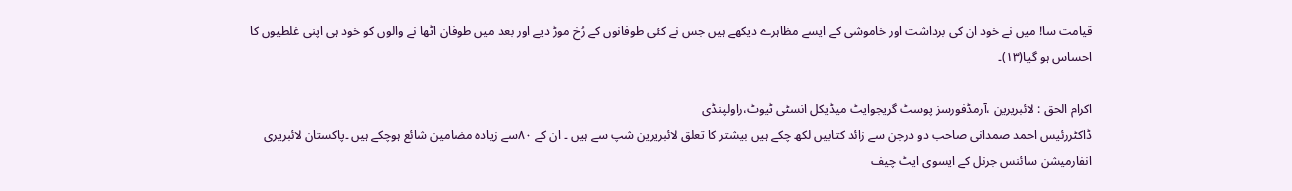قیامت سا! میں نے خود ان کی برداشت اور خاموشی کے ایسے مظاہرے دیکھے ہیں جس نے کئی طوفانوں کے رُخ موڑ دیے اور بعد میں طوفان اٹھا نے والوں کو خود ہی اپنی غلطیوں کا احساس ہو گیا(۱۳)۔

اکرام الحق : لائبریرین ،آرمڈفورسز پوسٹ گریجوایٹ میڈیکل انسٹی ٹیوٹ،راولپنڈی
ڈاکٹررئیس احمد صمدانی صاحب دو درجن سے زائد کتابیں لکھ چکے ہیں بیشتر کا تعلق لائبریرین شپ سے ہیں ۔ ان کے ۸۰سے زیادہ مضامین شائع ہوچکے ہیں ۔پاکستان لائبریری انفارمیشن سائنس جرنل کے ایسوی ایٹ چیف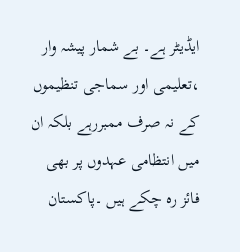ایڈیٹر ہے۔ بے شمار پیشہ وار ،تعلیمی اور سماجی تنظیموں کے نہ صرف ممبررہے بلکہ ان میں انتظامی عہدوں پر بھی فائز رہ چکے ہیں ۔پاکستان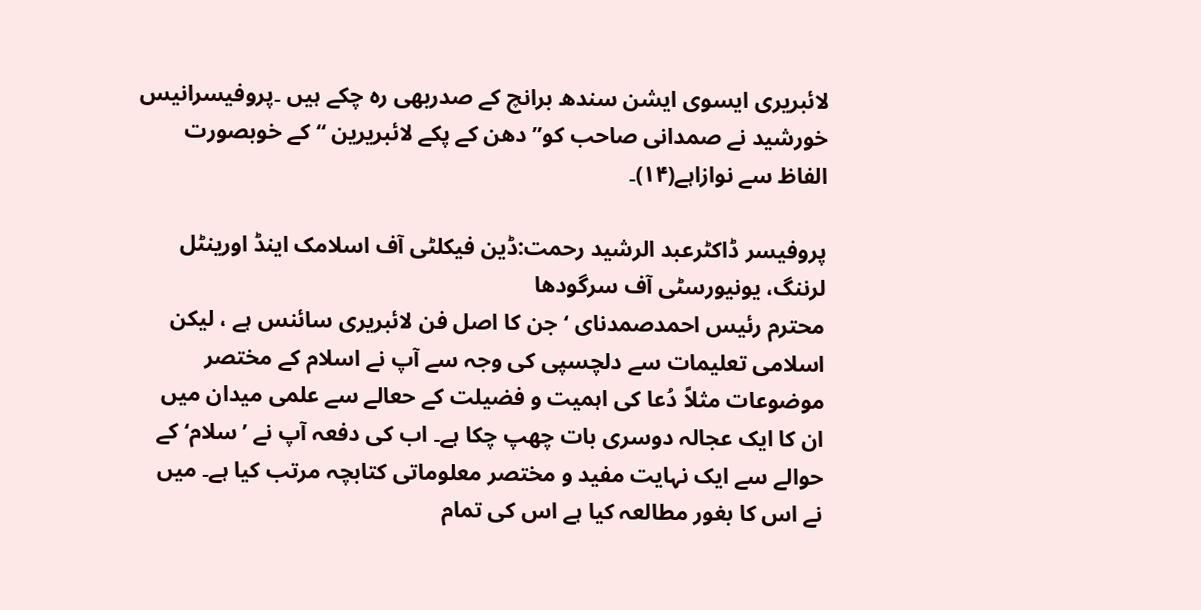لائبریری ایسوی ایشن سندھ برانچ کے صدربھی رہ چکے ہیں ۔پروفیسرانیس خورشید نے صمدانی صاحب کو’’ دھن کے پکے لائبریرین ‘‘کے خوبصورت الفاظ سے نوازاہے(۱۴)۔

پروفیسر ڈاکٹرعبد الرشید رحمت:ڈین فیکلٹی آف اسلامک اینڈ اورینٹل لرننگ، یونیورسٹی آف سرگودھا
محترم رئیس احمدصمدنای ‘ جن کا اصل فن لائبریری سائنس ہے ، لیکن اسلامی تعلیمات سے دلچسپی کی وجہ سے آپ نے اسلام کے مختصر موضوعات مثلاً دُعا کی اہمیت و فضیلت کے حعالے سے علمی میدان میں ان کا ایک عجالہ دوسری بات چھپ چکا ہے۔ اب کی دفعہ آپ نے ’سلام‘ کے حوالے سے ایک نہایت مفید و مختصر معلوماتی کتابچہ مرتب کیا ہے۔ میں نے اس کا بغور مطالعہ کیا ہے اس کی تمام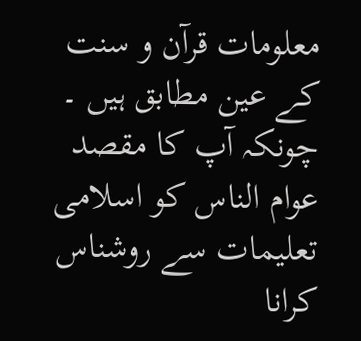معلومات قرآن و سنت کے عین مطابق ہیں ۔ چونکہ آپ کا مقصد عوام الناس کو اسلامی تعلیمات سے روشناس کرانا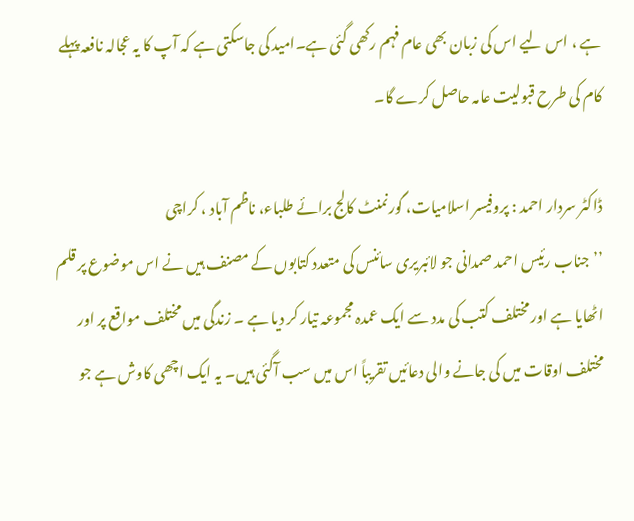ہے ، اس لیے اس کی زبان بھی عام فہم رکھی گئی ہے۔امید کی جاسکتی ہے کہ آپ کا یہ عجالہ نافعہ پہلے کام کی طرح قبولیت عامہ حاصل کرے گا۔

ڈاکٹر سردار احمد : پروفیسر اسلامیات، گورنمنٹ کالج برائے طلباء، ناظم آباد ، کراچی
’’جناب رئیس احمد صمدانی جو لائبریری سائنس کی متعدد کتابوں کے مصنف ہیں نے اس موضوع پر قلم اٹھایا ہے اور مختلف کتب کی مدد سے ایک عمدہ مجموعہ تیار کر دیا ہے ۔ زندگی میں مختلف مواقع پر اور مختلف اوقات میں کی جانے والی دعائیں تقریباً اس میں سب آگئی ہیں۔ یہ ایک اچھی کاوش ہے جو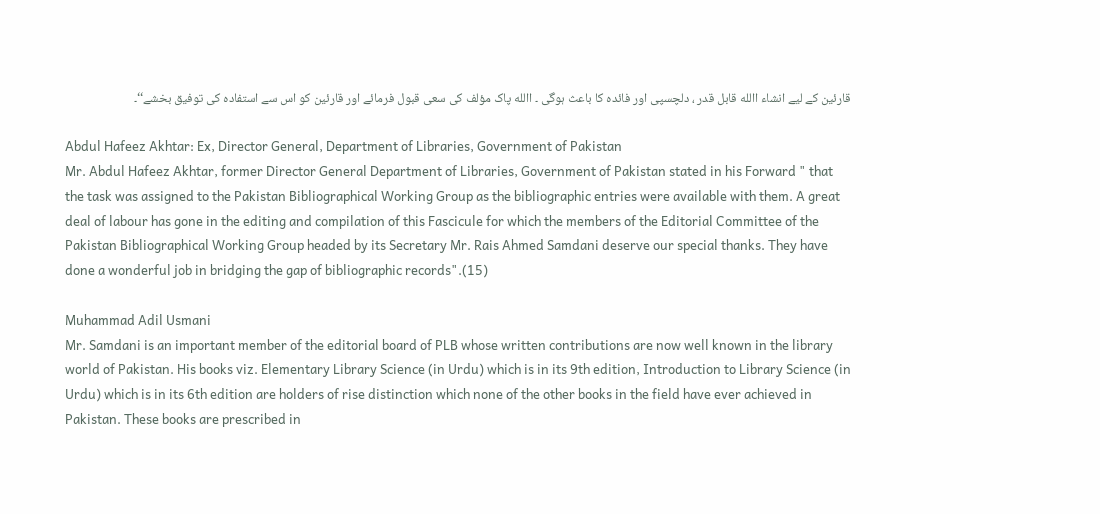قارئین کے لیے انشاء االله قابل قدر ، دلچسپی اور فائدہ کا باعث ہوگی ۔ االله پاک مؤلف کی سعی قبول فرمائے اور قارئین کو اس سے استفادہ کی توفیق بخشے‘‘۔

Abdul Hafeez Akhtar: Ex, Director General, Department of Libraries, Government of Pakistan
Mr. Abdul Hafeez Akhtar, former Director General Department of Libraries, Government of Pakistan stated in his Forward " that the task was assigned to the Pakistan Bibliographical Working Group as the bibliographic entries were available with them. A great deal of labour has gone in the editing and compilation of this Fascicule for which the members of the Editorial Committee of the Pakistan Bibliographical Working Group headed by its Secretary Mr. Rais Ahmed Samdani deserve our special thanks. They have done a wonderful job in bridging the gap of bibliographic records".(15)

Muhammad Adil Usmani
Mr. Samdani is an important member of the editorial board of PLB whose written contributions are now well known in the library world of Pakistan. His books viz. Elementary Library Science (in Urdu) which is in its 9th edition, Introduction to Library Science (in Urdu) which is in its 6th edition are holders of rise distinction which none of the other books in the field have ever achieved in Pakistan. These books are prescribed in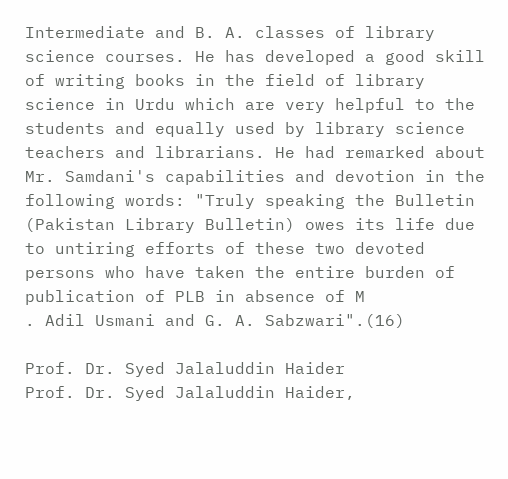Intermediate and B. A. classes of library science courses. He has developed a good skill of writing books in the field of library science in Urdu which are very helpful to the students and equally used by library science teachers and librarians. He had remarked about Mr. Samdani's capabilities and devotion in the following words: "Truly speaking the Bulletin (Pakistan Library Bulletin) owes its life due to untiring efforts of these two devoted persons who have taken the entire burden of publication of PLB in absence of M
. Adil Usmani and G. A. Sabzwari".(16)

Prof. Dr. Syed Jalaluddin Haider
Prof. Dr. Syed Jalaluddin Haider,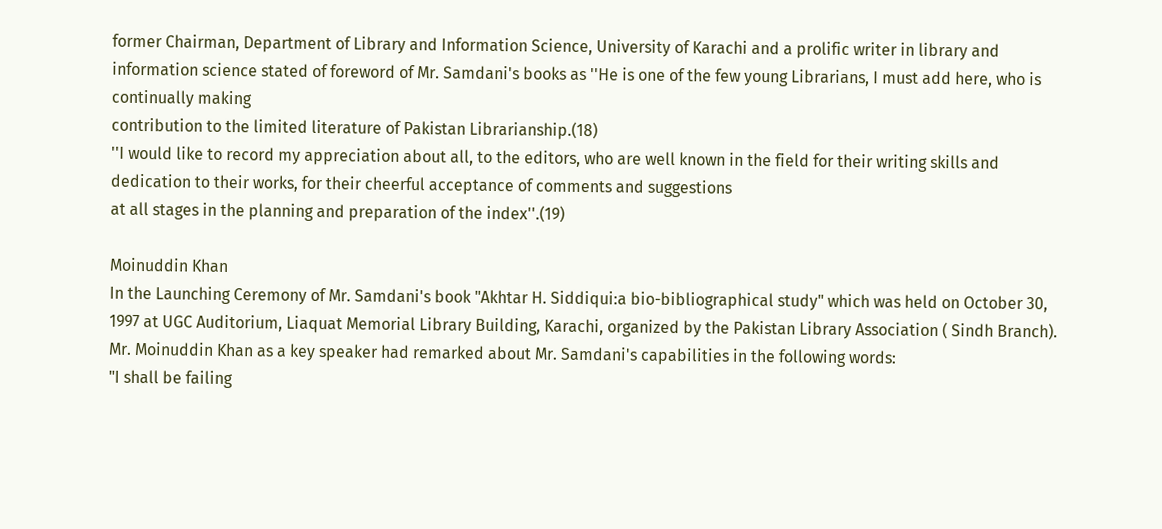former Chairman, Department of Library and Information Science, University of Karachi and a prolific writer in library and information science stated of foreword of Mr. Samdani's books as ''He is one of the few young Librarians, I must add here, who is continually making
contribution to the limited literature of Pakistan Librarianship.(18)
''I would like to record my appreciation about all, to the editors, who are well known in the field for their writing skills and dedication to their works, for their cheerful acceptance of comments and suggestions
at all stages in the planning and preparation of the index''.(19)

Moinuddin Khan
In the Launching Ceremony of Mr. Samdani's book "Akhtar H. Siddiqui:a bio-bibliographical study" which was held on October 30, 1997 at UGC Auditorium, Liaquat Memorial Library Building, Karachi, organized by the Pakistan Library Association ( Sindh Branch). Mr. Moinuddin Khan as a key speaker had remarked about Mr. Samdani's capabilities in the following words:
"I shall be failing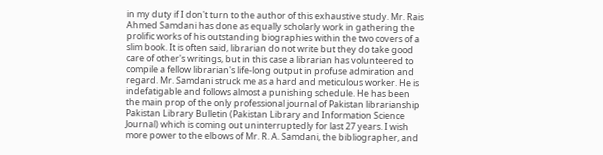in my duty if I don't turn to the author of this exhaustive study. Mr. Rais Ahmed Samdani has done as equally scholarly work in gathering the prolific works of his outstanding biographies within the two covers of a slim book. It is often said, librarian do not write but they do take good care of other's writings, but in this case a librarian has volunteered to compile a fellow librarian's life-long output in profuse admiration and regard. Mr. Samdani struck me as a hard and meticulous worker. He is indefatigable and follows almost a punishing schedule. He has been the main prop of the only professional journal of Pakistan librarianship Pakistan Library Bulletin (Pakistan Library and Information Science Journal) which is coming out uninterruptedly for last 27 years. I wish more power to the elbows of Mr. R. A. Samdani, the bibliographer, and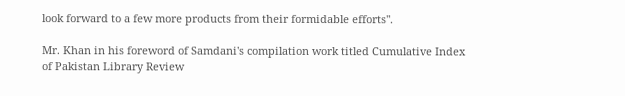look forward to a few more products from their formidable efforts".

Mr. Khan in his foreword of Samdani's compilation work titled Cumulative Index of Pakistan Library Review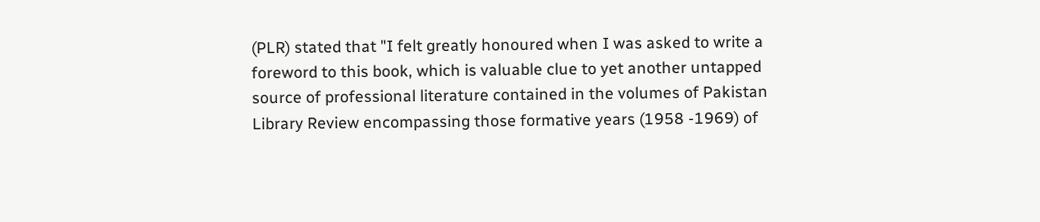(PLR) stated that "I felt greatly honoured when I was asked to write a foreword to this book, which is valuable clue to yet another untapped source of professional literature contained in the volumes of Pakistan Library Review encompassing those formative years (1958 -1969) of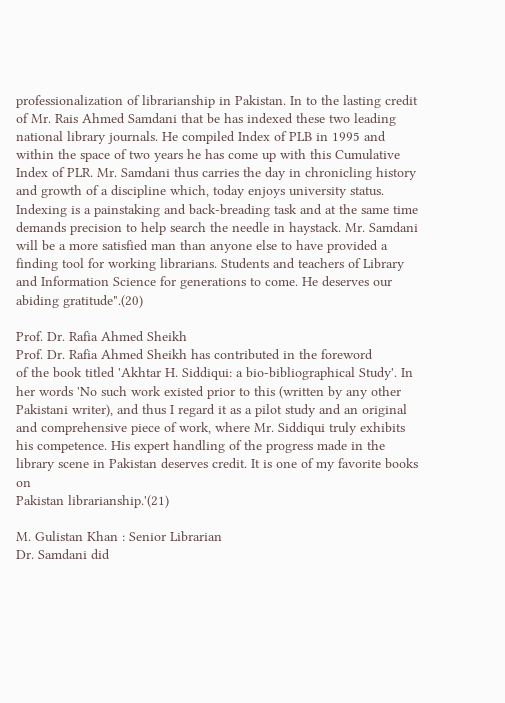professionalization of librarianship in Pakistan. In to the lasting credit of Mr. Rais Ahmed Samdani that be has indexed these two leading national library journals. He compiled Index of PLB in 1995 and within the space of two years he has come up with this Cumulative Index of PLR. Mr. Samdani thus carries the day in chronicling history and growth of a discipline which, today enjoys university status. Indexing is a painstaking and back-breading task and at the same time demands precision to help search the needle in haystack. Mr. Samdani will be a more satisfied man than anyone else to have provided a finding tool for working librarians. Students and teachers of Library and Information Science for generations to come. He deserves our abiding gratitude".(20)

Prof. Dr. Rafia Ahmed Sheikh
Prof. Dr. Rafia Ahmed Sheikh has contributed in the foreword
of the book titled 'Akhtar H. Siddiqui: a bio-bibliographical Study'. In her words 'No such work existed prior to this (written by any other Pakistani writer), and thus I regard it as a pilot study and an original and comprehensive piece of work, where Mr. Siddiqui truly exhibits his competence. His expert handling of the progress made in the library scene in Pakistan deserves credit. It is one of my favorite books on
Pakistan librarianship.'(21)

M. Gulistan Khan : Senior Librarian
Dr. Samdani did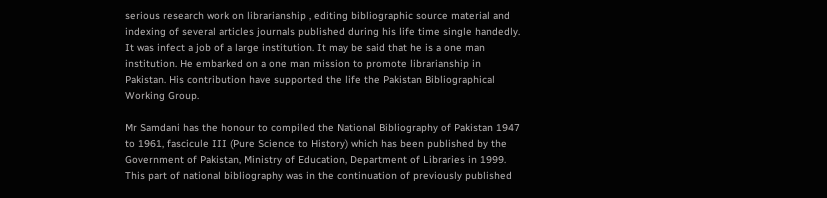serious research work on librarianship , editing bibliographic source material and indexing of several articles journals published during his life time single handedly. It was infect a job of a large institution. It may be said that he is a one man institution. He embarked on a one man mission to promote librarianship in Pakistan. His contribution have supported the life the Pakistan Bibliographical
Working Group.

Mr Samdani has the honour to compiled the National Bibliography of Pakistan 1947 to 1961, fascicule III (Pure Science to History) which has been published by the Government of Pakistan, Ministry of Education, Department of Libraries in 1999. This part of national bibliography was in the continuation of previously published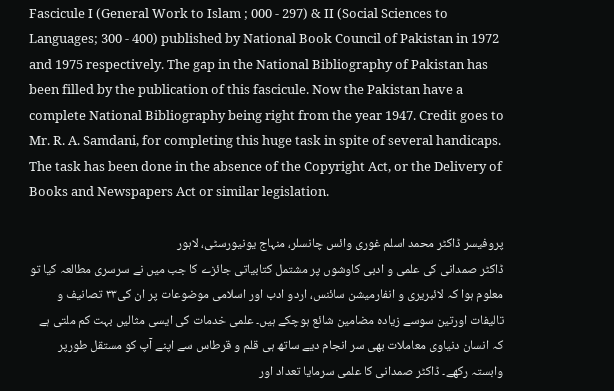Fascicule I (General Work to Islam ; 000 - 297) & II (Social Sciences to Languages; 300 - 400) published by National Book Council of Pakistan in 1972 and 1975 respectively. The gap in the National Bibliography of Pakistan has been filled by the publication of this fascicule. Now the Pakistan have a complete National Bibliography being right from the year 1947. Credit goes to Mr. R. A. Samdani, for completing this huge task in spite of several handicaps. The task has been done in the absence of the Copyright Act, or the Delivery of Books and Newspapers Act or similar legislation.

پروفیسر ڈاکٹر محمد اسلم غوری وائس چانسلر، منہاج یونیورسٹی، لاہور
ڈاکٹر صمدانی کی علمی و ادبی کاوشوں پر مشتمل کتابیاتی جائزے کا جب میں نے سرسری مطالعہ کیا تو معلوم ہوا کہ لائبریری و انفارمیشن سائنس، اردو ادب اور اسلامی موضوعات پر ان کی۳۳ تصانیف و تالیفات اورتین سوسے زیادہ مضامین شائع ہوچکے ہیں۔ علمی خدمات کی ایسی مثالیں بہت کم ملتی ہے کہ انسان دنیاوی معاملات بھی سر انجام دیے ساتھ ہی قلم و قرطاس سے اپنے آپ کو مستقل طورپر وابستہ رکھے۔ ڈاکٹر صمدانی کا علمی سرمایا تعداد اور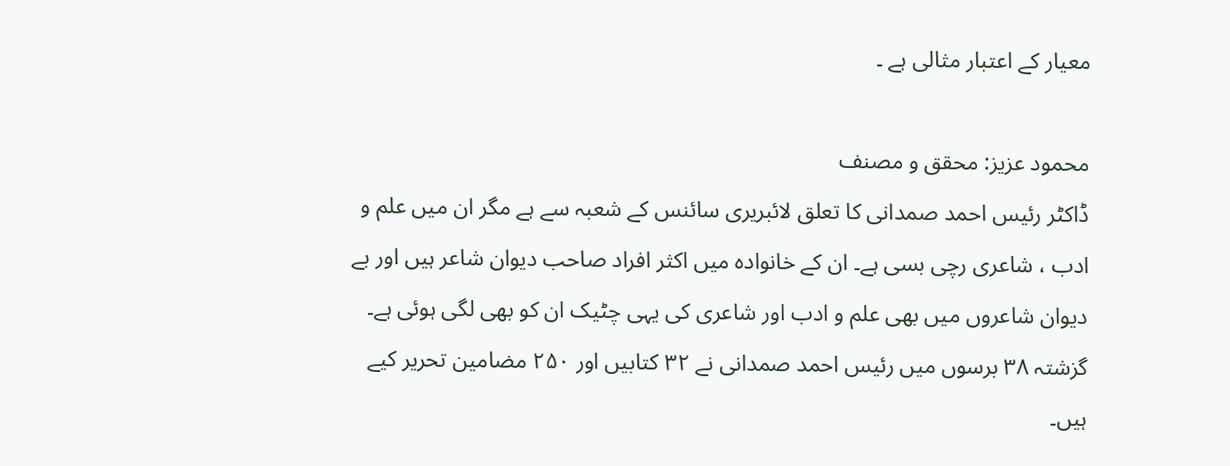معیار کے اعتبار مثالی ہے ۔

محمود عزیز: محقق و مصنف
ڈاکٹر رئیس احمد صمدانی کا تعلق لائبریری سائنس کے شعبہ سے ہے مگر ان میں علم و ادب ، شاعری رچی بسی ہے۔ ان کے خانوادہ میں اکثر افراد صاحب دیوان شاعر ہیں اور بے دیوان شاعروں میں بھی علم و ادب اور شاعری کی یہی چٹیک ان کو بھی لگی ہوئی ہے۔ گزشتہ ۳۸ برسوں میں رئیس احمد صمدانی نے ۳۲ کتابیں اور ۲۵۰ مضامین تحریر کیے ہیں۔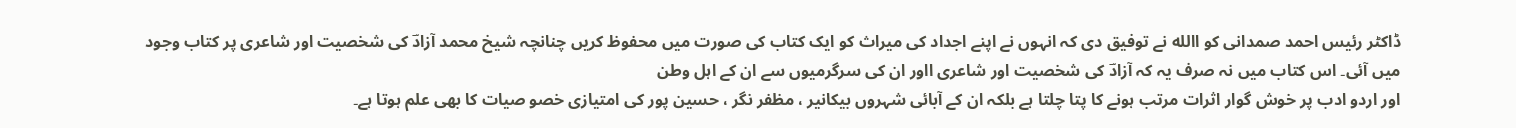ڈاکٹر رئیس احمد صمدانی کو االله نے توفیق دی کہ انہوں نے اپنے اجداد کی میراث کو ایک کتاب کی صورت میں محفوظ کریں چنانچہ شیخ محمد آزادؔ کی شخصیت اور شاعری پر کتاب وجود میں آئی۔ اس کتاب میں نہ صرف یہ کہ آزادؔ کی شخصیت اور شاعری ااور ان کی سرگرمیوں سے ان کے اہل وطن
اور اردو ادب پر خوش گوار اثرات مرتب ہونے کا پتا چلتا ہے بلکہ ان کے آبائی شہروں بیکانیر ، مظفر نگر ، حسین پور کی امتیازی خصو صیات کا بھی علم ہوتا ہے۔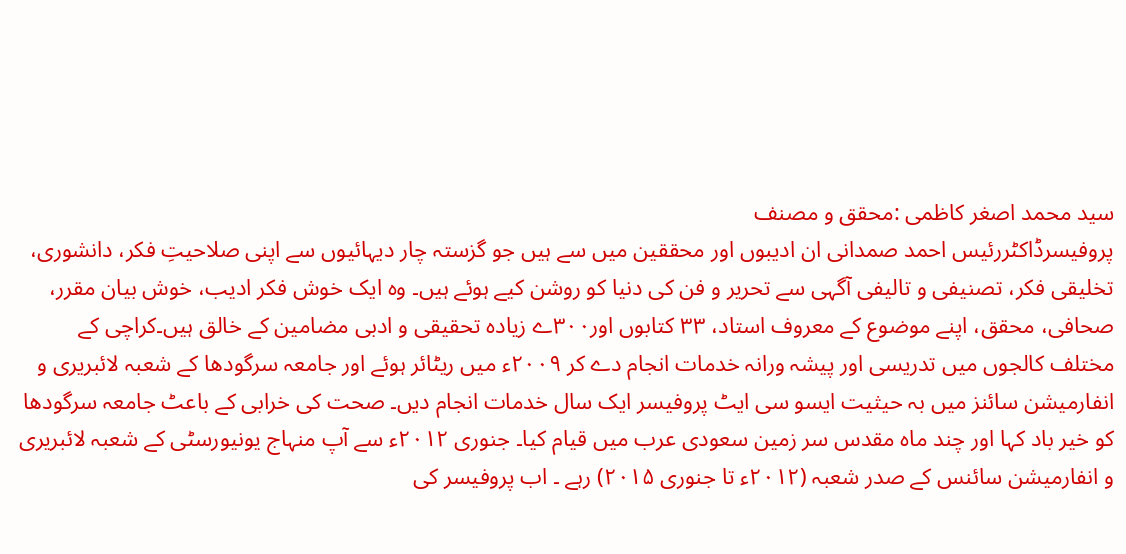سید محمد اصغر کاظمی :محقق و مصنف
پروفیسرڈاکٹررئیس احمد صمدانی ان ادیبوں اور محققین میں سے ہیں جو گزستہ چار دیہائیوں سے اپنی صلاحیتِ فکر، دانشوری، تخلیقی فکر، تصنیفی و تالیفی آگہی سے تحریر و فن کی دنیا کو روشن کیے ہوئے ہیں۔ وہ ایک خوش فکر ادیب، خوش بیان مقرر، صحافی، محقق، اپنے موضوع کے معروف استاد، ۳۳ کتابوں اور۳۰۰ے زیادہ تحقیقی و ادبی مضامین کے خالق ہیں۔کراچی کے مختلف کالجوں میں تدریسی اور پیشہ ورانہ خدمات انجام دے کر ۲۰۰۹ء میں ریٹائر ہوئے اور جامعہ سرگودھا کے شعبہ لائبریری و انفارمیشن سائنز میں بہ حیثیت ایسو سی ایٹ پروفیسر ایک سال خدمات انجام دیں۔ صحت کی خرابی کے باعٹ جامعہ سرگودھا کو خیر باد کہا اور چند ماہ مقدس سر زمین سعودی عرب میں قیام کیا۔ جنوری ۲۰۱۲ء سے آپ منہاج یونیورسٹی کے شعبہ لائبریری و انفارمیشن سائنس کے صدر شعبہ (۲۰۱۲ء تا جنوری ۲۰۱۵) رہے ۔ اب پروفیسر کی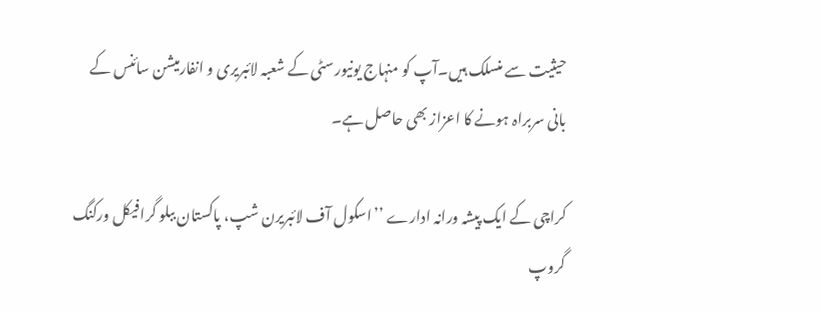حیثیت سے منسلک ہیں۔آپ کو منہاج یونیورسٹی کے شعبہ لائبریری و انفارمیشن سائنس کے بانی سربراہ ہونے کا اعزاز بھی حاصل ہے۔

کراچی کے ایک پیشہ ورانہ ادارے ’’اسکول آف لائبریرن شپ، پاکستان ببلو گرافیکل ورکنگ گروپ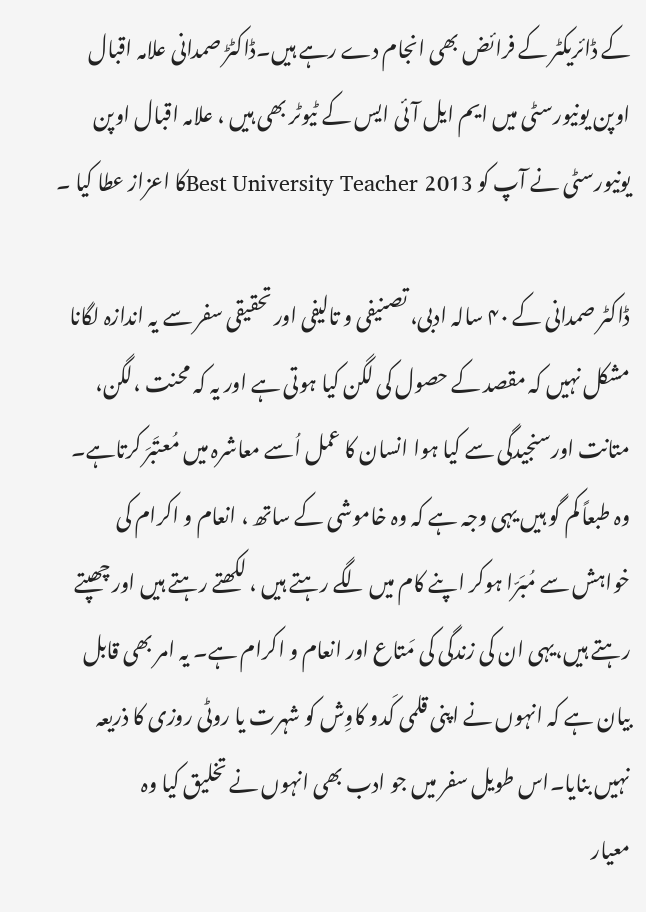کے ڈائریکٹر کے فرائض بھی انجام دے رہے ہیں۔ڈاکٹڑ صمدانی علامہ اقبال اوپن یونیورسٹی میں ایم ایل آئی ایس کے ٹیوٹر بھی ہیں ، علامہ اقبال اوپن یونیورسٹی نے آپ کو Best University Teacher 2013کا اعزاز عطا کیا ۔

ڈاکٹر صمدانی کے ۴۰ سالہ ادبی، تصنیفی و تالیفی اور تحقیقی سفر سے یہ اندازہ لگانا مشکل نہیں کہ مقصد کے حصول کی لگن کیا ہوتی ہے اور یہ کہ محنت ،لگن، متانت اورسنجیدگی سے کیا ہوا انسان کا عمل اُسے معاشرہ میں مُعتَبرَ کرتاہے۔ وہ طبعاً کم گو ہیں یہی وجہ ہے کہ وہ خاموشی کے ساتھ ، انعام و اکرام کی خواہش سے مُبَرّا ہوکر اپنے کام میں لگے رہتے ہیں ، لکھتے رہتے ہیں اور چھپتے رہتے ہیں،یہی ان کی زندگی کی مَتاع اور انعام و اکرام ہے۔ یہ امر بھی قابل بیان ہے کہ انہوں نے اپنی قلمی کَدو کاوِش کو شہرت یا روٹی روزی کا ذریعہ نہیں بنایا۔اس طویل سفر میں جو ادب بھی انہوں نے تخلیق کیا وہ
معیار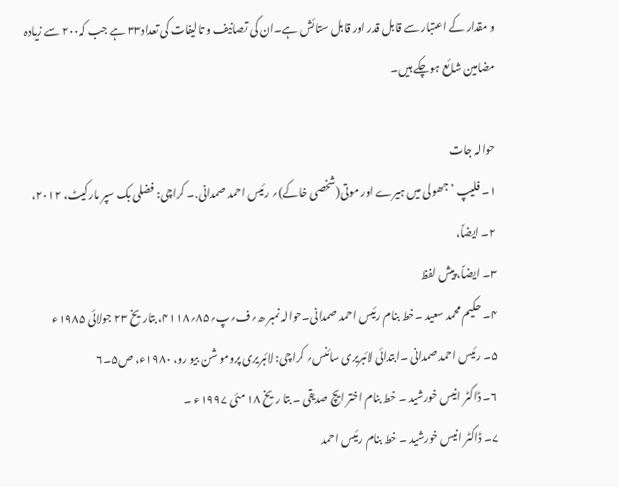و مقدار کے اعتبار سے قابل قدر اور قابل ستائش ہے۔ان کی تصانیف و تالیفات کی تعداد۳۳ ہے جب کہ۲۰۰ سے زیادہ مضامین شائع ہوچکے ہیں۔

حوالہ جات
۱۔ فلیپ ’جھولی میں ہیرے اور موتی(شخصی خاکے)؍ رئیس احمد صمدانی․۔ کراچی: فضلی بک سپر مارکیٹ، ۲۰۱۲،
۲۔ ایضاً،
۳۔ ایضاً، پیش لفظ
۴۔ حکیم محمد سعید ۔خط بنام رئیس احمد صمدانی۔حوالہ نمبر ھ؍ف؍پ؍۸۵؍۴۱۱۸، بتاریخ ۲۳ جولائی ۱۹۸۵ء
۵۔ رئیس احمد صمدانی ۔ابتدائی لائبریری سائنس؍ کراچی: لائبریری پرومو شن بیو رو، ۱۹۸۰ء، ص۵۔۶
۶۔ ڈاکٹر انیس خورشید ۔ خط بنام اختر ایچ صدیقی ۔ بتا ریخ ۱۸ مئی ۱۹۹۷ء ۔
۷۔ ڈاکٹر انیس خورشید ۔ خط بنام رئیس احمد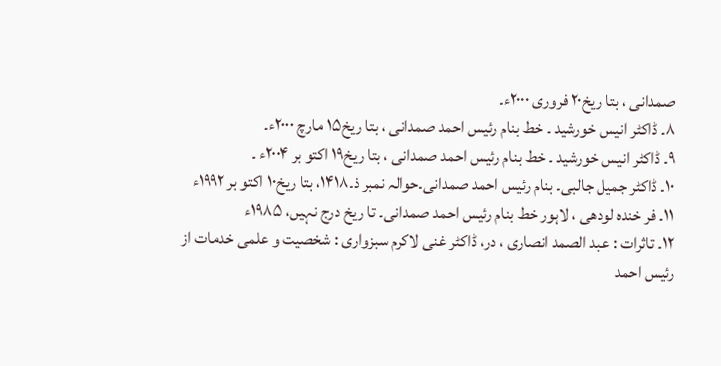صمدانی ، بتا ریخ۲۰ فروری ۲۰۰۰ء۔
۸۔ ڈاکٹر انیس خورشید ۔ خط بنام رئیس احمد صمدانی ، بتا ریخ۱۵ مارچ ۲۰۰۰ء۔
۹۔ ڈاکٹر انیس خورشید ۔ خط بنام رئیس احمد صمدانی ، بتا ریخ۱۹ اکتو بر ۲۰۰۴ء ۔
۱۰۔ ڈاکٹر جمیل جالبی۔ بنام رئیس احمد صمدانی۔حوالہ نمبر ذ۔۱۴۱۸، بتا ریخ۱۰ اکتو بر ۱۹۹۲ء
۱۱۔ فر خندہ لودھی ، لاہور خط بنام رئیس احمد صمدانی۔ تا ریخ درج نہیں، ۱۹۸۵ء
۱۲۔ تاثرات : عبد الصمد انصاری ، در، ڈاکٹر غنی لاکرم سبزواری : شخصیت و علمی خدمات از
رئیس احمد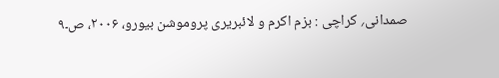صمدانی؍ کراچی : بزم اکرم و لائبریری پروموشن بیورو، ۲۰۰۶، ص۔۹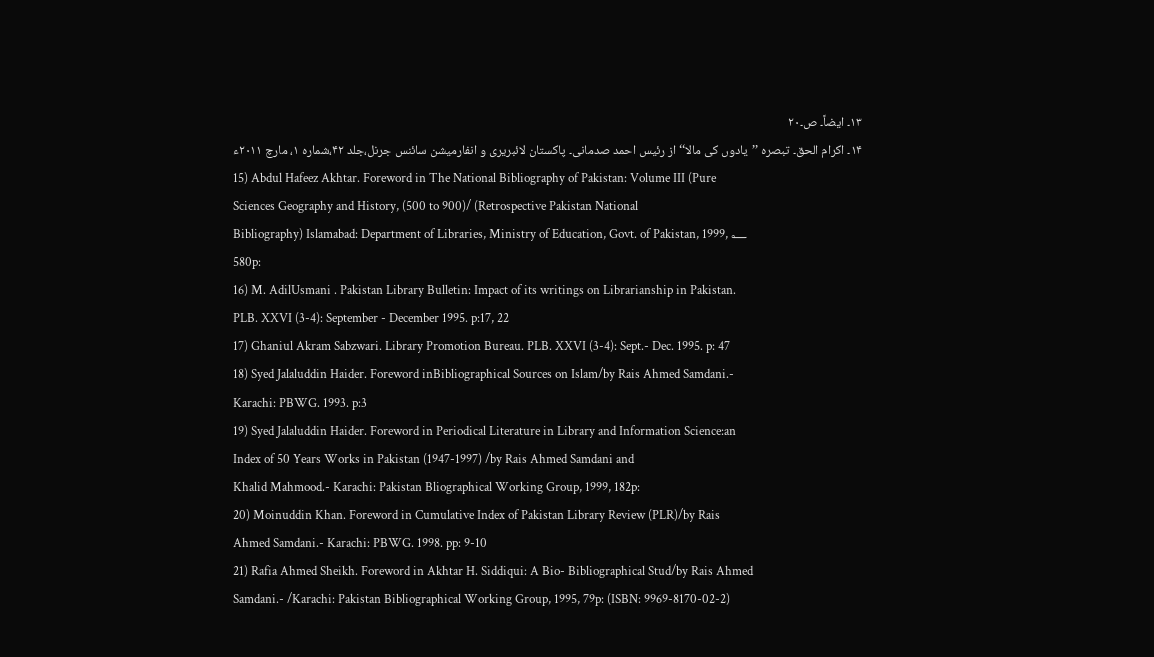۱۳۔ ایضاً۔ ص۔۲۰
۱۴۔ اکرام الحق۔ تبصرہ ’’یادوں کی مالا‘‘ از رئیس احمد صدمانی۔ پاکستان لائبریری و انفارمیشن سائنس جرنل،جلد ۴۲،شمارہ ۱، مارچ ۲۰۱۱ء
15) Abdul Hafeez Akhtar. Foreword in The National Bibliography of Pakistan: Volume III (Pure
Sciences Geography and History, (500 to 900)/ (Retrospective Pakistan National
Bibliography) Islamabad: Department of Libraries, Ministry of Education, Govt. of Pakistan, 1999, ؂
580p:
16) M. AdilUsmani . Pakistan Library Bulletin: Impact of its writings on Librarianship in Pakistan.
PLB. XXVI (3-4): September - December 1995. p:17, 22
17) Ghaniul Akram Sabzwari. Library Promotion Bureau. PLB. XXVI (3-4): Sept.- Dec. 1995. p: 47
18) Syed Jalaluddin Haider. Foreword inBibliographical Sources on Islam/by Rais Ahmed Samdani.-
Karachi: PBWG. 1993. p:3
19) Syed Jalaluddin Haider. Foreword in Periodical Literature in Library and Information Science:an
Index of 50 Years Works in Pakistan (1947-1997) /by Rais Ahmed Samdani and
Khalid Mahmood.- Karachi: Pakistan Bliographical Working Group, 1999, 182p:
20) Moinuddin Khan. Foreword in Cumulative Index of Pakistan Library Review (PLR)/by Rais
Ahmed Samdani.- Karachi: PBWG. 1998. pp: 9-10
21) Rafia Ahmed Sheikh. Foreword in Akhtar H. Siddiqui: A Bio- Bibliographical Stud/by Rais Ahmed
Samdani.- /Karachi: Pakistan Bibliographical Working Group, 1995, 79p: (ISBN: 9969-8170-02-2)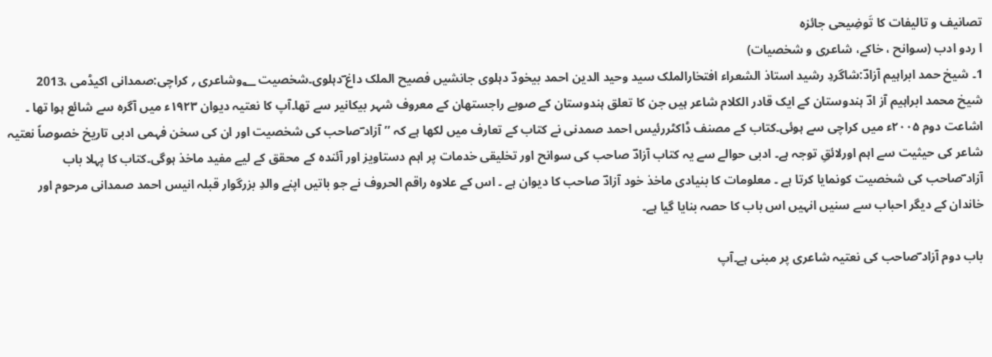تصانیف و تالیفات کا تَوضِیحی جائزہ
ا ردو ادب (سوانح ، خاکے، شاعری و شخصیات)
1۔ شیخ حمد ابراہیم آزادؔ:شاگردِ رشید استاذ الشعراء افتخارالملک سید وحید الدین احمد بیخودؔ دہلوی جانشیں فصیح الملک داغ ؔدہلوی۔شخصیت ؂وشاعری ؍ کراچی:صمدانی اکیڈمی ،2013
شیخ محمد ابراہیم آز ادؔ ہندوستان کے ایک قادر الکلام شاعر ہیں جن کا تعلق ہندوستان کے صوبے راجستھان کے معروف شہر بیکانیر سے تھا۔آپ کا نعتیہ دیوان ۱۹۲۳ء میں آگرہ سے شائع ہوا تھا ۔ اشاعت دوم ۲۰۰۵ء میں کراچی سے ہوئی۔کتاب کے مصنف ڈاکٹررئیس احمد صمدنی نے کتاب کے تعارف میں لکھا ہے کہ ’’ آزاد ؔصاحب کی شخصیت اور ان کی سخن فہمی ادبی تاریخ خصوصاً نعتیہ شاعر کی حیثیت سے اہم اورلائقِ توجہ ہے۔ ادبی حوالے سے یہ کتاب آزادؔ صاحب کی سوانح اور تخلیقی خدمات پر اہم دستاویز اور آئندہ کے محقق کے لیے مفید ماخذ ہوگی۔کتاب کا پہلا باب آزاد ؔصاحب کی شخصیت کونمایا کرتا ہے ۔ معلومات کا بنیادی ماخذ خود آزادؔ صاحب کا دیوان ہے ۔ اس کے علاوہ راقم الحروف نے جو باتیں اپنے والدِ بزرگوار قبلہ انیس احمد صمدانی مرحوم اور خاندان کے دیگر احباب سے سنیں انہیں اس باب کا حصہ بنایا گیا ہے۔

باب دوم آزاد ؔصاحب کی نعتیہ شاعری پر مبنی ہے۔آپ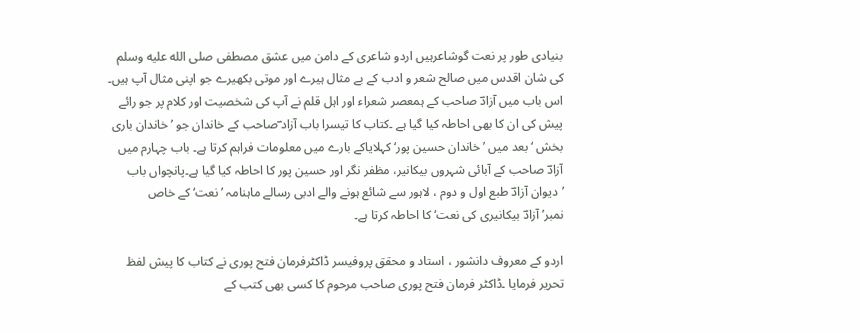بنیادی طور پر نعت گوشاعرہیں اردو شاعری کے دامن میں عشق مصطفی صلى الله عليه وسلم کی شان اقدس میں صالح شعر و ادب کے بے مثال ہیرے اور موتی بکھیرے جو اپنی مثال آپ ہیں۔ اس باب میں آزادؔ صاحب کے ہمعصر شعراء اور اہل قلم نے آپ کی شخصیت اور کلام پر جو رائے پیش کی ان کا بھی احاطہ کیا گیا ہے ۔کتاب کا تیسرا باب آزاد ؔصاحب کے خاندان جو ’خاندان باری بخش ‘ بعد میں ’خاندان حسین پور‘ کہلایاکے بارے میں معلومات فراہم کرتا ہے۔ باب چہارم میں آزادؔ صاحب کے آبائی شہروں بیکانیر، مظفر نگر اور حسین پور کا احاطہ کیا گیا ہے۔پانچواں باب ’دیوان آزادؔ طبع اول و دوم ، لاہور سے شائع ہونے والے ادبی رسالے ماہنامہ ’نعت‘ کے خاص نمبر’آزادؔ بیکانیری کی نعت‘ کا احاطہ کرتا ہے۔

اردو کے معروف دانشور ، استاد و محقق پروفیسر ڈاکٹرفرمان فتح پوری نے کتاب کا پیش لفظ تحریر فرمایا ۔ڈاکٹر فرمان فتح پوری صاحب مرحوم کا کسی بھی کتب کے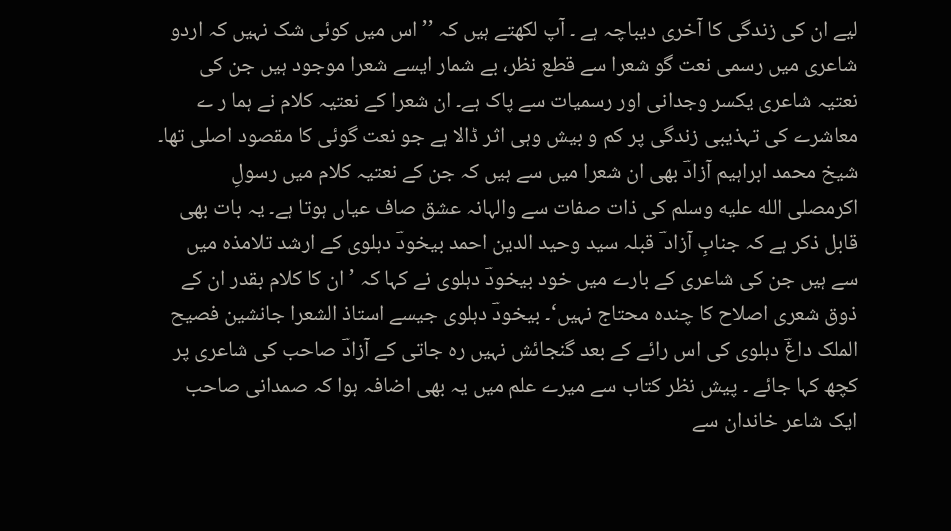لیے ان کی زندگی کا آخری دیباچہ ہے ۔ آپ لکھتے ہیں کہ ’’اس میں کوئی شک نہیں کہ اردو شاعری میں رسمی نعت گو شعرا سے قطع نظر، بے شمار ایسے شعرا موجود ہیں جن کی نعتیہ شاعری یکسر وجدانی اور رسمیات سے پاک ہے۔ ان شعرا کے نعتیہ کلام نے ہما ر ے معاشرے کی تہذیبی زندگی پر کم و بیش وہی اثر ڈالا ہے جو نعت گوئی کا مقصود اصلی تھا۔ شیخ محمد ابراہیم آزادؔ بھی ان شعرا میں سے ہیں کہ جن کے نعتیہ کلام میں رسولِ اکرمصلى الله عليه وسلم کی ذات صفات سے والہانہ عشق صاف عیاں ہوتا ہے۔ یہ بات بھی قابل ذکر ہے کہ جنابِ آزاد ؔ قبلہ سید وحید الدین احمد بیخودؔ دہلوی کے ارشد تلامذہ میں سے ہیں جن کی شاعری کے بارے میں خود بیخودؔ دہلوی نے کہا کہ ’ان کا کلام بقدر ان کے ذوق شعری اصلاح کا چندہ محتاج نہیں‘۔ بیخودؔ دہلوی جیسے استاذ الشعرا جانشین فصیح الملک داغؔ دہلوی کی اس رائے کے بعد گنجائش نہیں رہ جاتی کے آزادؔ صاحب کی شاعری پر کچھ کہا جائے ۔ پیش نظر کتاب سے میرے علم میں یہ بھی اضافہ ہوا کہ صمدانی صاحب ایک شاعر خاندان سے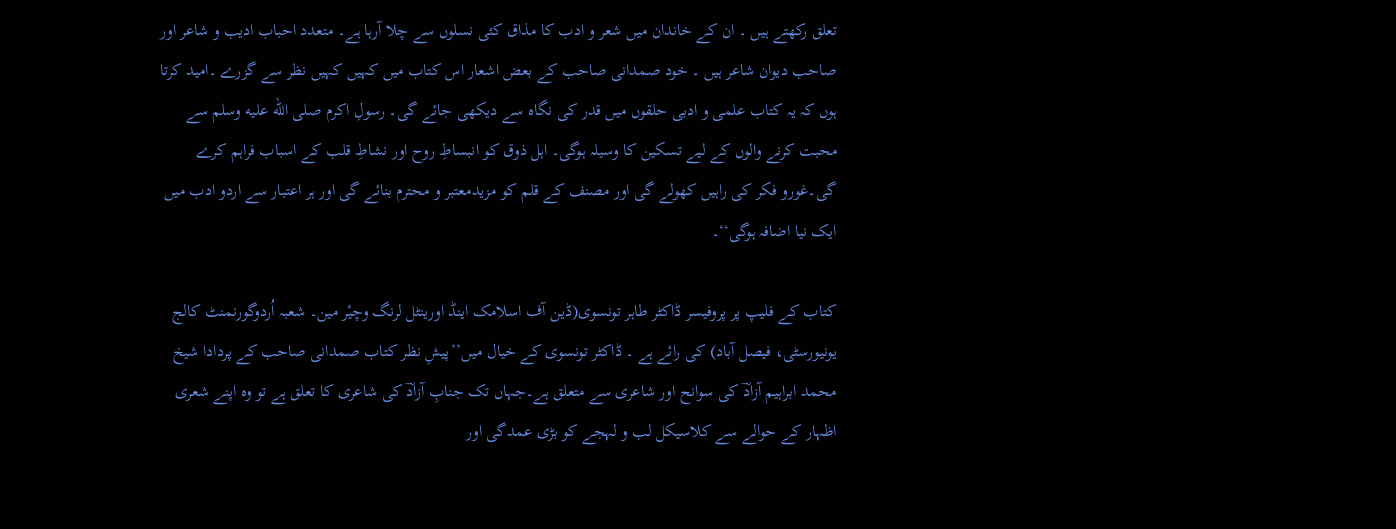تعلق رکھتے ہیں ۔ ان کے خاندان میں شعر و ادب کا مذاق کئی نسلوں سے چلا آرہا ہے۔ متعدد احباب ادیب و شاعر اور صاحب دیوان شاعر ہیں ۔ خود صمدانی صاحب کے بعض اشعار اس کتاب میں کہیں کہیں نظر سے گزرے ۔امید کرتا ہوں کہ یہ کتاب علمی و ادبی حلقوں میں قدر کی نگاہ سے دیکھی جائے گی۔ رسولِ اکرم صلى الله عليه وسلم سے محبت کرنے والوں کے لیے تسکین کا وسیلہ ہوگی۔ اہل ذوق کو انبساطِ روح اور نشاطِ قلب کے اسباب فراہم کرے گی۔غورو فکر کی راہیں کھولے گی اور مصنف کے قلم کو مزیدمعتبر و محترم بنائے گی اور ہر اعتبار سے اردو ادب میں ایک نیا اضافہ ہوگی‘‘۔

کتاب کے فلیپ پر پروفیسر ڈاکٹر طاہر تونسوی(ڈین آف اسلامک اینڈ اورینٹل لرنگ وچیٔر مین۔ شعبہ اُردوگورنمنٹ کالج یونیورسٹی، فیصل آباد) کی رائے ہے ۔ ڈاکٹر تونسوی کے خیال میں’’پیشِ نظر کتاب صمدانی صاحب کے پردادا شیخ محمد ابراہیم آزادؔ کی سوانح اور شاعری سے متعلق ہے۔جہاں تک جنابِ آزادؔ کی شاعری کا تعلق ہے تو وہ اپنے شعری اظہار کے حوالے سے کلاسیکل لب و لہجے کو بڑی عمدگی اور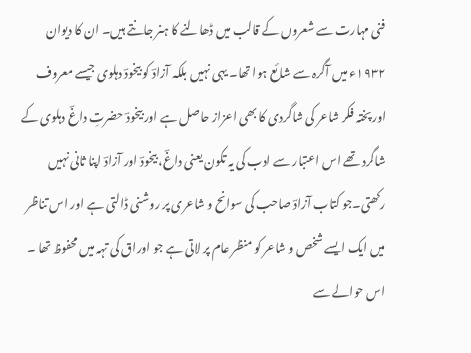فنی مہارت سے شعروں کے قالب میں ڈھالنے کا ہنر جانتے ہیں۔ ان کا دیوان ۱۹۳۲ء میں آگرہ سے شائع ہوا تھا۔ یہی نہیں بلکہ آزادؔ کو بیخودؔ دہلوی جیسے معروف اور پختہ فکر شاعر کی شاگردی کا بھی اعزاز حاصل ہے اور بیخودؔ حضرتِ داغؔ دہلوی کے شاگرد تھے اس اعتبار سے ادب کی یہ تکون یعنی داغؔ، بیخودؔ اور آزادؔ اپنا ثانی نہیں رکھتی۔جو کتاب آزادؔ صاحب کی سوانح و شاعری پر روشنی ڈالتی ہے اور اس تناظر میں ایک ایسے شخص و شاعر کو منظر عام پر لاتی ہے جو اوراق کی تہہ میں محفوظ تھا ۔ اس حوالے سے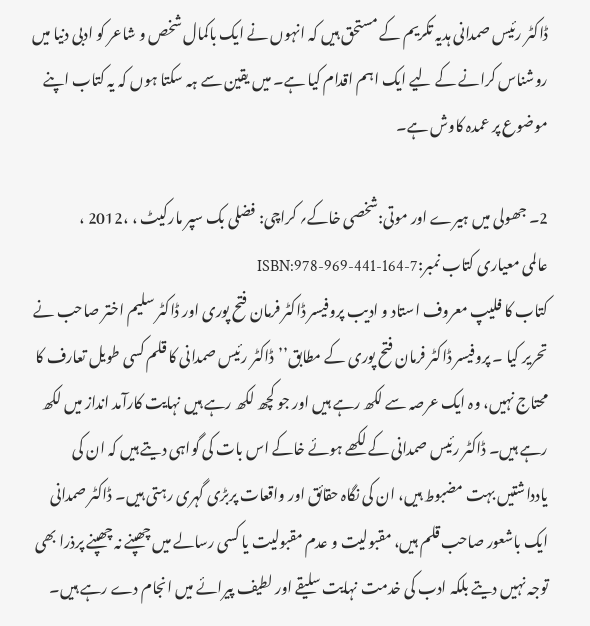ڈاکٹر رئیس صمدانی ہدیہ تکریم کے مستحق ہیں کہ انہوں نے ایک باکمال شخص و شاعر کو ادبی دنیا میں روشناس کرانے کے لیے ایک اہم اقدام کیا ہے۔ میں یقین سے ہہ سکتا ہوں کہ یہ کتاب اپنے موضوع پر عمدہ کاوش ہے۔

2۔ جھولی میں ہیرے اور موتی:شخصی خاکے؍ کراچی: فضلی بک سپر مارکیٹ ، ،2012 ،
عالمی معیاری کتاب نمبر:ISBN:978-969-441-164-7
کتاب کا فلیپ معروف استاد و ادیب پروفیسر ڈاکٹر فرمان فتح پوری اور ڈاکٹر سلیم اختر صاحب نے تحریر کیا ۔ پروفیسر ڈاکٹر فرمان فتح پوری کے مطابق’’ڈاکٹر رئیس صمدانی کا قلم کسی طویل تعارف کا محتاج نہیں، وہ ایک عرصہ سے لکھ رہے ہیں اور جو کچھ لکھ رہے ہیں نہایت کارآمد انداز میں لکھ رہے ہیں۔ ڈاکٹر رئیس صمدانی کے لکھے ہوئے خاکے اس بات کی گواہی دیتے ہیں کہ ان کی یادداشتیں بہت مضبوط ہیں، ان کی نگاہ حقائق اور واقعات پربڑی گہری رہتی ہیں۔ ڈاکٹر صمدانی ایک باشعور صاحب قلم ہیں، مقبولیت و عدم مقبولیت یا کسی رسالے میں چھپنے نہ چھپنے پرذرا بھی توجہ نہیں دیتے بلکہ ادب کی خدمت نہایت سلیقے اور لطیف پیرائے میں انجام دے رہے ہیں۔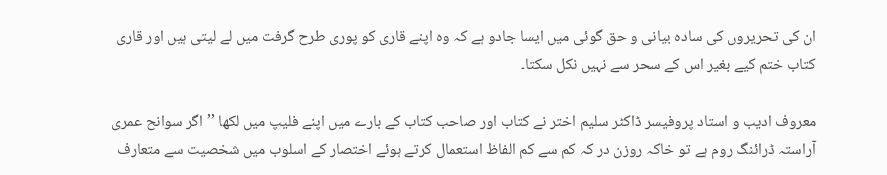ان کی تحریروں کی سادہ بیانی و حق گوئی میں ایسا جادو ہے کہ وہ اپنے قاری کو پوری طرح گرفت میں لے لیتی ہیں اور قاری کتاب ختم کیے بغیر اس کے سحر سے نہیں نکل سکتا۔

معروف ادیب و استاد پروفیسر ڈاکٹر سلیم اختر نے کتاب اور صاحب کتاب کے بارے میں اپنے فلیپ میں لکھا ’’اگر سوانح عمری آراستہ ڈرائنگ روم ہے تو خاکہ روزن در کہ کم سے کم الفاظ استعمال کرتے ہوئے اختصار کے اسلوب میں شخصیت سے متعارف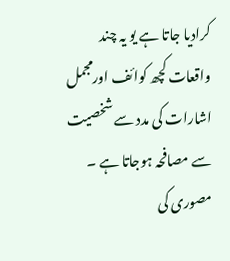کرادیا جاتا ہے یو یہ چند واقعات کچھ کوائف اورمجمل اشارات کی مدد سے شخصیت سے مصافحہ ہوجاتا ہے ۔ مصوری کی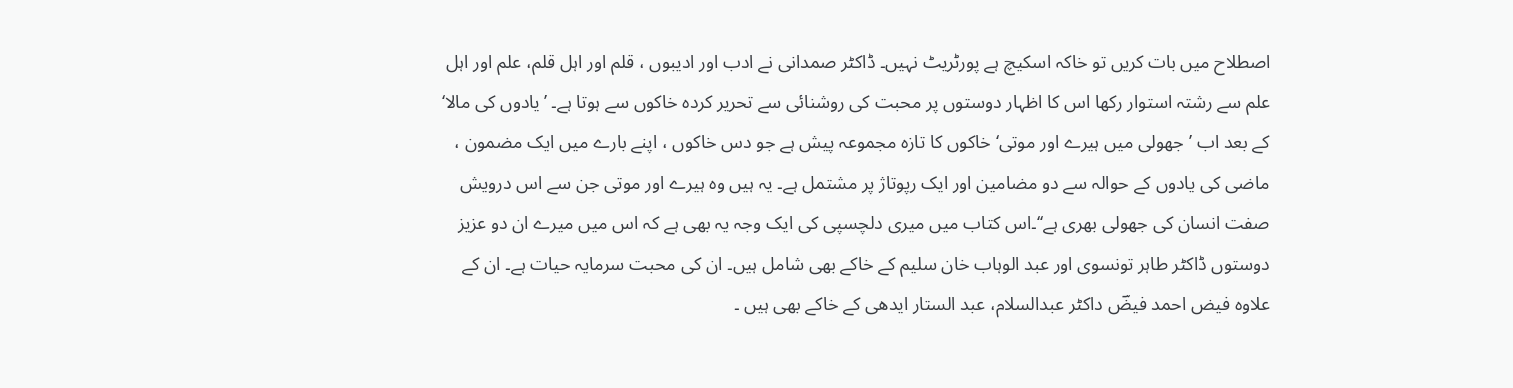اصطلاح میں بات کریں تو خاکہ اسکیچ ہے پورٹریٹ نہیں۔ ڈاکٹر صمدانی نے ادب اور ادیبوں ، قلم اور اہل قلم، علم اور اہل علم سے رشتہ استوار رکھا اس کا اظہار دوستوں پر محبت کی روشنائی سے تحریر کردہ خاکوں سے ہوتا ہے۔ ’یادوں کی مالا‘ کے بعد اب ’جھولی میں ہیرے اور موتی‘ خاکوں کا تازہ مجموعہ پیش ہے جو دس خاکوں ، اپنے بارے میں ایک مضمون ، ماضی کی یادوں کے حوالہ سے دو مضامین اور ایک رپوتاژ پر مشتمل ہے۔ یہ ہیں وہ ہیرے اور موتی جن سے اس درویش صفت انسان کی جھولی بھری ہے‘‘۔اس کتاب میں میری دلچسپی کی ایک وجہ یہ بھی ہے کہ اس میں میرے ان دو عزیز دوستوں ڈاکٹر طاہر تونسوی اور عبد الوہاب خان سلیم کے خاکے بھی شامل ہیں۔ ان کی محبت سرمایہ حیات ہے۔ ان کے علاوہ فیض احمد فیضؔ داکٹر عبدالسلام، عبد الستار ایدھی کے خاکے بھی ہیں ۔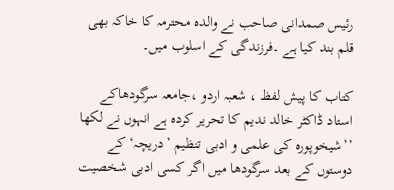رئیس صمدانی صاحب نے والدہ محترمہ کا خاکہ بھی قلم بند کیا ہے ۔فرزندگی کے اسلوب میں۔

کتاب کا پیش لفظ ، شعبہ اردو ،جامعہ سرگودھاکے استاد ڈاکٹر خالد ندیم کا تحریر کردہ ہے انہوں نے لکھا ’’شیخوپورہ کی علمی و ادبی تنظیم ’دریچہ‘ کے دوستوں کے بعد سرگودھا میں اگر کسی ادبی شخصیت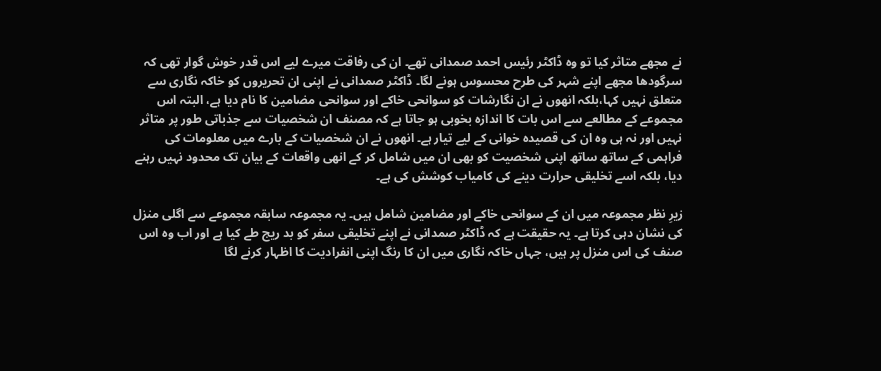نے مجھے متاثر کیا تو وہ ڈاکٹر رئیس احمد صمدانی تھے۔ ان کی رفاقت میرے لیے اس قدر خوش گوار تھی کہ سرگودھا مجھے اپنے شہر کی طرح محسوس ہونے لگا۔ ڈاکٹر صمدانی نے اپنی ان تحریروں کو خاکہ نگاری سے متعلق نہیں کہا،بلکہ انھوں نے ان نگارشات کو سوانحی خاکے اور سوانحی مضامین کا نام دیا ہے، البتہ اس مجموعے کے مطالعے سے اس بات کا اندازہ بخوبی ہو جاتا ہے کہ مصنف ان شخصیات سے جذباتی طور پر متاثر نہیں اور نہ ہی وہ ان کی قصیدہ خوانی کے لیے تیار ہے۔ انھوں نے ان شخصیات کے بارے میں معلومات کی فراہمی کے ساتھ ساتھ اپنی شخصیت کو بھی ان میں شامل کر کے انھی واقعات کے بیان تک محدود نہیں رہنے دیا، بلکہ اسے تخلیقی حرارت دینے کی کامیاب کوشش کی ہے۔

زیرِ نظر مجموعہ میں ان کے سوانحی خاکے اور مضامین شامل ہیں۔ یہ مجموعہ سابقہ مجموعے سے اگلی منزل کی نشان دہی کرتا ہے۔ یہ حقیقت ہے کہ ڈاکٹر صمدانی نے اپنے تخلیقی سفر کو بد ریج طے کیا ہے اور اب وہ اس صنف کی اس منزل پر ہیں، جہاں خاکہ نگاری میں ان کا رنگ اپنی انفرادیت کا اظہار کرنے لگا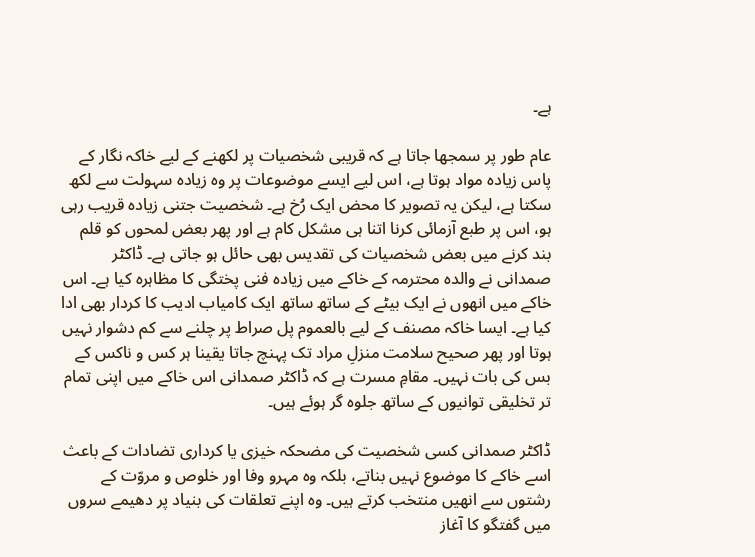ہے۔

عام طور پر سمجھا جاتا ہے کہ قریبی شخصیات پر لکھنے کے لیے خاکہ نگار کے پاس زیادہ مواد ہوتا ہے، اس لیے ایسے موضوعات پر وہ زیادہ سہولت سے لکھ سکتا ہے، لیکن یہ تصویر کا محض ایک رُخ ہے۔ شخصیت جتنی زیادہ قریب رہی ہو، اس پر طبع آزمائی کرنا اتنا ہی مشکل کام ہے اور پھر بعض لمحوں کو قلم بند کرنے میں بعض شخصیات کی تقدیس بھی حائل ہو جاتی ہے۔ ڈاکٹر صمدانی نے والدہ محترمہ کے خاکے میں زیادہ فنی پختگی کا مظاہرہ کیا ہے۔ اس خاکے میں انھوں نے ایک بیٹے کے ساتھ ساتھ ایک کامیاب ادیب کا کردار بھی ادا کیا ہے۔ ایسا خاکہ مصنف کے لیے بالعموم پل صراط پر چلنے سے کم دشوار نہیں ہوتا اور پھر صحیح سلامت منزلِ مراد تک پہنچ جاتا یقینا ہر کس و ناکس کے بس کی بات نہیں۔ مقامِ مسرت ہے کہ ڈاکٹر صمدانی اس خاکے میں اپنی تمام تر تخلیقی توانیوں کے ساتھ جلوہ گر ہوئے ہیں۔

ڈاکٹر صمدانی کسی شخصیت کی مضحکہ خیزی یا کرداری تضادات کے باعث اسے خاکے کا موضوع نہیں بناتے، بلکہ وہ مہرو وفا اور خلوص و مروّت کے رشتوں سے انھیں منتخب کرتے ہیں۔ وہ اپنے تعلقات کی بنیاد پر دھیمے سروں میں گفتگو کا آغاز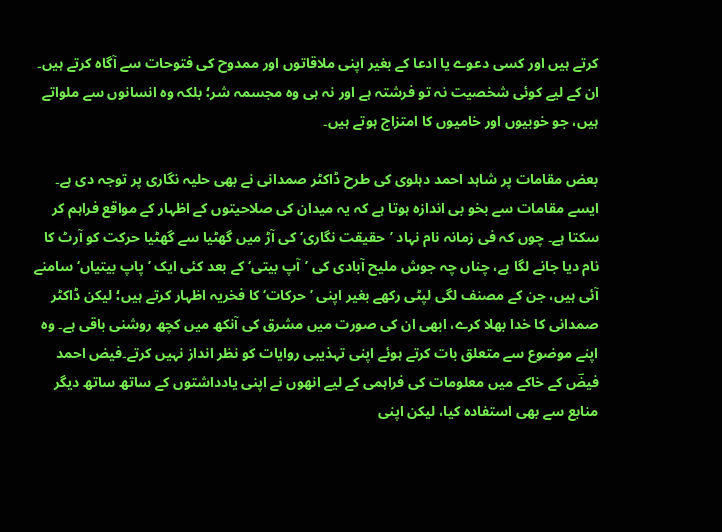کرتے ہیں اور کسی دعوے یا ادعا کے بغیر اپنی ملاقاتوں اور ممدوح کی فتوحات سے آگاہ کرتے ہیں۔ ان کے لیے کوئی شخصیت نہ تو فرشتہ ہے اور نہ ہی وہ مجسمہ شر؛ بلکہ وہ انسانوں سے ملواتے ہیں، جو خوبیوں اور خامیوں کا امتزاج ہوتے ہیں۔

بعض مقامات پر شاہد احمد دہلوی کی طرح ڈاکٹر صمدانی نے بھی حلیہ نگاری پر توجہ دی ہے۔ ایسے مقامات سے بخو بی اندازہ ہوتا ہے کہ یہ میدان کی صلاحیتوں کے اظہار کے مواقع فراہم کر سکتا ہے۔ چوں کہ فی زمانہ نام نہاد ’حقیقت نگاری‘ کی آڑ میں گھٹیا سے گھٹیا حرکت کو آرٹ کا نام دیا جانے لگا ہے، چناں چہ جوش ملیح آبادی کی ’آپ بیتی‘ کے بعد کئی ایک ’پاپ بیتیاں‘ سامنے آئی ہیں، جن کے مصنف لگی لپٹی رکھے بغیر اپنی ’حرکات‘ کا فخریہ اظہار کرتے ہیں؛ لیکن ڈاکٹر صمدانی کا خدا بھلا کرے، ابھی ان کی صورت میں مشرق کی آنکھ میں کچھ روشنی باقی ہے۔ وہ اپنے موضوع سے متعلق بات کرتے ہوئے اپنی تہذیبی روایات کو نظر انداز نہیں کرتے۔فیض احمد فیضؔ کے خاکے میں معلومات کی فراہمی کے لیے انھوں نے اپنی یادداشتوں کے ساتھ ساتھ دیگر منابع سے بھی استفادہ کیا، لیکن اپنی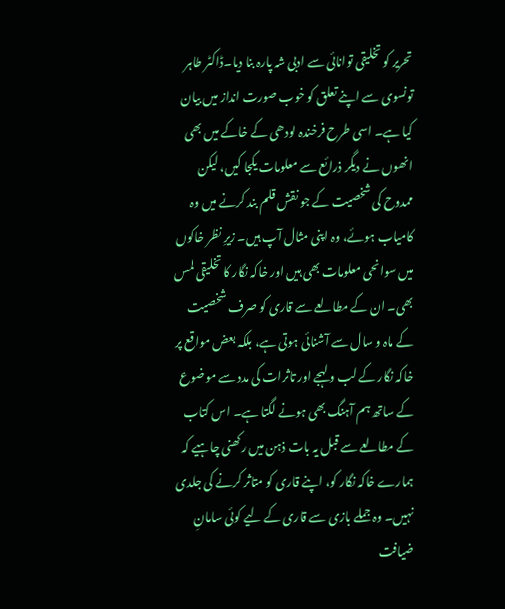تحریر کو تخلیقی توانائی سے ادبی شہ پارہ بنا دیا۔ڈاکٹر طاہر تونسوی سے اپنے تعلق کو خوب صورت انداز میں بیان کیا ہے۔ اسی طرح فرخندہ لودھی کے خاکے میں بھی انھوں نے دیگر ذرائع سے معلومات یکجا کیں، لیکن ممدوح کی شخصیت کے جو نقش قلم بند کرنے میں وہ کامیاب ہوئے، وہ اپنی مثال آپ ہیں۔ زیرِ نظر خاکوں میں سوانحی معلومات بھی ہیں اور خاکہ نگار کا تخلیقی لمس بھی۔ ان کے مطالعے سے قاری کو صرف شخصیت کے ماہ و سال سے آشنائی ہوتی ہے، بلکہ بعض مواقع پر خاکہ نگار کے لب و لہجے اور تاثرات کی مدد سے موضوع کے ساتھ ہم آہنگ بھی ہونے لگتا ہے۔ اس کتاب کے مطالعے سے قبل یہ بات ذہن میں رکھنی چاہیے کہ ہمارے خاکہ نگار کو، اپنے قاری کو متاثر کرنے کی جلدی نہیں۔ وہ جملے بازی سے قاری کے لیے کوئی سامانِ ضیافت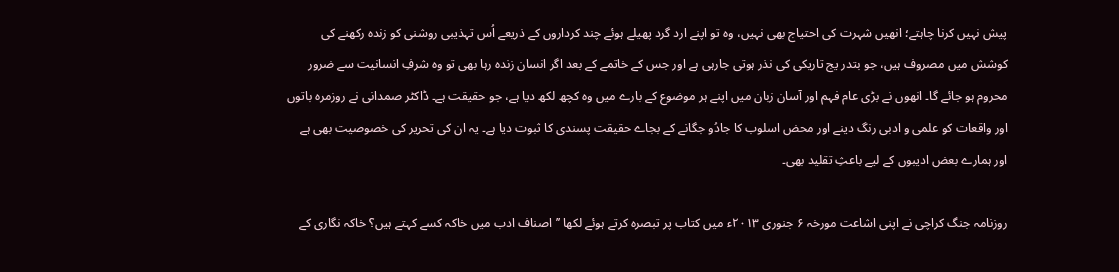پیش نہیں کرنا چاہتے؛ انھیں شہرت کی احتیاج بھی نہیں، وہ تو اپنے ارد گرد پھیلے ہوئے چند کرداروں کے ذریعے اُس تہذیبی روشنی کو زندہ رکھنے کی کوشش میں مصروف ہیں، جو بتدر یج تاریکی کی نذر ہوتی جارہی ہے اور جس کے خاتمے کے بعد اگر انسان زندہ رہا بھی تو وہ شرفِ انسانیت سے ضرور محروم ہو جائے گا۔ انھوں نے بڑی عام فہم اور آسان زبان میں اپنے ہر موضوع کے بارے میں وہ کچھ لکھ دیا ہے، جو حقیقت ہے۔ ڈاکٹر صمدانی نے روزمرہ باتوں اور واقعات کو علمی و ادبی رنگ دینے اور محض اسلوب کا جادُو جگانے کے بجاے حقیقت پسندی کا ثبوت دیا ہے۔ یہ ان کی تحریر کی خصوصیت بھی ہے اور ہمارے بعض ادیبوں کے لیے باعثِ تقلید بھی۔

روزنامہ جنگ کراچی نے اپنی اشاعت مورخہ ۶ جنوری ۲۰۱۳ء میں کتاب پر تبصرہ کرتے ہوئے لکھا ’’اصناف ادب میں خاکہ کسے کہتے ہیں؟ خاکہ نگاری کے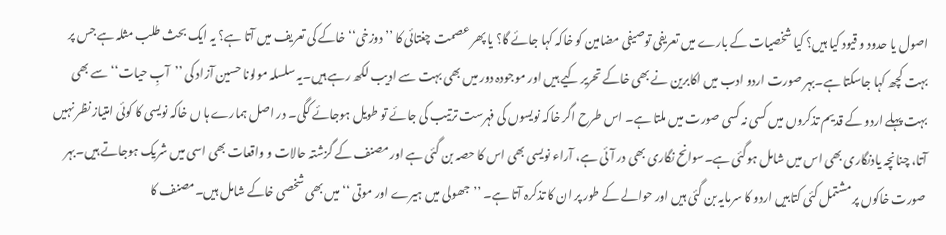اصول یا حدود و قیود کیا ہیں؟ کیا شخصیات کے بارے میں تعریفی توصیفی مضامین کو خاکہ کہا جائے گا؟ یا پھر عصمت چغتائی کا ’’دوزخی‘‘ خاکے کی تعریف میں آتا ہے؟ یہ ایک بحث طلب مثلہ ہے جس پر بہت کچھ کہا جاسکتا ہے۔بہر صورت اردو ادب میں اکابرین نے بھی خاکے تحریر کیے ہیں اور موجودہ دور میں بھی بہت سے ادیب لکھ رہے ہیں۔یہ سلسلہ مولونا حسین آزاد کی ’’آبِ حیات‘‘ سے بھی بہت پہلے اردو کے قدیم تذکروں میں کسی نہ کسی صورت میں ملتا ہے۔ اس طرح اگر خاکہ نویسوں کی فہرست ترتیب کی جائے تو طویل ہوجائے کگی۔ در اصل ہمارے ہا ں خاکہ نویسی کا کوئی امتیاز نظر نہیں آتا، چنانچہ یادنگاری بھی اس میں شامل ہوگئی ہے۔سوانح نگاری بھی در آئی ہے، آراء نویسی بھی اس کا حصہ بن گئی ہے اور مصنف کے گزشتہ حالات و واقعات بھی اسی میں شریک ہوجاتے ہیں۔بہر صورت خاکوں پر مشتمل کئی کتابیں اردو کا سرمایہ بن گئی ہیں اور حوالے کے طور پر ان کا تذکرہ آتا ہے۔ ’’جھولی میں ہیرے اور موتی ‘‘ میں بھی شخصی خاکے شامل ہیں۔مصنف کا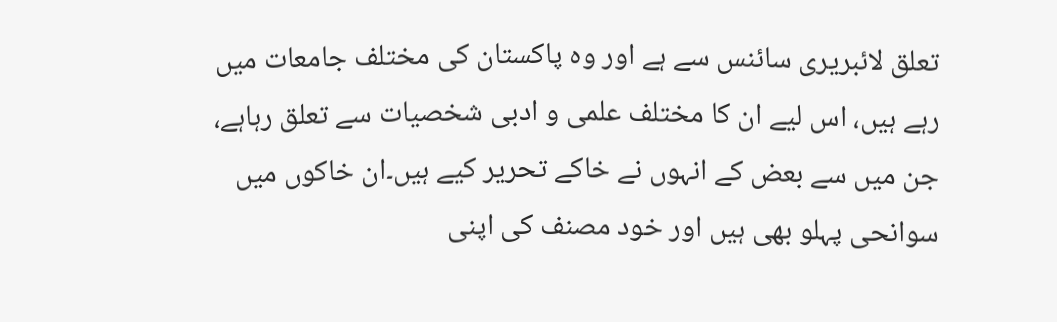تعلق لائبریری سائنس سے ہے اور وہ پاکستان کی مختلف جامعات میں رہے ہیں، اس لیے ان کا مختلف علمی و ادبی شخصیات سے تعلق رہاہے، جن میں سے بعض کے انہوں نے خاکے تحریر کیے ہیں۔ان خاکوں میں سوانحی پہلو بھی ہیں اور خود مصنف کی اپنی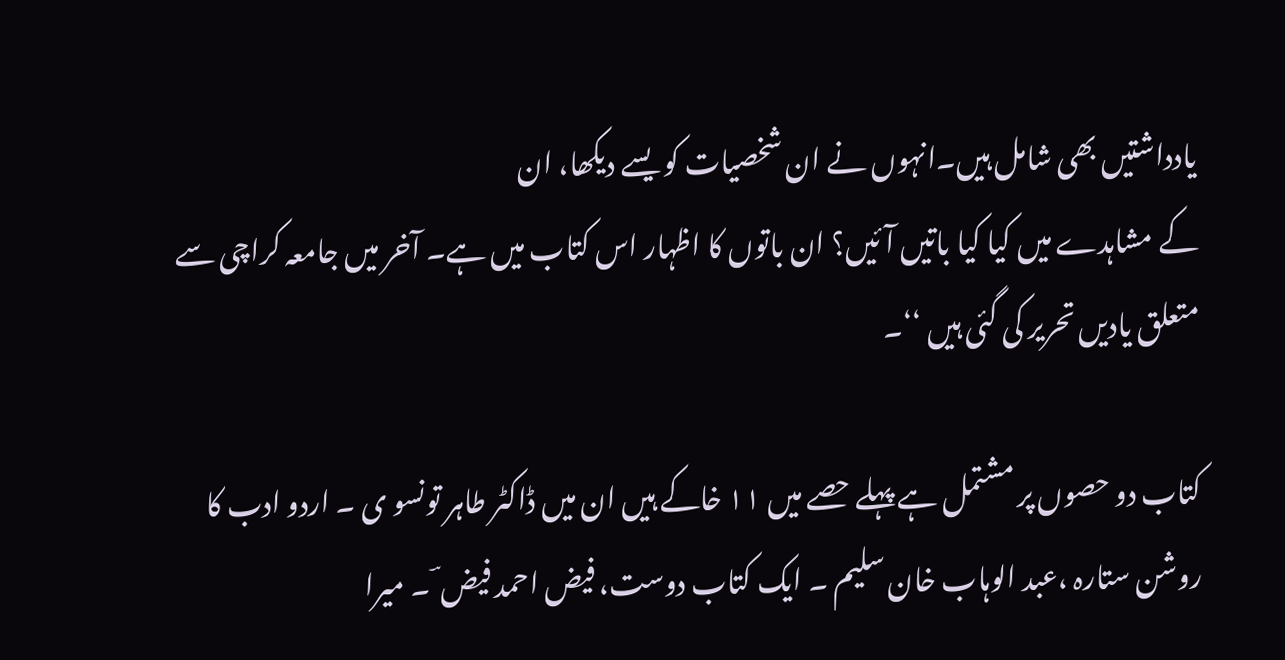یادداشتیں بھی شامل ہیں۔انہوں نے ان شخصیات کو یسے دیکھا، ان
کے مشاہدے میں کیا کیا باتیں آئیں؟ ان باتوں کا اظہار اس کتاب میں ہے۔ آخر میں جامعہ کراچی سے متعلق یادیں تحریر کی گئی ہیں ‘‘۔

کتاب دو حصوں پر مشتمل ہے پہلے حصے میں ۱۱ خاکے ہیں ان میں ڈاکٹر طاہر تونسو ی ۔ اردو ادب کا روشن ستارہ ،عبد الوہاب خان سلیم ۔ ایک کتاب دوست، فیض احمد فیض ؔ ۔ میرا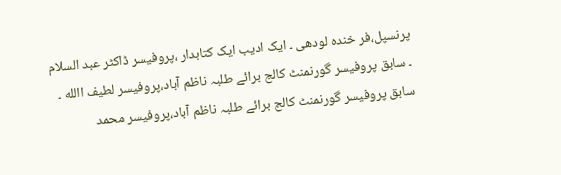پرنسپل،فر خندہ لودھی ۔ ایک ادیب ایک کتابدار ،پروفیسر ڈاکٹر عبد السلام ۔ سابق پروفیسر گورنمنٹ کالج برائے طلبہ ناظم آباد،پروفیسر لطیف االله ۔ سابق پروفیسر گورنمنٹ کالج برائے طلبہ ناظم آباد،پروفیسر محمد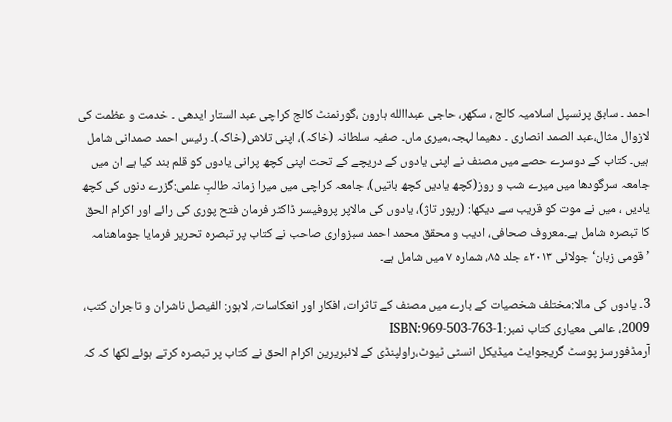احمد ۔ سابق پرنسپل اسلامیہ کالج ، سکھر، حاجی عبداالله ہارون ،گورنمنٹ کالج کراچی عبد الستار ایدھی ۔ خدمت و عظمت کی لازوال مثال،عبد الصمد انصاری ۔ دھیما لہجہ،میری ماں۔ صفیہ سلطانہ (خاکہ)، اپنی تلاش(خاکہ)۔ رئیس احمد صمدانی شامل ہیں۔ کتاب کے دوسرے حصے میں مصنف نے اپنی یادوں کے دریچے کے تحت اپنی کچھ پرانی یادوں کو قلم بند کیا ہے ان میں جامعہ سرگودھا میں میرے شب و روز(کچھ یادیں کچھ باتیں)، جامعہ کراچی میں میرا زمانہ طالبِ علمی:گزرے دنوں کی کچھ یادیں ، میں نے موت کو قریب سے دیکھا: (رپور تاژ)، یادوں کی مالاپر پروفیسر ڈاکٹر فرمان فتح پوری کی رائے اور اکرام الحق کا تبصرہ شامل ہے۔معروف صحافی، ادیب و محقق محمد احمد سبزواری صاحب نے کتاب پر تبصرہ تحریر فرمایا جوماھنامہ ’قومی زبان‘ جولائی ۲۰۱۳ء جلد ۸۵، شمارہ ۷ میں شامل ہے۔

3۔ یادوں کی مالا:مختلف شخصیات کے بارے میں مصنف کے تاثرات، افکار اور انعکاسات؍ لاہور: الفیصل ناشران و تاجران کتب، 2009، عالمی معیاری کتاب نمبر:ISBN:969-503-763-1
آرمڈفورسز پوسٹ گریجوایٹ میڈیکل انسٹی ٹیوٹ،راولپنڈی کے لائبریرین اکرام الحق نے کتاب پر تبصرہ کرتے ہوئے لکھا کہ کہ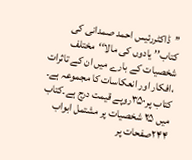’’ڈاکٹررئیس احمد صمدانی کی کتاب’’ یادوں کی مالا‘‘مختلف شخصیات کے بارے میں ان کے تاثرات ،افکار اور انعکاسات کا مجموعہ ہے۔ کتاب پر۳۵۰روپے قیمت درج ہے۔کتاب میں ۲۵ شخصیات پر مشتمل ابواب ۲۴۴صفحات پر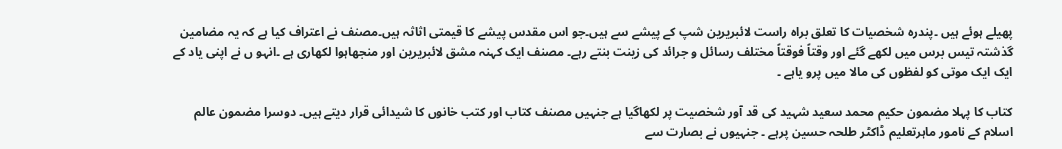پھیلے ہوئے ہیں ۔پندرہ شخصیات کا تعلق براہ راست لائبریرین شپ کے پیشے سے ہیں۔جو اس مقدس پیشے کا قیمتی اثاثہ ہیں۔مصنف نے اعتراف کیا ہے کہ یہ مضامین گذشتہ تیس برس میں لکھے گئے اور وقتاً فوقتاً مختلف رسائل و جرائد کی زینت بنتے رہے۔ مصنف ایک کہنہ مشق لائبریرین اور منجھاہوا لکھاری ہے ۔انہو ں نے اپنی یاد کے ایک ایک موتی کو لفظوں کی مالا میں پرو یاہے ۔

کتاب کا پہلا مضمون حکیم محمد سعید شہید کی قد آور شخصیت پر لکھاگیا ہے جنہیں مصنف کتاب اور کتب خانوں کا شیدائی قرار دیتے ہیں۔ دوسرا مضمون عالم اسلام کے نامور ماہرتعلیم ڈاکٹر طلحہ حسین پرہے ۔ جنہیوں نے بصارت سے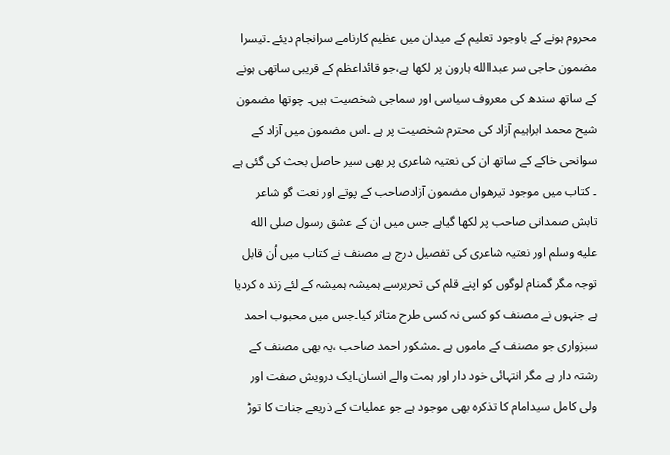محروم ہونے کے باوجود تعلیم کے میدان میں عظیم کارنامے سرانجام دیئے ۔تیسرا مضمون حاجی سر عبداالله ہارون پر لکھا ہے،جو قائداعظم کے قریبی ساتھی ہونے کے ساتھ سندھ کی معروف سیاسی اور سماجی شخصیت ہیں۔ چوتھا مضمون شیح محمد ابراہیم آزاد کی محترم شخصیت پر ہے ۔اس مضمون میں آزاد کے سوانحی خاکے کے ساتھ ان کی نعتیہ شاعری پر بھی سیر حاصل بحث کی گئی ہے ۔ کتاب میں موجود تیرھواں مضمون آزادصاحب کے پوتے اور نعت گو شاعر تابش صمدانی صاحب پر لکھا گیاہے جس میں ان کے عشق رسول صلى الله عليه وسلم اور نعتیہ شاعری کی تفصیل درج ہے مصنف نے کتاب میں اُن قابل توجہ مگر گمنام لوگوں کو اپنے قلم کی تحریرسے ہمیشہ ہمیشہ کے لئے زند ہ کردیا ہے جنہوں نے مصنف کو کسی نہ کسی طرح متاثر کیا۔جس میں محبوب احمد سبزواری جو مصنف کے ماموں ہے ۔مشکور احمد صاحب ،یہ بھی مصنف کے رشتہ دار ہے مگر انتہائی خود دار اور ہمت والے انسان۔ایک درویش صفت اور ولی کامل سیدامام کا تذکرہ بھی موجود ہے جو عملیات کے ذریعے جنات کا توڑ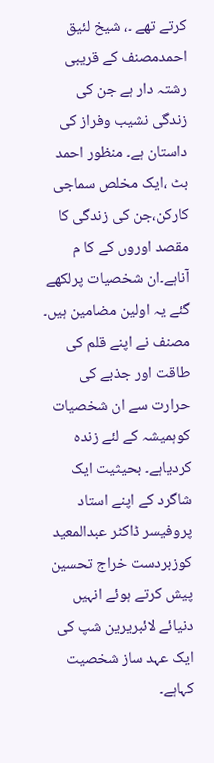کرتے تھے ۔، شیخ لئیق احمدمصنف کے قریبی رشتہ دار ہے جن کی زندگی نشیب وفراز کی داستان ہے۔ منظور احمد بٹ ،ایک مخلص سماجی کارکن،جن کی زندگی کا مقصد اوروں کے کا م آناہے۔ان شخصیات پرلکھے گئے یہ اولین مضامین ہیں۔ مصنف نے اپنے قلم کی طاقت اور جذبے کی حرارت سے ان شخصیات کوہمیشہ کے لئے زندہ کردیاہے۔ بحیثیت ایک شاگرد کے اپنے استاد پروفیسر ڈاکٹر عبدالمعید کوزبردست خراج تحسین پیش کرتے ہوئے انہیں دنیائے لائبریرین شپ کی ایک عہد ساز شخصیت کہاہے۔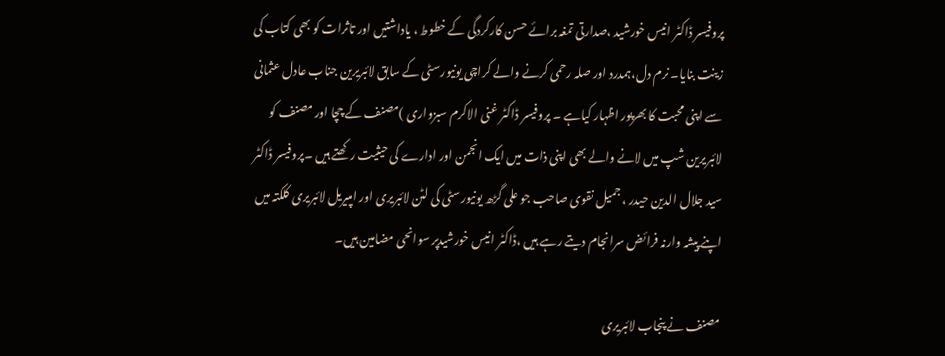پروفیسر ڈاکٹر انیس خورشید ،صدارتی تمغہ برائے حسن کارکردگی کے خطوط ، یاداشتیں اور تاثرات کو بھی کتاب کی زینت بنایا۔ نرم دل،ہمدرد اور صلہ رحمی کرنے والے کراچی یونیورسٹی کے سابق لائبریرین جناب عادل عثمانی سے اپنی محبت کا بھرپور اظہار کیاہے ۔ پروفیسر ڈاکٹر غنی الاکرم سبزواری )مصنف کے چچا اور مصنف کو لائبریرین شپ میں لانے والے بھی اپنی ذات میں ایک انجمن اور ادارے کی حیثیت رکھتے ہیں ۔پروفیسر ڈاکٹر سید جلال الدین حیدر ، جمیل نقوی صاحب جو علی گڑھ یونیورسٹی کی لٹن لائبریری اور امپیریل لائبریری کلکتہ میں اپنے پیشہ وارنہ فرائض سرانجام دیتے رہے ہیں ،ڈاکٹر انیس خورشیدپر سوانحی مضامین ہیں۔

مصنف نے پنجاب لائبریری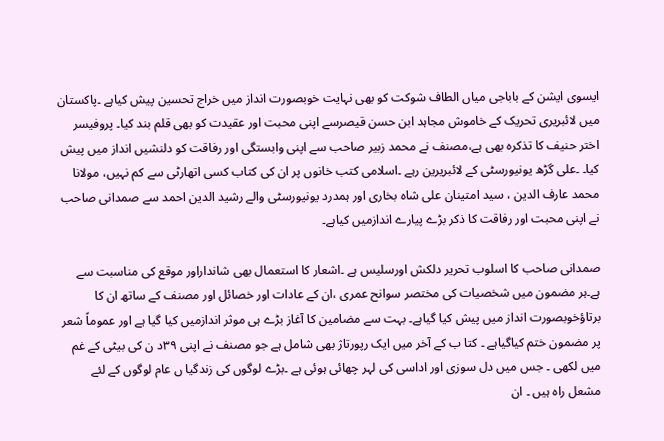ایسوی ایشن کے باباجی میاں الطاف شوکت کو بھی نہایت خوبصورت انداز میں خراج تحسین پیش کیاہے ۔پاکستان میں لائبریری تحریک کے خاموش مجاہد ابن حسن قیصرسے اپنی محبت اور عقیدت کو بھی قلم بند کیا۔ پروفیسر اختر حنیف کا تذکرہ بھی ہے،مصنف نے محمد زبیر صاحب سے اپنی وابستگی اور رفاقت کو دلنشیں انداز میں پیش کیا۔ ۔علی گڑھ یونیورسٹی کے لائبریرین رہے ۔اسلامی کتب خانوں پر ان کی کتاب کسی اتھارٹی سے کم نہیں، مولانا محمد عارف الدین ، سید امتینان علی شاہ بخاری اور ہمدرد یونیورسٹی والے رشید الدین احمد سے صمدانی صاحب نے اپنی محبت اور رفاقت کا ذکر بڑے پیارے اندازمیں کیاہے۔

صمدانی صاحب کا اسلوب تحریر دلکش اورسلیس ہے ۔اشعار کا استعمال بھی شانداراور موقع کی مناسبت سے ہے۔ہر مضمون میں شخصیات کی مختصر سوانح عمری ،ان کے عادات اور خصائل اور مصنف کے ساتھ ان کا برتاؤخوبصورت انداز میں پیش کیا گیاہے۔ بہت سے مضامین کا آغاز بڑے ہی موثر اندازمیں کیا گیا ہے اور عموماً شعر پر مضمون ختم کیاگیاہے ۔ کتا ب کے آخر میں ایک رپورتاژ بھی شامل ہے جو مصنف نے اپنی ۳۹د ن کی بیٹی کے غم میں لکھی ۔ جس میں دل سوزی اور اداسی کی لہر چھائی ہوئی ہے ۔بڑے لوگوں کی زندگیا ں عام لوگوں کے لئے مشعل راہ ہیں ۔ ان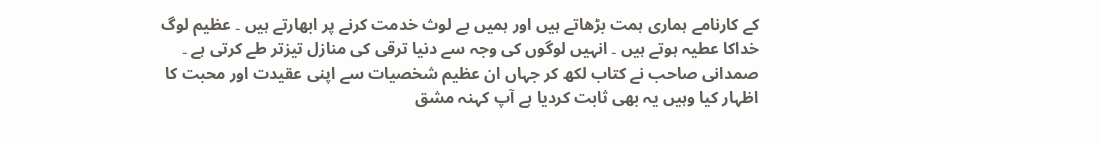کے کارنامے ہماری ہمت بڑھاتے ہیں اور ہمیں بے لوث خدمت کرنے پر ابھارتے ہیں ۔ عظیم لوگ خداکا عطیہ ہوتے ہیں ۔ انہیں لوگوں کی وجہ سے دنیا ترقی کی منازل تیزتر طے کرتی ہے ۔ صمدانی صاحب نے کتاب لکھ کر جہاں ان عظیم شخصیات سے اپنی عقیدت اور محبت کا اظہار کیا وہیں یہ بھی ثابت کردیا ہے آپ کہنہ مشق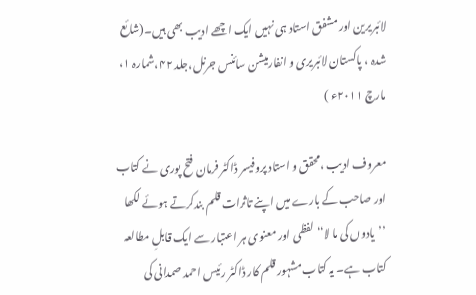لائبریرین اور مشفق استاد ہی نہیں ایک اچھے ادیب بھی ہیں۔(شائع شدہ ، پاکستان لائبریری و انفارمیشن سائنس جرنل،جلد ۴۲،شمارہ ۱، مارچ ۲۰۱۱ء )

معروف ادیب ،محقق و استاد پروفیسر ڈاکٹر فرمان فتح پوری نے کتاب اور صاحب کے بارے میں اپنے تاثرات قلم بندکرتے ہوئے لکھا ’’یادوں کی ما لا‘‘ لفظی اور معنوی ہر اعتبار سے ایک قابلِ مطالعہ کتاب ہے۔ یہ کتاب مشہور قلم کار ڈاکٹر رئیس احمد صمدانی کی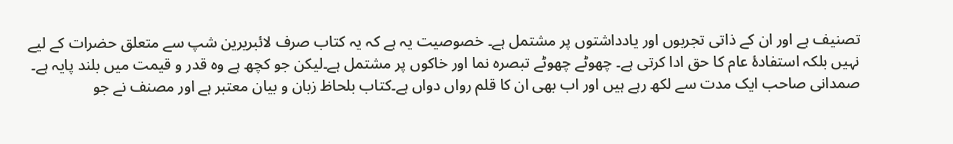تصنیف ہے اور ان کے ذاتی تجربوں اور یادداشتوں پر مشتمل ہے۔ خصوصیت یہ ہے کہ یہ کتاب صرف لائبریرین شپ سے متعلق حضرات کے لیے نہیں بلکہ استفادۂ عام کا حق ادا کرتی ہے۔ چھوٹے چھوٹے تبصرہ نما اور خاکوں پر مشتمل ہے۔لیکن جو کچھ ہے وہ قدر و قیمت میں بلند پایہ ہے۔ صمدانی صاحب ایک مدت سے لکھ رہے ہیں اور اب بھی ان کا قلم رواں دواں ہے۔کتاب بلحاظ زبان و بیان معتبر ہے اور مصنف نے جو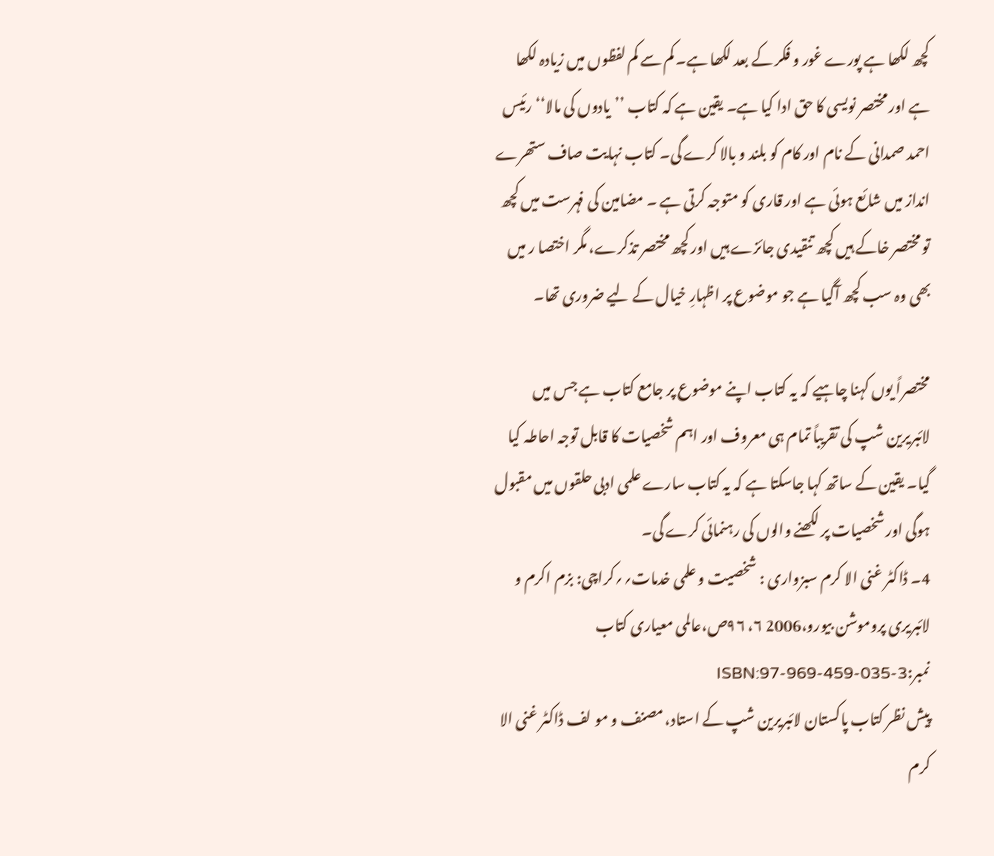کچھ لکھا ہے پورے غور و فکر کے بعد لکھا ہے۔ کم سے کم لفظوں میں زیادہ لکھا ہے اور مختصر نویسی کا حق ادا کیا ہے۔ یقین ہے کہ کتاب ’’یادوں کی مالا‘‘ رئیس احمد صمدانی کے نام اور کام کو بلند و بالا کرے گی۔ کتاب نہایت صاف ستھرے انداز میں شائع ہوئی ہے اور قاری کو متوجہ کرتی ہے ۔ مضامین کی فہرست میں کچھ تو مختصر خاکے ہیں کچھ تنقیدی جائزے ہیں اور کچھ مختصر تذکرے، مگر اختصا ر میں بھی وہ سب کچھ آگیا ہے جو موضوع پر اظہارِ خیال کے لیے ضروری تھا۔

مختصراً یوں کہنا چاہیے کہ یہ کتاب اپنے موضوع پر جامع کتاب ہے جس میں لائبریرین شپ کی تقریباً تمام ہی معروف اور اہم شخصیات کا قابل توجہ احاطہ کیا گیا۔ یقین کے ساتھ کہا جاسکتا ہے کہ یہ کتاب سارے علمی ادبی حلقوں میں مقبول ہوگی اور شخصیات پر لکھنے والوں کی رہنمائی کرے گی۔
4۔ ڈاکٹر غنی الا کرم سبزواری : شخصیت و علمی خدمات؍؍کراچی: بزم اکرم و لائبریری پروموشن بیورو،2006 ۶، ۹۶ص،عالمی معیاری کتاب نمبر:ISBN:97-969-459-035-3
پیش نظر کتاب پاکستان لائبریرین شپ کے استاد، مصنف و مو لف ڈاکٹر غنی الا کرم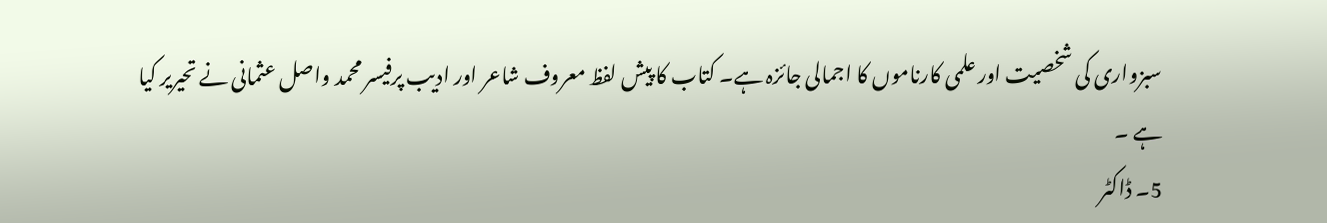سبزواری کی شخصیت اور علمی کارناموں کا اجمالی جائزہ ہے۔ کتاب کا پیش لفظ معروف شاعر اور ادیب پرفیسر محمد واصل عثمانی نے تحیریر کیا ہے ۔
5۔ ڈاکٹر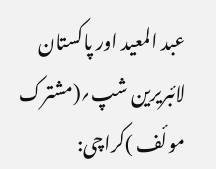عبد المعید اور پاکستان لائبریرین شپ؍(مشترک مولٔف )کراچی: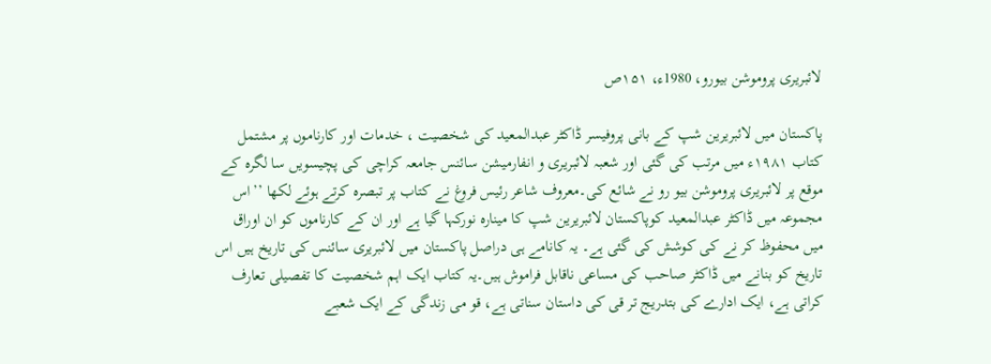لائبریری پروموشن بیورو، 1980ء، ۱۵۱ص

پاکستان میں لائبریرین شپ کے بانی پروفیسر ڈاکٹر عبدالمعید کی شخصیت ، خدمات اور کارناموں پر مشتمل کتاب ۱۹۸۱ء میں مرتب کی گئی اور شعبہ لائبریری و انفارمیشن سائنس جامعہ کراچی کی پچیسویں سا لگرہ کے موقع پر لائبریری پروموشن بیو رو نے شائع کی۔معروف شاعر رئیس فروغ نے کتاب پر تبصرہ کرتے ہوئے لکھا ’’اس مجموعہ میں ڈاکٹر عبدالمعید کوپاکستان لائبریرین شپ کا مینارہ نورکہا گیا ہے اور ان کے کارناموں کو ان اوراق میں محفوظ کر نے کی کوشش کی گئی ہے۔ یہ کانامے ہی دراصل پاکستان میں لائبریری سائنس کی تاریخ ہیں اس تاریخ کو بنانے میں ڈاکٹر صاحب کی مساعی ناقابل فراموش ہیں۔یہ کتاب ایک اہم شخصیت کا تفصیلی تعارف کراتی ہے، ایک ادارے کی بتدریج تر قی کی داستان سناتی ہے، قو می زندگی کے ایک شعبے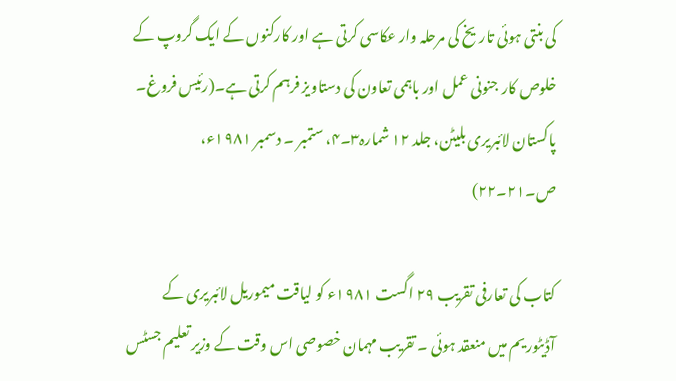کی بنتی ہوئی تاریخ کی مرحلہ وار عکاسی کرتی ہے اور کارکنوں کے ایک گروپ کے خلوص کار جنونی عمل اور باہمی تعاون کی دستاویز فرہم کرتی ہے۔(رئیس فروغ۔ پاکستان لائبریری بلیٹن، جلد ۱۲ شمارہ۳۔۴، ستمبر ۔ دسمبر ۱۹۸۱ء، ص۔۲۱۔۲۲)

کتاب کی تعارفی تقریب ۲۹ اگست ۱۹۸۱ء کو لیاقت میموریل لائبریری کے آڈیٹوریم میں منعقد ہوئی ۔ تقریب مہمان خصوصی اس وقت کے وزیر تعلیم جسٹس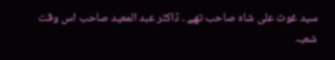سید غوث علی شاہ صاحب تھے ۔ ڈاکٹر عبد المعید صاحب اس وقت شعبہ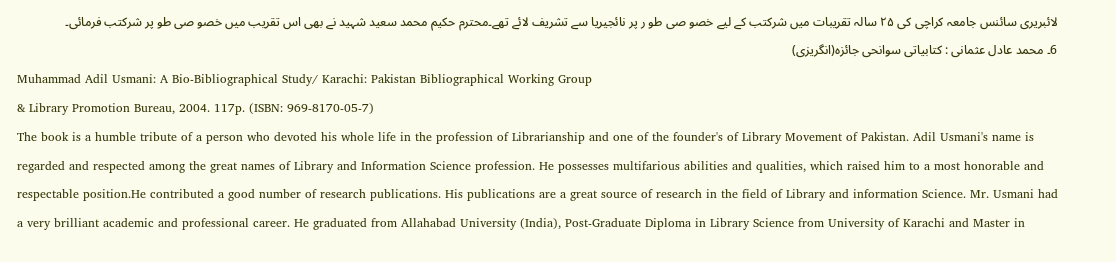لائبریری سائنس جامعہ کراچی کی ۲۵ سالہ تقریبات میں شرکتب کے لیے خصو صی طو ر پر نائجیریا سے تشریف لائے تھے۔محترم حکیم محمد سعید شہید نے بھی اس تقریب میں خصو صی طو پر شرکتب فرمائی۔
6۔ محمد عادل عثمانی : کتابیاتی سوانحی جائزہ(انگریزی)
Muhammad Adil Usmani: A Bio-Bibliographical Study/ Karachi: Pakistan Bibliographical Working Group
& Library Promotion Bureau, 2004. 117p. (ISBN: 969-8170-05-7)
The book is a humble tribute of a person who devoted his whole life in the profession of Librarianship and one of the founder's of Library Movement of Pakistan. Adil Usmani's name is regarded and respected among the great names of Library and Information Science profession. He possesses multifarious abilities and qualities, which raised him to a most honorable and respectable position.He contributed a good number of research publications. His publications are a great source of research in the field of Library and information Science. Mr. Usmani had a very brilliant academic and professional career. He graduated from Allahabad University (India), Post-Graduate Diploma in Library Science from University of Karachi and Master in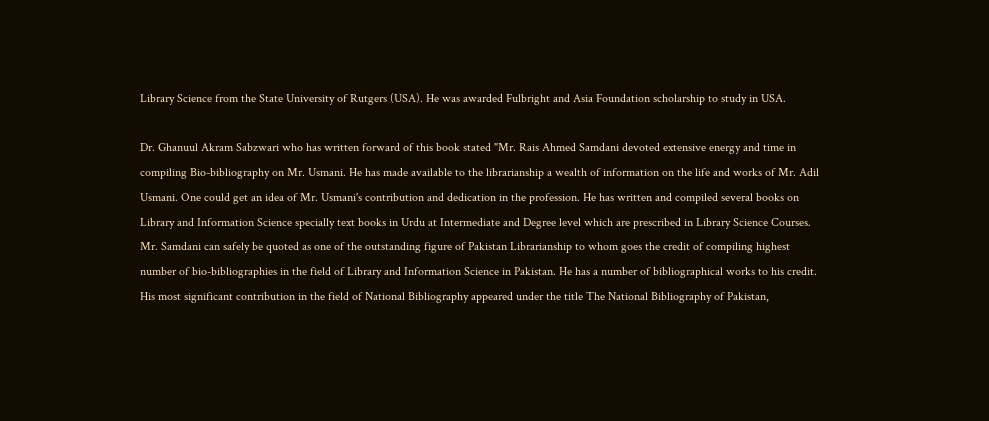Library Science from the State University of Rutgers (USA). He was awarded Fulbright and Asia Foundation scholarship to study in USA.

Dr. Ghanuul Akram Sabzwari who has written forward of this book stated "Mr. Rais Ahmed Samdani devoted extensive energy and time in compiling Bio-bibliography on Mr. Usmani. He has made available to the librarianship a wealth of information on the life and works of Mr. Adil Usmani. One could get an idea of Mr. Usmani's contribution and dedication in the profession. He has written and compiled several books on Library and Information Science specially text books in Urdu at Intermediate and Degree level which are prescribed in Library Science Courses. Mr. Samdani can safely be quoted as one of the outstanding figure of Pakistan Librarianship to whom goes the credit of compiling highest number of bio-bibliographies in the field of Library and Information Science in Pakistan. He has a number of bibliographical works to his credit. His most significant contribution in the field of National Bibliography appeared under the title The National Bibliography of Pakistan,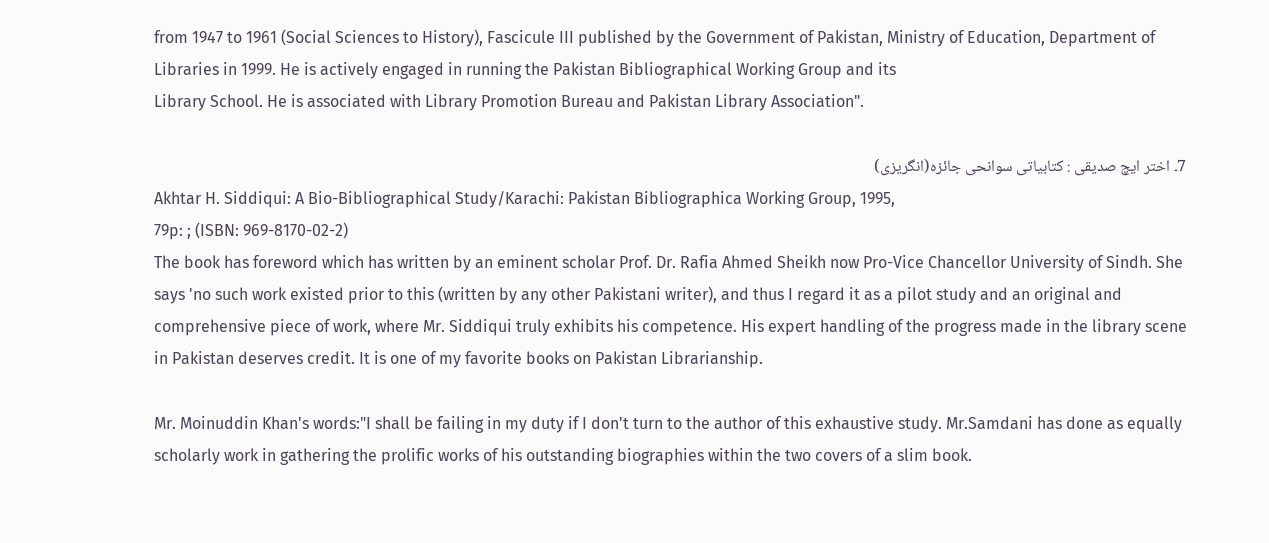from 1947 to 1961 (Social Sciences to History), Fascicule III published by the Government of Pakistan, Ministry of Education, Department of Libraries in 1999. He is actively engaged in running the Pakistan Bibliographical Working Group and its
Library School. He is associated with Library Promotion Bureau and Pakistan Library Association".

7۔ اختر ایچ صدیقی : کتابیاتی سوانحی جائزہ(انگریزی)
Akhtar H. Siddiqui: A Bio-Bibliographical Study/Karachi: Pakistan Bibliographica Working Group, 1995,
79p: ; (ISBN: 969-8170-02-2)
The book has foreword which has written by an eminent scholar Prof. Dr. Rafia Ahmed Sheikh now Pro-Vice Chancellor University of Sindh. She says 'no such work existed prior to this (written by any other Pakistani writer), and thus I regard it as a pilot study and an original and comprehensive piece of work, where Mr. Siddiqui truly exhibits his competence. His expert handling of the progress made in the library scene in Pakistan deserves credit. It is one of my favorite books on Pakistan Librarianship.

Mr. Moinuddin Khan's words:"I shall be failing in my duty if I don't turn to the author of this exhaustive study. Mr.Samdani has done as equally scholarly work in gathering the prolific works of his outstanding biographies within the two covers of a slim book.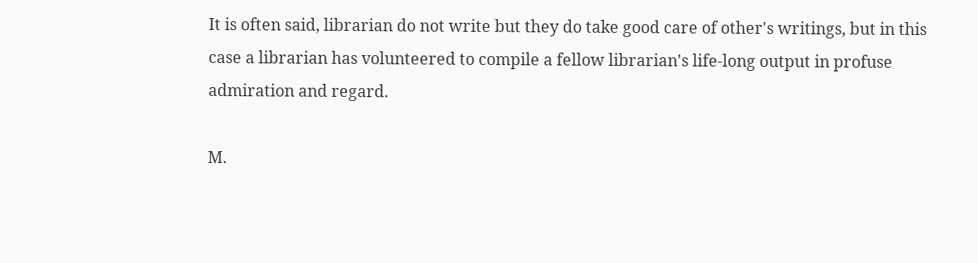It is often said, librarian do not write but they do take good care of other's writings, but in this case a librarian has volunteered to compile a fellow librarian's life-long output in profuse admiration and regard.

M.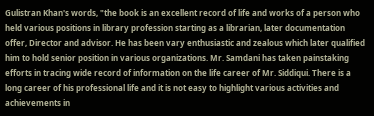Gulistran Khan's words, "the book is an excellent record of life and works of a person who held various positions in library profession starting as a librarian, later documentation offer, Director and advisor. He has been vary enthusiastic and zealous which later qualified him to hold senior position in various organizations. Mr. Samdani has taken painstaking efforts in tracing wide record of information on the life career of Mr. Siddiqui. There is a long career of his professional life and it is not easy to highlight various activities and achievements in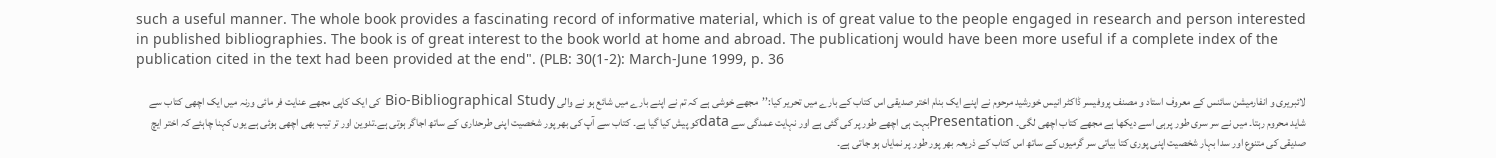such a useful manner. The whole book provides a fascinating record of informative material, which is of great value to the people engaged in research and person interested in published bibliographies. The book is of great interest to the book world at home and abroad. The publicationj would have been more useful if a complete index of the publication cited in the text had been provided at the end". (PLB: 30(1-2): March-June 1999, p. 36

لائبریری و انفارمیشن سائنس کے معروف استاد و مصنف پروفیسر ڈاکٹر انیس خورشید مرحوم نے اپنے ایک بنام اختر صدیقی اس کتاب کے بارے میں تحریر کیا:’’مجھے خوشی ہے کہ تم نے اپنے بارے میں شائع ہو نے والی Bio-Bibliographical Study کی ایک کاپی مجھے عنایت فر مائی ورنہ میں ایک اچھی کتاب سے شاید محروم رہتا۔ میں نے سر سری طور پرہی اسے دیکھا ہے مجھے کتاب اچھی لگی۔ Presentationبہت ہی اچھے طور پر کی گئی ہے اور نہایت عمدگی سے dataکو پیش کیا گیا ہے۔ کتاب سے آپ کی بھر پور شخصیت اپنی طرحداری کے ساتھ اجاگر ہوتی ہے۔تدوین اور تر تیب بھی اچھی ہوئی ہے یوں کہنا چاہئے کہ اختر ایچ صدیقی کی متنوع اور سدا بہار شخصیت اپنی پوری کتا بیاتی سر گرمیوں کے ساتھ اس کتاب کے ذریعہ بھر پور طور پر نمایاں ہو جاتی ہے۔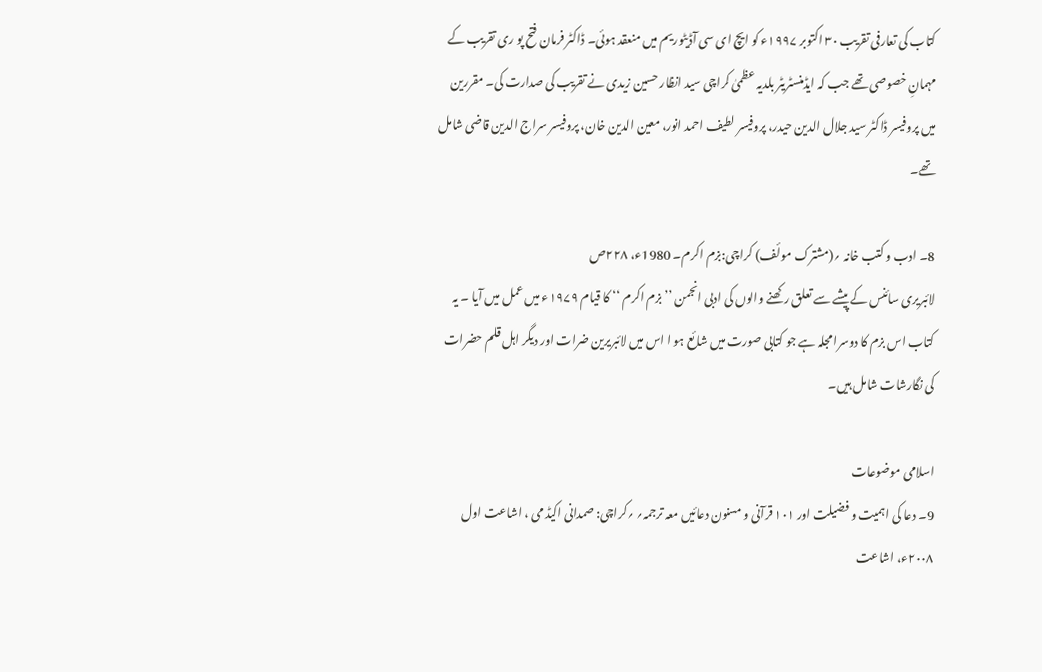کتاب کی تعارفی تقریب ۳۰ اکتوبر ۱۹۹۷ء کو ایچ ای سی آڈیٹوریم میں منعقد ہوئی۔ ڈاکٹر فرمان فتح پو ری تقریب کے مہمانِ خصوصی تھے جب کہ ایڈمنسٹریٹر بلدیہ عظمیٰ کراچی سید انظار حسین زیدی نے تقریب کی صدارت کی۔ مقررین میں پروفیسر ڈاکٹر سید جلال الدین حیدر، پروفیسر لطیف احمد انور، معین الدین خان، پروفیسر سراج الدین قاضی شامل تھے۔

8۔ ادب و کتب خانہ ؍(مشترک مولٔف) کراچی:بزم اکرم۔ 1980ء، ۲۲۸ص
لائبریری سائنس کے پیشے سے تعلق رکھنے والوں کی ادبی انجمن ’’بزم اکرم ‘‘ کا قیام ۱۹۷۹ء میں عمل میں آیا ۔ یہ کتاب اس بزم کا دوسرا مجلہ ہے جو کتابی صورت میں شائع ہو ا اس میں لائبریرین ضرات اور دیگر اہل قلم حضرات کی نگارشات شامل ہیں۔

اسلامی موضوعات
9۔ دعا کی اہمیت و فضیلت اور ۱۰۱ قرآنی و مسنون دعائیں معہ ترجمہ؍ ؍کراچی: صمدانی اکیڈ می ، اشاعت اول ۲۰۰۸ء، اشاعت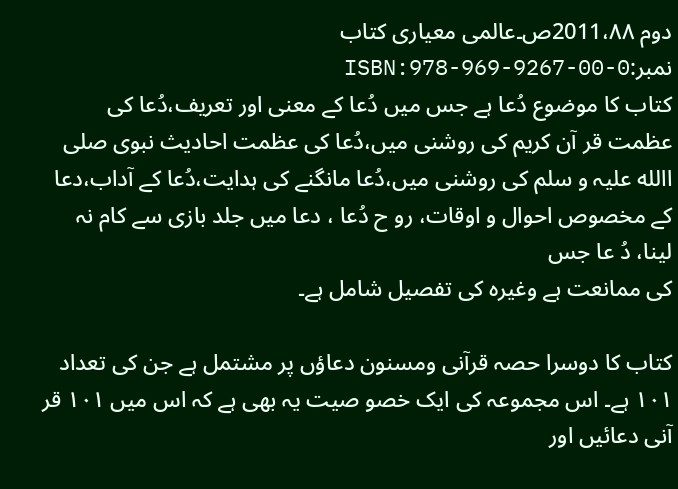دوم 2011،۸۸ص۔عالمی معیاری کتاب نمبر:ISBN:978-969-9267-00-0
کتاب کا موضوع دُعا ہے جس میں دُعا کے معنی اور تعریف،دُعا کی عظمت قر آن کریم کی روشنی میں،دُعا کی عظمت احادیث نبوی صلی االله علیہ و سلم کی روشنی میں،دُعا مانگنے کی ہدایت،دُعا کے آداب،دعا کے مخصوص احوال و اوقات، رو ح دُعا ، دعا میں جلد بازی سے کام نہ لینا، دُ عا جس
کی ممانعت ہے وغیرہ کی تفصیل شامل ہے۔

کتاب کا دوسرا حصہ قرآنی ومسنون دعاؤں پر مشتمل ہے جن کی تعداد ۱۰۱ ہے۔ اس مجموعہ کی ایک خصو صیت یہ بھی ہے کہ اس میں ۱۰۱ قر آنی دعائیں اور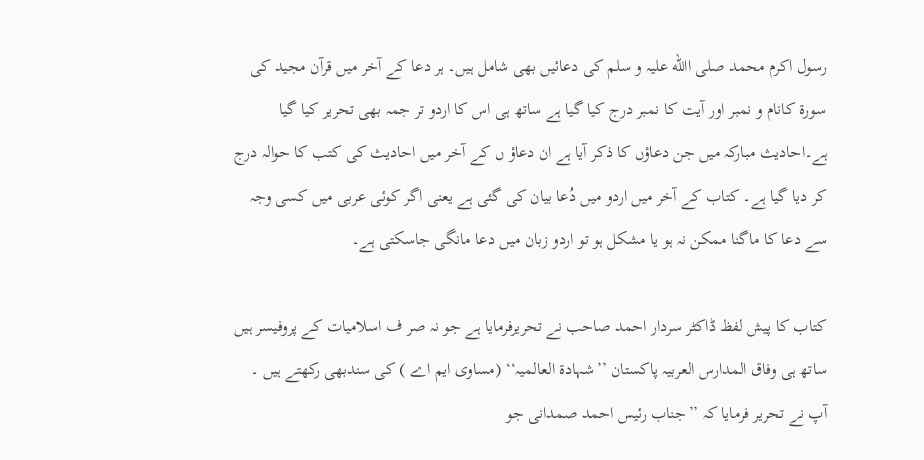رسول اکرم محمد صلی االله علیہ و سلم کی دعائیں بھی شامل ہیں۔ ہر دعا کے آخر میں قرآن مجید کی سورۃ کانام و نمبر اور آیت کا نمبر درج کیا گیا ہے ساتھ ہی اس کا اردو تر جمہ بھی تحریر کیا گیا ہے۔احادیث مبارکہ میں جن دعاؤں کا ذکر آیا ہے ان دعاؤ ں کے آخر میں احادیث کی کتب کا حوالہ درج کر دیا گیا ہے۔ کتاب کے آخر میں اردو میں دُعا بیان کی گئی ہے یعنی اگر کوئی عربی میں کسی وجہ سے دعا کا ماگنا ممکن نہ ہو یا مشکل ہو تو اردو زبان میں دعا مانگی جاسکتی ہے۔

کتاب کا پیش لفظ ڈاکٹر سردار احمد صاحب نے تحریرفرمایا ہے جو نہ صر ف اسلامیات کے پروفیسر ہیں ساتھ ہی وفاق المدارس العربیہ پاکستان ’’شہادۃ العالمیہ‘‘ (مساوی ایم اے ) کی سندبھی رکھتے ہیں ۔ آپ نے تحریر فرمایا کہ ’’جناب رئیس احمد صمدانی جو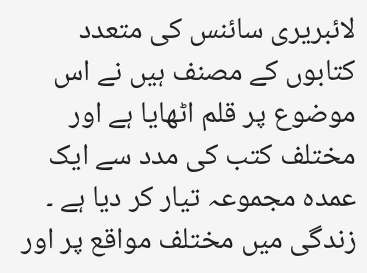لائبریری سائنس کی متعدد کتابوں کے مصنف ہیں نے اس موضوع پر قلم اٹھایا ہے اور مختلف کتب کی مدد سے ایک عمدہ مجموعہ تیار کر دیا ہے ۔ زندگی میں مختلف مواقع پر اور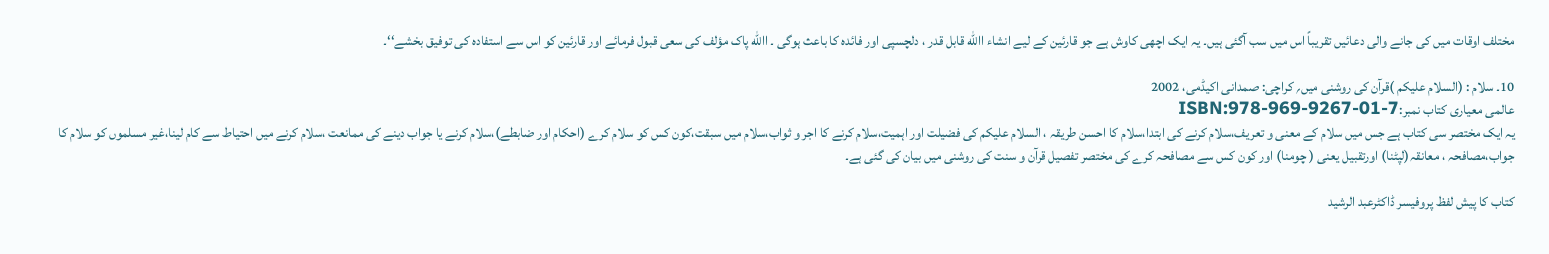مختلف اوقات میں کی جانے والی دعائیں تقریباً اس میں سب آگئی ہیں۔ یہ ایک اچھی کاوش ہے جو قارئین کے لیے انشاء االله قابل قدر ، دلچسپی اور فائدہ کا باعث ہوگی ۔ االله پاک مؤلف کی سعی قبول فرمائے اور قارئین کو اس سے استفادہ کی توفیق بخشے‘‘۔

10۔ سلام : (السلام علیکم )قرآن کی روشنی میں؍ کراچی: صمدانی اکیڈمی، 2002
عالمی معیاری کتاب نمبر:ISBN:978-969-9267-01-7
یہ ایک مختصر سی کتاب ہے جس میں سلام کے معنی و تعریف،سلام کرنے کی ابتدا،سلام کا احسن طریقہ ، السلام علیکم کی فضیلت اور اہمیت،سلام کرنے کا اجر و ثواب،سلام میں سبقت،کون کس کو سلام کرے (احکام اور ضابطے)،سلام کرنے یا جواب دینے کی ممانعت ،سلام کرنے میں احتیاط سے کام لینا،غیر مسلموں کو سلام کا جواب،مصافحہ ، معانقہ(لپٹنا) اورتقبیل یعنی ( چومنا) اور کون کس سے مصافحہ کرے کی مختصر تفصیل قرآن و سنت کی روشنی میں بیان کی گئی ہے۔

کتاب کا پیش لفظ پروفیسر ڈاکٹرعبد الرشید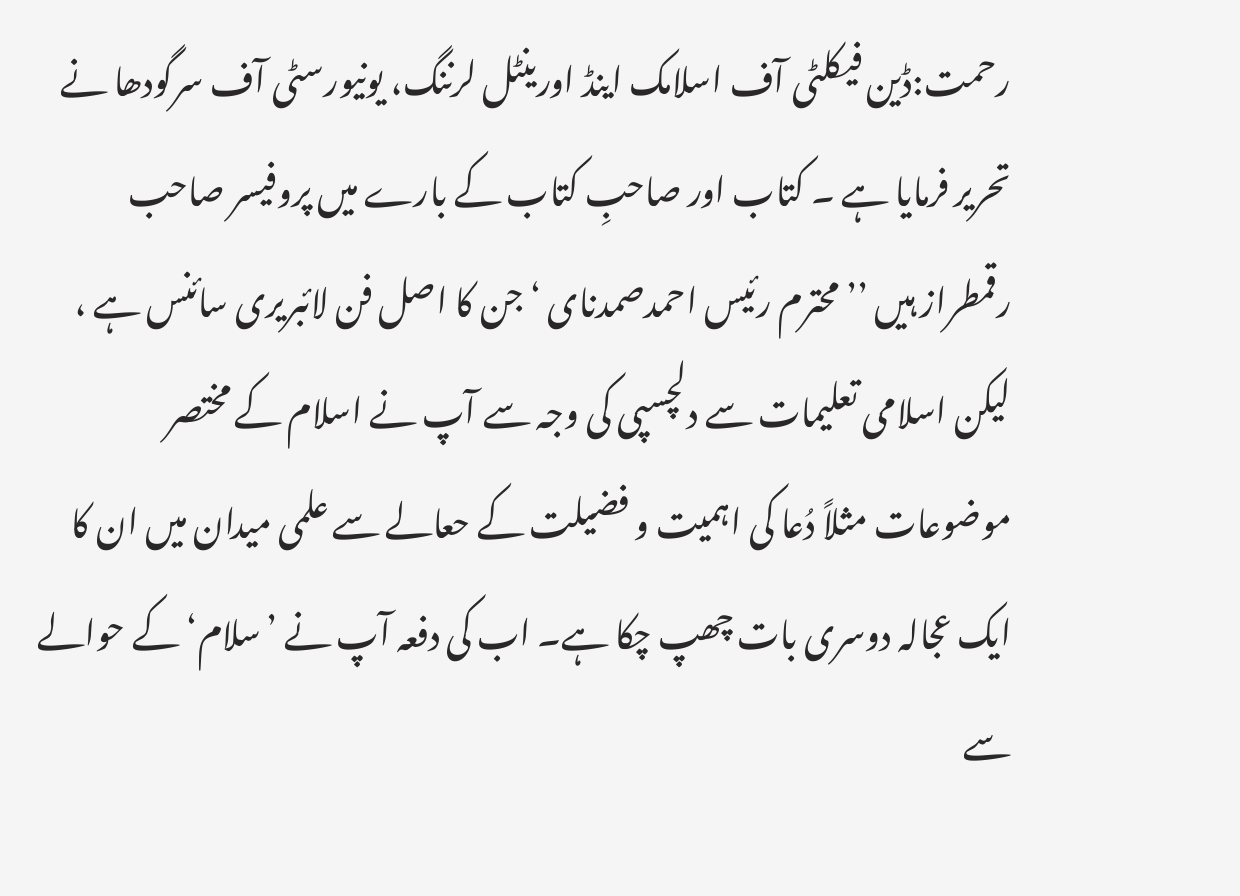رحمت:ڈین فیکلٹی آف اسلامک اینڈ اورینٹل لرننگ، یونیورسٹی آف سرگودھا نے تحریر فرمایا ہے ۔ کتاب اور صاحبِ کتاب کے بارے میں پروفیسر صاحب رقمطراز ہیں ’’محترم رئیس احمدصمدنای ‘ جن کا اصل فن لائبریری سائنس ہے ، لیکن اسلامی تعلیمات سے دلچسپی کی وجہ سے آپ نے اسلام کے مختصر موضوعات مثلاً دُعا کی اہمیت و فضیلت کے حعالے سے علمی میدان میں ان کا ایک عجالہ دوسری بات چھپ چکا ہے۔ اب کی دفعہ آپ نے ’سلام‘ کے حوالے سے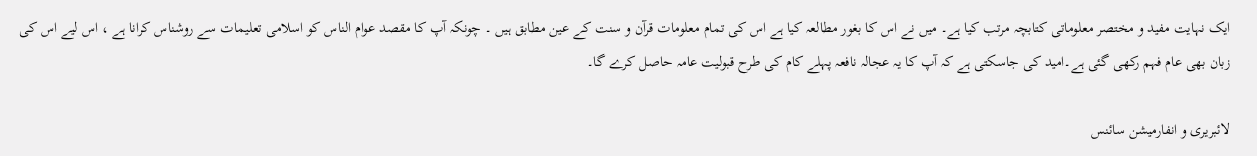ایک نہایت مفید و مختصر معلوماتی کتابچہ مرتب کیا ہے۔ میں نے اس کا بغور مطالعہ کیا ہے اس کی تمام معلومات قرآن و سنت کے عین مطابق ہیں ۔ چونکہ آپ کا مقصد عوام الناس کو اسلامی تعلیمات سے روشناس کرانا ہے ، اس لیے اس کی زبان بھی عام فہم رکھی گئی ہے۔امید کی جاسکتی ہے کہ آپ کا یہ عجالہ نافعہ پہلے کام کی طرح قبولیت عامہ حاصل کرے گا۔

لائبریری و انفارمیشن سائنس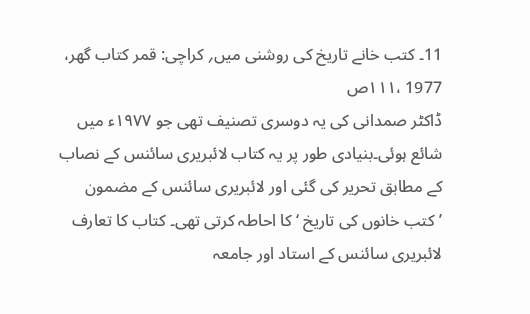11۔ کتب خانے تاریخ کی روشنی میں؍ کراچی: قمر کتاب گھر، 1977 ،۱۱۱ص
ڈاکٹر صمدانی کی یہ دوسری تصنیف تھی جو ۱۹۷۷ء میں شائع ہوئی۔بنیادی طور پر یہ کتاب لائبریری سائنس کے نصاب کے مطابق تحریر کی گئی اور لائبریری سائنس کے مضمون ’کتب خانوں کی تاریخ ‘ کا احاطہ کرتی تھی۔ کتاب کا تعارف لائبریری سائنس کے استاد اور جامعہ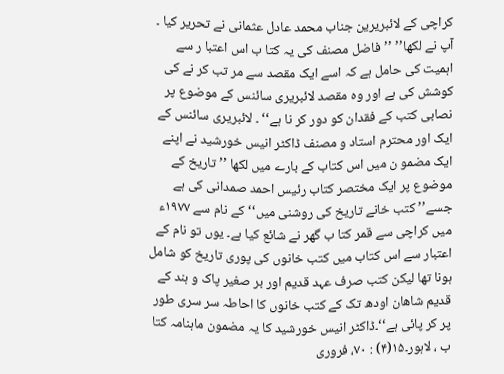کراچی کے لائبریرین جناب محمد عادل عثمانی نے تحریر کیا ۔ آپ نے لکھا’’ ’’فاضل مصنف کی یہ کتا ب اس اعتبا ر سے اہمیت کی حامل ہے کہ اسے ایک مقصد سے مر تب کر نے کی کوشش کی ہے اور وہ مقصد لائبریری سائنس کے موضوع پر نصابی کتب کے فقدان کو دور کر نا ہے‘‘ ۔ لائبریری سائنس کے ایک اور محترم استاد و مصنف ڈاکٹر انیس خورشید نے اپنے ایک مضمو ن میں اس کتاب کے بارے میں لکھا ’’ تاریخ کے موضوع پر ایک مختصر کتاب رئیس احمد صمدانی کی ہے جسے’’ کتب خانے تاریخ کی روشنی میں‘‘ کے نام سے ۱۹۷۷ء میں کراچی سے قمر کتا ب گھر نے شائع کیا ہے۔ یوں تو نام کے اعتبار سے اس کتاب میں کتب خانوں کی پوری تاریخ کو شامل ہونا تھا لیکن کتب صرف عہد قدیم اور بر صغیر پاک و ہند کے قدیم شاھان اودھ تک کے کتب خانوں کا احاطہ سر سری طور پر کر پائی ہے‘‘۔ڈاکٹر انیس خورشید کا یہ مضمون ماہنامہ کتا ب ، لاہور۔۱۵(۴) : ۷۰، فروری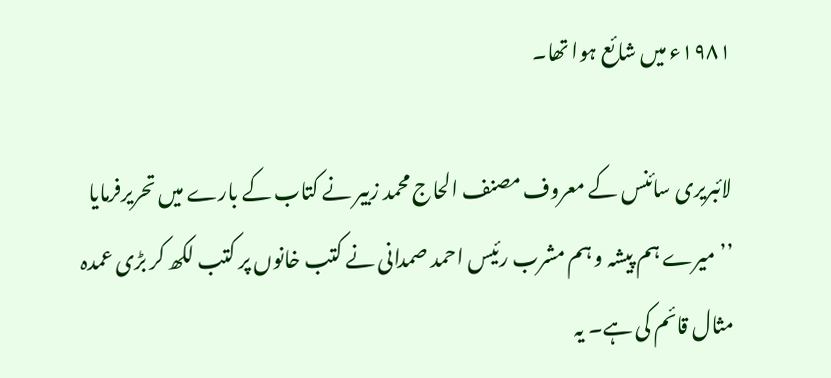۱۹۸۱ء میں شائع ہوا تھا۔

لائبریری سائنس کے معروف مصنف الحاج محمد زبیر نے کتاب کے بارے میں تحریرفرمایا ’’میرے ہم پیشہ و ہم مشرب رئیس احمد صمدانی نے کتب خانوں پر کتب لکھ کر بڑی عمدہ مثال قائم کی ہے۔ یہ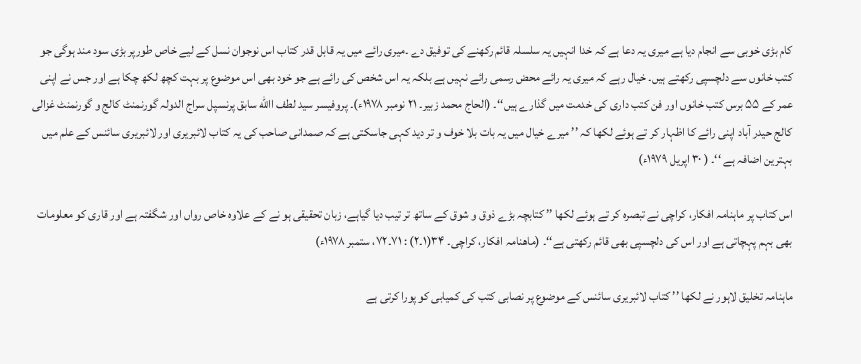کام بڑی خوبی سے انجام دیا ہے میری یہ دعا ہے کہ خدا انہیں یہ سلسلہ قائم رکھنے کی توفیق دے ۔میری رائے میں یہ قابل قدر کتاب اس نوجوان نسل کے لیے خاص طورپر بڑی سود مند ہوگی جو کتب خانوں سے دلچسپی رکھتے ہیں۔ خیال رہے کہ میری یہ رائے محض رسمی رائے نہیں ہے بلکہ یہ اس شخص کی رائے ہے جو خود بھی اس موضوع پر بہت کچھ لکھ چکا ہے اور جس نے اپنی عمر کے ۵۵ برس کتب خانوں اور فن کتب داری کی خدمت میں گذارے ہیں‘‘۔ (الحاج محمد زبیر۔ ۲۱ نومبر ۱۹۷۸ء)۔ پروفیسر سید لطف االله سابق پرنسپل سراج الدولہ گورنمنٹ کالج و گورنمنٹ غزالی کالج حیدر آباد اپنی رائے کا اظہار کر تے ہوئے لکھا کہ ’’ میرے خیال میں یہ بات بلا خوف و تر دید کہی جاسکتی ہے کہ صمدانی صاحب کی یہ کتاب لائبریری اور لائبریری سائنس کے علم میں بہترین اضافہ ہے ‘‘۔ ( ۳۰ اپریل ۱۹۷۹ء)

اس کتاب پر ماہنامہ افکار، کراچی نے تبصرہ کر تے ہوئے لکھا ’’ کتابچہ بڑے ذوق و شوق کے ساتھ تر تیب دیا گیاہے، زبان تحقیقی ہو نے کے علاوہ خاص رواں اور شگفتہ ہے اور قاری کو معلومات بھی بہم پہچاتی ہے اور اس کی دلچسپی بھی قائم رکھتی ہے‘‘۔ (ماھنامہ افکار، کراچی۔ ۳۴(۱۔۲) : ۷۱۔۷۲، ستمبر ۱۹۷۸ء)

ماہنامہ تخلیق لاہور نے لکھا ’’ کتاب لائبریری سائنس کے موضوع پر نصابی کتب کی کمیابی کو پورا کرتی ہے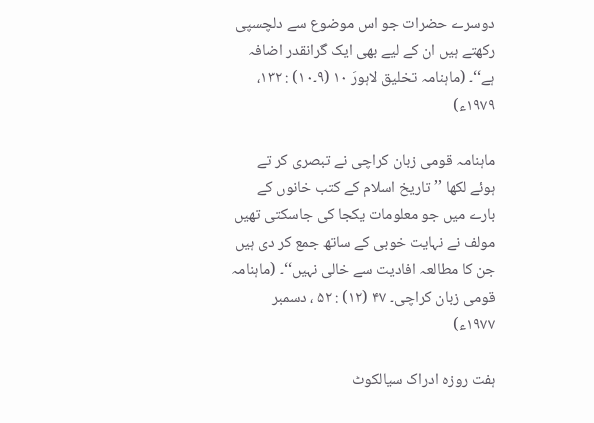دوسرے حضرات جو اس موضوع سے دلچسپی رکھتے ہیں ان کے لیے بھی ایک گرانقدر اضافہ ہے‘‘۔ (ماہنامہ تخلیق لاہورَ ۱۰ (۹۔۱۰) : ۱۳۲، ۱۹۷۹ء)

ماہنامہ قومی زبان کراچی نے تبصری کر تے ہوئے لکھا ’’ تاریخ اسلام کے کتب خانوں کے بارے میں جو معلومات یکجا کی جاسکتی تھیں مولف نے نہایت خوبی کے ساتھ جمع کر دی ہیں جن کا مطالعہ افادیت سے خالی نہیں‘‘۔ (ماہنامہ قومی زبان کراچی۔ ۴۷ (۱۲) : ۵۲ ، دسمبر ۱۹۷۷ء)

ہفت روزہ ادراک سیالکوٹ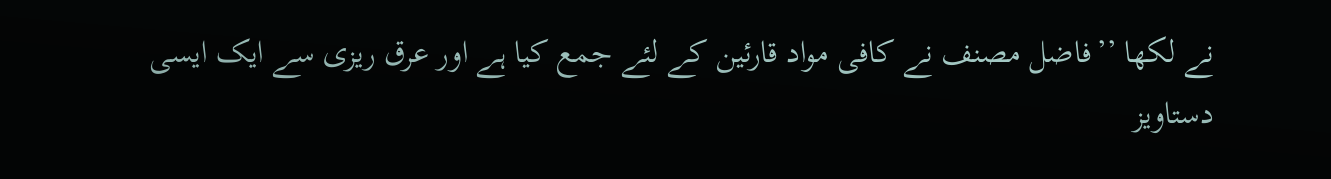نے لکھا ’’فاضل مصنف نے کافی مواد قارئین کے لئے جمع کیا ہے اور عرق ریزی سے ایک ایسی دستاویز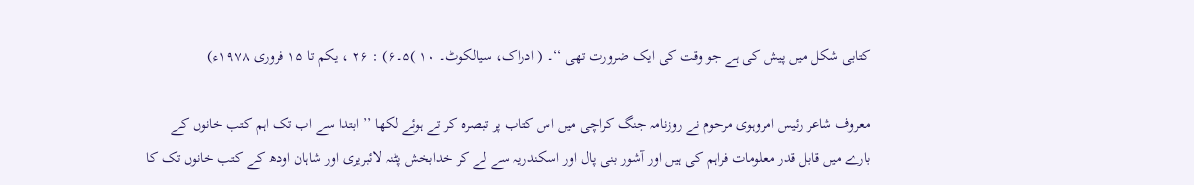کتابی شکل میں پیش کی ہے جو وقت کی ایک ضرورت تھی ‘‘۔ ( ادراک، سیالکوٹ۔ ۱۰ )۵۔۶) : ۲۶ ، یکم تا ۱۵ فروری ۱۹۷۸ء)

معروف شاعر رئیس امروہوی مرحوم نے روزنامہ جنگ کراچی میں اس کتاب پر تبصرہ کر تے ہوئے لکھا ’’ ابتدا سے اب تک اہم کتب خانوں کے بارے میں قابل قدر معلومات فراہم کی ہیں اور آشور بنی پال اور اسکندریہ سے لے کر خدابخش پٹنہ لائبریری اور شاہان اودھ کے کتب خانوں تک کا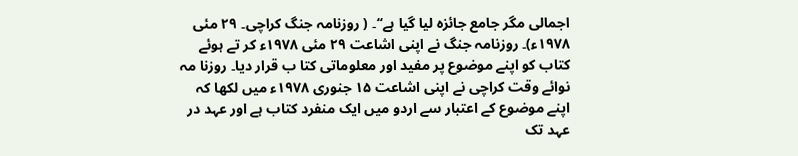اجمالی مگر جامع جائزہ لیا گیا ہے‘‘۔ ( روزنامہ جنگ کراچی۔ ۲۹ مئی ۱۹۷۸ء)۔ روزنامہ جنگ نے اپنی اشاعت ۲۹ مئی ۱۹۷۸ء کر تے ہوئے کتاب کو اپنے موضوع پر مفید اور معلوماتی کتا ب قرار دیا۔ روزنا مہ نوائے وقت کراچی نے اپنی اشاعت ۱۵ جنوری ۱۹۷۸ء میں لکھا کہ اپنے موضوع کے اعتبار سے اردو میں ایک منفرد کتاب ہے اور عہد در عہد تک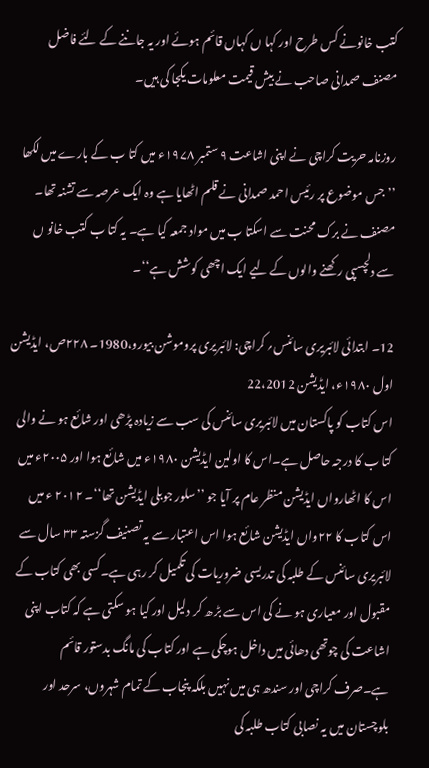کتب خانونے کس طرح اور کہا ں کہاں قائم ہوئے اور یہ جاننے کے لئے فاضل مصنف صمدانی صاحب نے بیش قیمت معلومات یکجا کی ہیں۔

روزنامہ حریت کراچی نے اپنی اشاعت ۹ ستمبر ۱۹۷۸ء میں کتا ب کے بارے میں لکھا ’’ جس موضوع پر رئیس احمد صمدانی نے قلم اٹھایا ہے وہ ایک عرصہ سے تشنہ تھا۔ مصنف نے برک محنت سے اسکتا ب میں مواد جمعہ کیا ہے۔ یہ کتا ب کتب خانو ں سے دلچسپی رکھنے والوں کے لیے ایک اچھی کوشش ہے‘‘۔

12۔ ابتدائی لائبریری سائنس؍ کراچی: لائبریری پروموشن بیورو،1980۔ ۲۲۸ص، ایڈیشن اول ۱۹۸۰ء، ایڈیشن 22،2012
اس کتاب کو پاکستان میں لائبریری سائنس کی سب سے زیادہ پڑھی اور شائع ہو نے والی کتا ب کا درجہ حاصل ہے۔اس کا اولین ایڈیشن ۱۹۸۰ء میں شائع ہوا اور ۲۰۰۵ء میں اس کا اٹھارواں ایڈیشن منظر عام پر آیا جو ’’سلور جوبلی ایڈیشن تھا‘‘۔ ۲۰۱۲ ء میں اس کتاب کا ۲۲واں ایڈیشن شائع ہوا اس اعتبار سے یہ تصنیف گزستہ ۳۳ سال سے لائبریری سائنس کے طلبہ کی تدریسی ضروریات کی تکمیل کر رہی ہے۔کسی بھی کتاب کے مقبول اور معیاری ہو نے کی اس سے بڑ ھ کر دلیل اور کیا ہو سکتی ہے کہ کتاب اپنی اشاعت کی چوتھی دھائی میں داخل ہوچکی ہے اور کتاب کی مانگ بدستور قائم ہے۔صرف کراچی اور سندھ ہی میں نہیں بلکہ پنجاب کے تمام شہروں، سرحد اور بلوچستان میں یہ نصابی کتاب طلبہ کی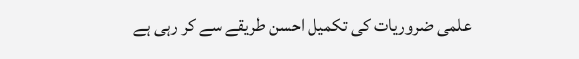علمی ضروریات کی تکمیل احسن طریقے سے کر رہی ہے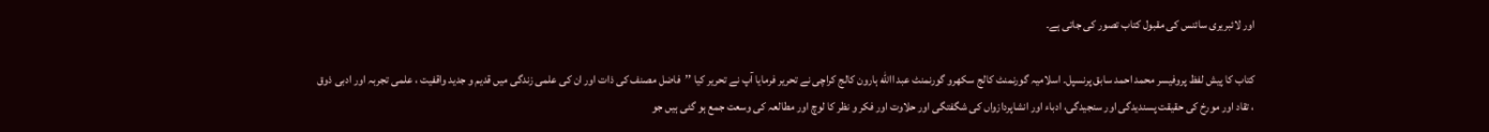اور لائبریری سائنس کی مقبول کتاب تصور کی جاتی ہے۔

کتاب کا پیش لفظ پروفیسر محمد احمد سابق پرنسپل۔ اسلامیہ گورنمنٹ کالج سکھرو گورنمنٹ عبد االله ہارون کالج کراچی نے تحریر فرمایا آپ نے تحریر کیا ’’فاضل مصنف کی ذات اور ان کی علمی زندگی میں قدیم و جدید واقفیت ، علمی تجربہ اور ادبی ذوق ، تقاد اور مورخ کی حقیقت پسندیدگی اور سنجیدگی، ادباء اور انشاپردازواں کی شگفتگی اور حلاوت اور فکر و نظر کا لوچ اور مطالعہ کی وسعت جمع ہو گئی ہیں جو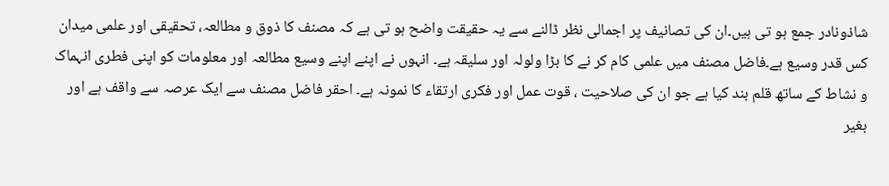شاذونادر جمع ہو تی ہیں۔ان کی تصانیف پر اجمالی نظر ڈالنے سے یہ حقیقت واضح ہو تی ہے کہ مصنف کا ذوق و مطالعہ، تحقیقی اور علمی میدان کس قدر وسیع ہے۔فاضل مصنف میں علمی کام کر نے کا بڑا ولولہ اور سلیقہ ہے۔ انہوں نے اپنے اپنے وسیع مطالعہ اور معلومات کو اپنی فطری انہماک و نشاط کے ساتھ قلم بند کیا ہے جو ان کی صلاحیت ، قوت عمل اور فکری ارتقاء کا نمونہ ہے۔ احقر فاضل مصنف سے ایک عرصہ سے واقف ہے اور بغیر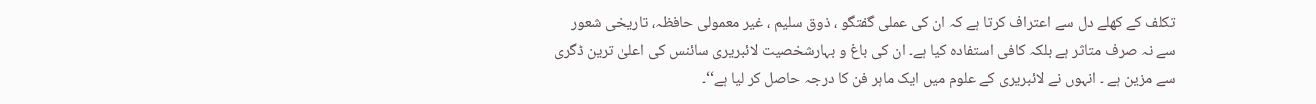تکلف کے کھلے دل سے اعتراف کرتا ہے کہ ان کی عملی گفتگو ، ذوق سلیم ، غیر معمولی حافظہ، تاریخی شعور سے نہ صرف متاثر ہے بلکہ کافی استفادہ کیا ہے۔ ان کی باغ و بہارشخصیت لائبریری سائنس کی اعلیٰ ترین ڈگری سے مزین ہے ۔ انہوں نے لائبریری کے علوم میں ایک ماہر فن کا درجہ حاصل کر لیا ہے‘‘۔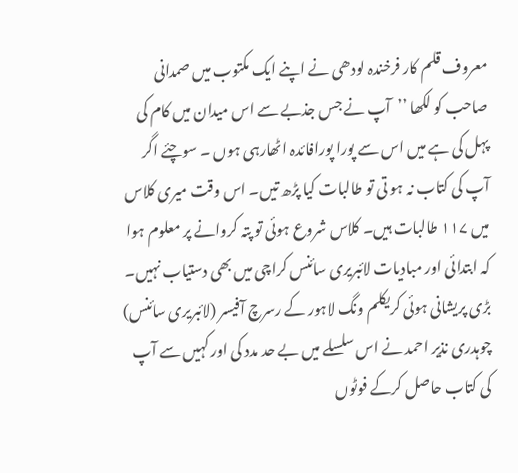معروف قلم کار فرخندہ لودھی نے اپنے ایک مکتوب میں صمدانی صاحب کو لکھا ’’آپ نے جس جذبے سے اس میدان میں کام کی پہل کی ہے میں اس سے پورا پورافائدہ اٹھارہی ہوں ۔ سوچئے اگر آپ کی کتاب نہ ہو تی تو طالبات کیا پڑھ تیں۔ اس وقت میری کلاس میں ۱۱۷ طالبات ہیں۔ کلاس شروع ہوئی تو پتہ کروانے پر معلوم ہوا کہ ابتدائی اور مبادیات لائبریری سائنس کراچی میں بھی دستیاب نہیں۔ بڑی پریشانی ہوئی کریکلم ونگ لاہور کے رسرچ آفیسر (لائبریری سائنس) چوہدری نذیر احمد نے اس سلسلے میں بے حد مدد کی اور کہیں سے آپ کی کتاب حاصل کرکے فوٹوں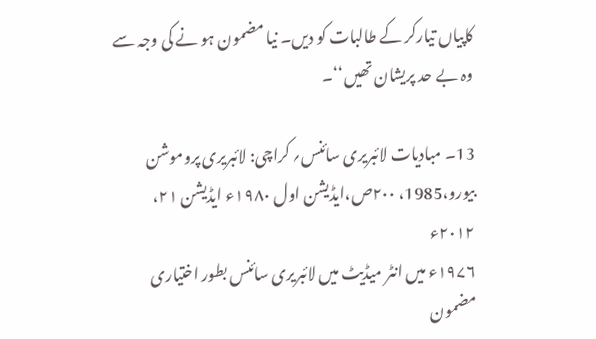کاپیاں تیارکر کے طالبات کو دیں۔ نیا مضمون ہو نے کی وجہ سے وہ بے حد پریشان تھیں‘‘۔

13۔ مبادیات لائبریری سائنس؍ کراچی: لائبریری پروموشن بیورو،1985، ۲۰۰ص،ایڈیشن اول ۱۹۸۰ء ایڈیشن ۲۱، ۲۰۱۲ء
۱۹۷۶ء میں انٹر میڈیٹ میں لائبریری سائنس بطور اختیاری مضمون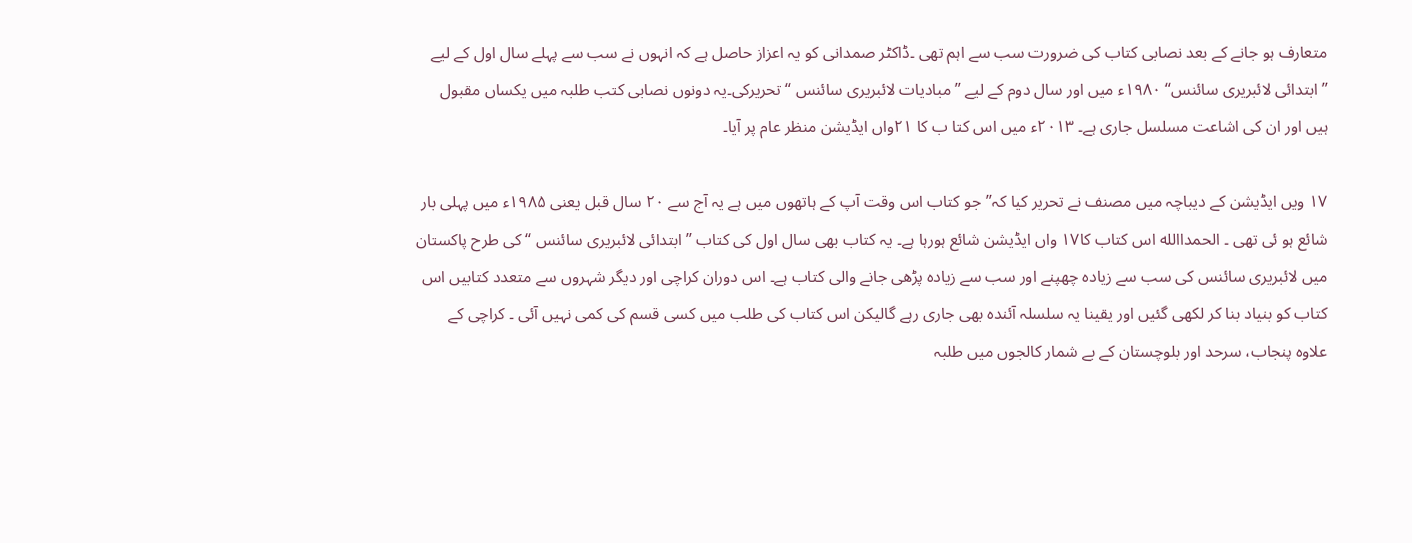متعارف ہو جانے کے بعد نصابی کتاب کی ضرورت سب سے اہم تھی ۔ڈاکٹر صمدانی کو یہ اعزاز حاصل ہے کہ انہوں نے سب سے پہلے سال اول کے لیے ’’ابتدائی لائبریری سائنس‘‘ ۱۹۸۰ء میں اور سال دوم کے لیے ’’مبادیات لائبریری سائنس ‘‘ تحریرکی۔یہ دونوں نصابی کتب طلبہ میں یکساں مقبول ہیں اور ان کی اشاعت مسلسل جاری ہے۔ ۲۰۱۳ء میں اس کتا ب کا ۲۱واں ایڈیشن منظر عام پر آیا۔

۱۷ ویں ایڈیشن کے دیباچہ میں مصنف نے تحریر کیا کہ’’جو کتاب اس وقت آپ کے ہاتھوں میں ہے یہ آج سے ۲۰ سال قبل یعنی ۱۹۸۵ء میں پہلی بار شائع ہو ئی تھی ۔ الحمداالله اس کتاب کا۱۷ واں ایڈیشن شائع ہورہا ہے۔ یہ کتاب بھی سال اول کی کتاب ’’ابتدائی لائبریری سائنس ‘‘ کی طرح پاکستان میں لائبریری سائنس کی سب سے زیادہ چھپنے اور سب سے زیادہ پڑھی جانے والی کتاب ہے۔ اس دوران کراچی اور دیگر شہروں سے متعدد کتابیں اس کتاب کو بنیاد بنا کر لکھی گئیں اور یقینا یہ سلسلہ آئندہ بھی جاری رہے گالیکن اس کتاب کی طلب میں کسی قسم کی کمی نہیں آئی ۔ کراچی کے علاوہ پنجاب، سرحد اور بلوچستان کے بے شمار کالجوں میں طلبہ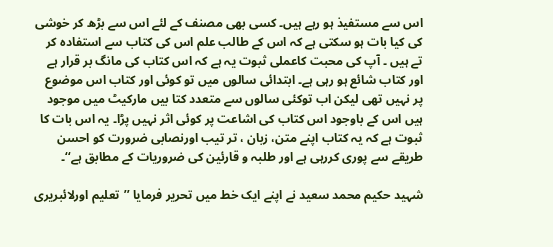اس سے مستفیذ ہو رہے ہیں۔ کسی بھی مصنف کے لئے اس سے بڑھ کر خوشی کی کیا بات ہو سکتی ہے کہ اس کے طالب علم اس کی کتاب سے استفادہ کر تے ہیں ۔ آپ کی محبت کاعملی ثبوت یہ ہے کہ اس کتاب کی مانگ بر قرار ہے اور کتاب شائع ہو رہی ہے۔ ابتدائی سالوں میں تو کوئی اور کتاب اس موضوع پر نہیں تھی لیکن اب توکئی سالوں سے متعدد کتا بیں مارکیٹ میں موجود ہیں اس کے باوجود اس کتاب کی اشاعت پر کوئی اثر نہیں پڑا۔ یہ اس بات کا ثبوت ہے کہ یہ کتاب اپنے متن، زبان ، تر تیب اورنصابی ضرورت کو احسن طریقے سے پوری کررہی ہے اور طلبہ و قارئین کی ضروریات کے مطابق ہے‘‘۔

شہید حکیم محمد سعید نے اپنے ایک خط میں تحریر فرمایا ’’تعلیم اورلائبریری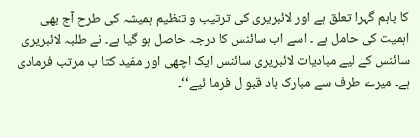کا باہم گہرا تعلق ہے اور لائبریری کی ترتیب و تنظیم ہمیشہ کی طرح آج بھی اہمیت کی حامل ہے ۔ اسے اب سائنس کا درجہ حاصل ہو گیا ہے۔ نے طلبہ لائبریری سائنس کے لیے مبادیات لائبریری سائنس ایک اچھی اور مفید کتا ب مرتب فرمادی ہے۔ میرے طرف سے مبارک باد قبو ل فرما ئیے‘‘۔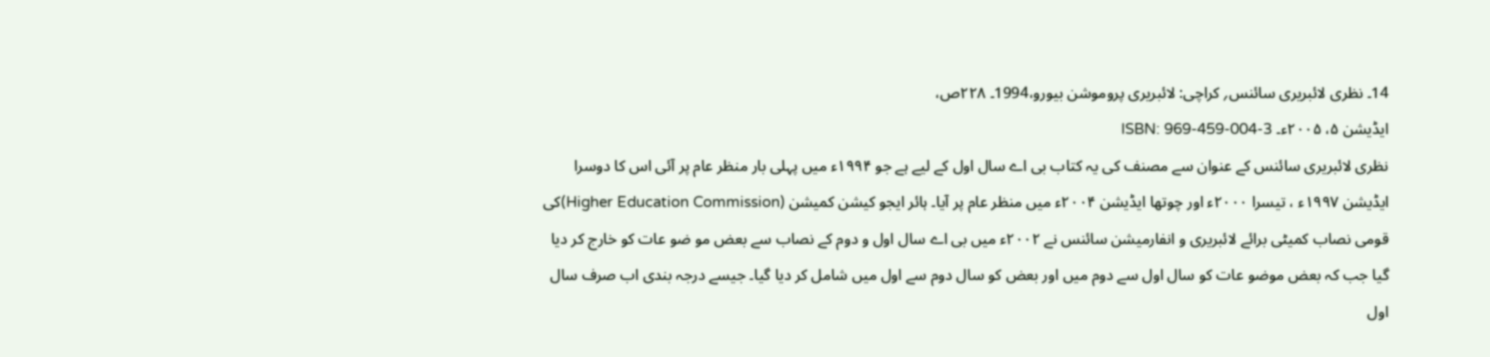14۔ نظری لائبریری سائنس؍ کراچی: لائبریری پروموشن بیورو،1994۔ ۲۲۸ص،
ایڈیشن ۵، ۲۰۰۵ء۔ ISBN: 969-459-004-3
نظری لائبریری سائنس کے عنوان سے مصنف کی یہ کتاب بی اے سال اول کے لیے ہے جو ۱۹۹۴ء میں پہلی بار منظر عام پر آئی اس کا دوسرا ایڈیشن ۱۹۹۷ء ، تیسرا ۲۰۰۰ء اور چوتھا ایڈیشن ۲۰۰۴ء میں منظر عام پر آیا۔ ہائر ایجو کیشن کمیشن (Higher Education Commission)کی قومی نصاب کمیٹی برائے لائبریری و انفارمیشن سائنس نے ۲۰۰۲ء میں بی اے سال اول و دوم کے نصاب سے بعض مو ضو عات کو خارج کر دیا گیا جب کہ بعض موضو عات کو سال اول سے دوم میں اور بعض کو سال دوم سے اول میں شامل کر دیا گیا۔ جیسے درجہ بندی اب صرف سال اول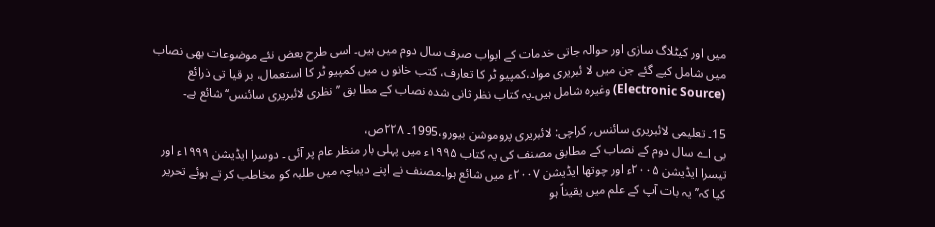میں اور کیٹلاگ سازی اور حوالہ جاتی خدمات کے ابواب صرف سال دوم میں ہیں۔ اسی طرح بعض نئے موضوعات بھی نصاب میں شامل کیے گئے جن میں لا ئبریری مواد،کمپیو ٹر کا تعارف، کتب خانو ں میں کمپیو ٹر کا استعمال، بر قیا تی ذرائع (Electronic Source) وغیرہ شامل ہیں۔یہ کتاب نظر ثانی شدہ نصاب کے مطا بق ’’ نظری لائبریری سائنس‘‘ شائع ہے۔

15۔ تعلیمی لائبریری سائنس؍ کراچی: لائبریری پروموشن بیورو،1995۔ ۲۲۸ص،
بی اے سال دوم کے نصاب کے مطابق مصنف کی یہ کتاب ۱۹۹۵ء میں پہلی بار منظر عام پر آئی ۔ دوسرا ایڈیشن ۱۹۹۹ء اور تیسرا ایڈیشن ۲۰۰۵ء اور چوتھا ایڈیشن ۲۰۰۷ء میں شائع ہوا۔مصنف نے اپنے دیباچہ میں طلبہ کو مخاطب کر تے ہوئے تحریر کیا کہ’’یہ بات آپ کے علم میں یقیناً ہو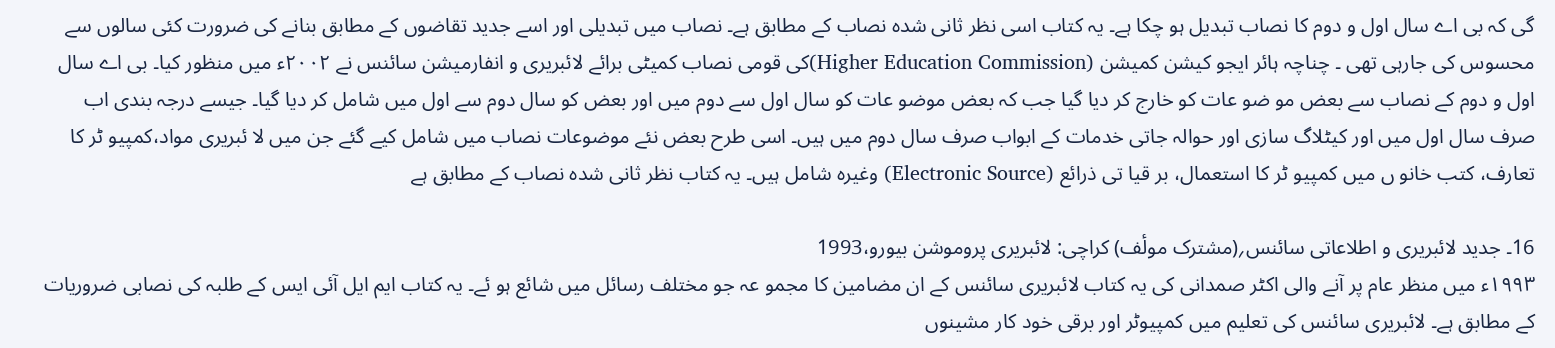گی کہ بی اے سال اول و دوم کا نصاب تبدیل ہو چکا ہے۔ یہ کتاب اسی نظر ثانی شدہ نصاب کے مطابق ہے۔ نصاب میں تبدیلی اور اسے جدید تقاضوں کے مطابق بنانے کی ضرورت کئی سالوں سے محسوس کی جارہی تھی ۔ چناچہ ہائر ایجو کیشن کمیشن (Higher Education Commission)کی قومی نصاب کمیٹی برائے لائبریری و انفارمیشن سائنس نے ۲۰۰۲ء میں منظور کیا۔ بی اے سال اول و دوم کے نصاب سے بعض مو ضو عات کو خارج کر دیا گیا جب کہ بعض موضو عات کو سال اول سے دوم میں اور بعض کو سال دوم سے اول میں شامل کر دیا گیا۔ جیسے درجہ بندی اب صرف سال اول میں اور کیٹلاگ سازی اور حوالہ جاتی خدمات کے ابواب صرف سال دوم میں ہیں۔ اسی طرح بعض نئے موضوعات نصاب میں شامل کیے گئے جن میں لا ئبریری مواد،کمپیو ٹر کا تعارف، کتب خانو ں میں کمپیو ٹر کا استعمال، بر قیا تی ذرائع (Electronic Source) وغیرہ شامل ہیں۔ یہ کتاب نظر ثانی شدہ نصاب کے مطابق ہے

16۔ جدید لائبریری و اطلاعاتی سائنس؍(مشترک مولٔف) کراچی: لائبریری پروموشن بیورو،1993
۱۹۹۳ء میں منظر عام پر آنے والی اکٹر صمدانی کی یہ کتاب لائبریری سائنس کے ان مضامین کا مجمو عہ جو مختلف رسائل میں شائع ہو ئے۔ یہ کتاب ایم ایل آئی ایس کے طلبہ کی نصابی ضروریات کے مطابق ہے۔ لائبریری سائنس کی تعلیم میں کمپیوٹر اور برقی خود کار مشینوں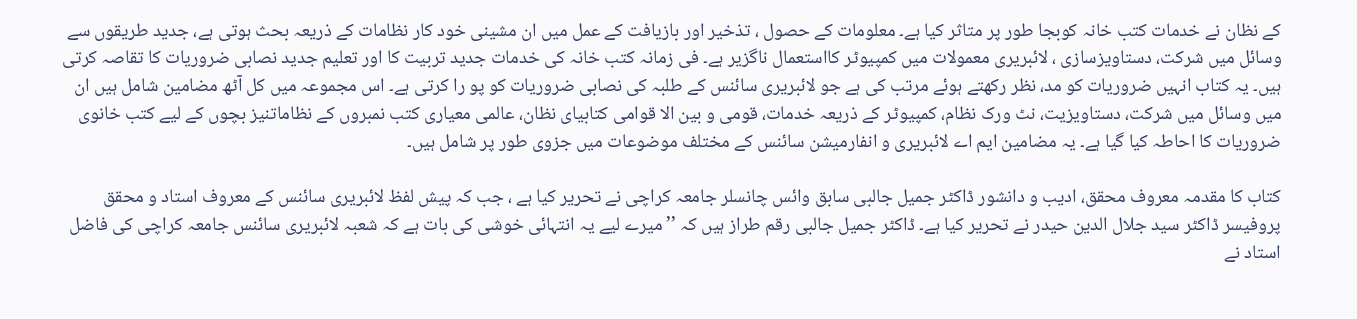کے نظان نے خدمات کتب خانہ کوبجا طور پر متاثر کیا ہے۔ معلومات کے حصول ، تذخیر اور بازیافت کے عمل میں ان مشینی خود کار نظامات کے ذریعہ بحث ہوتی ہے، جدید طریقوں سے وسائل میں شرکت، دستاویزسازی ، لائبریری معمولات میں کمپیوٹر کااستعمال ناگزیر ہے۔ فی زمانہ کتب خانہ کی خدمات جدید تربیت کا اور تعلیم جدید نصابی ضروریات کا تقاصہ کرتی ہیں۔ یہ کتاب انہیں ضروریات کو مد، نظر رکھتے ہوئے مرتب کی ہے جو لائبریری سائنس کے طلبہ کی نصابی ضروریات کو پو را کرتی ہے۔ اس مجموعہ میں کل آٹھ مضامین شامل ہیں ان میں وسائل میں شرکت، دستاویزیت، نٹ ورک نظام، کمپیوٹر کے ذریعہ خدمات، قومی و بین الا قوامی کتابیای نظان، عالمی معیاری کتب نمبروں کے نظاماتنیز بچوں کے لیے کتب خانوی ضروریات کا احاطہ کیا گیا ہے۔ یہ مضامین ایم اے لائبریری و انفارمیشن سائنس کے مختلف موضوعات میں جزوی طور پر شامل ہیں۔

کتاب کا مقدمہ معروف محقق، ادیب و دانشور ڈاکٹر جمیل جالبی سابق وائس چانسلر جامعہ کراچی نے تحریر کیا ہے ، جب کہ پیش لفظ لائبریری سائنس کے معروف استاد و محقق پروفیسر ڈاکٹر سید جلال الدین حیدر نے تحریر کیا ہے۔ ڈاکٹر جمیل جالبی رقم طراز ہیں کہ ’’میرے لیے یہ انتہائی خوشی کی بات ہے کہ شعبہ لائبریری سائنس جامعہ کراچی کی فاضل استاد نے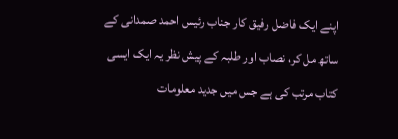اپنے ایک فاضل رفیق کار جناب رئیس احمد صمدانی کے ساتھ مل کر، نصاب اور طلبہ کے پیش نظر یہ ایک ایسی کتاب مرتب کی ہے جس میں جدید معلومات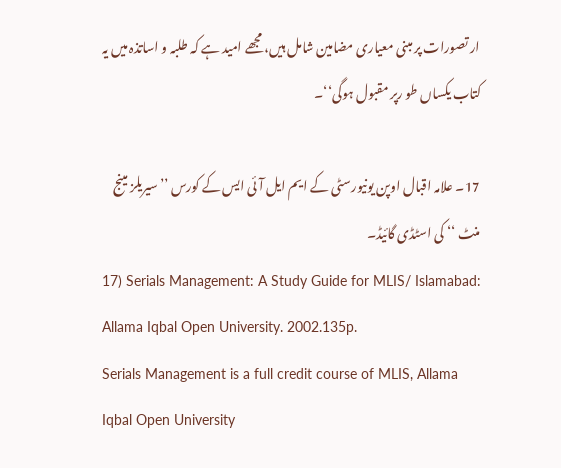ار تصورات پر مبنی معیاری مضامین شامل ہیں، مجھے امید ہے کہ طلبہ و اساتذہ میں یہ کتاب یکساں طو رپر مقبول ہوگی‘‘۔

17۔ علامہ اقبال اوپن یونیورسٹی کے ایم ایل آئی ایس کے کورس ’’سیریلز مینج منٹ ‘‘ کی اسٹڈی گائیڈ۔
17) Serials Management: A Study Guide for MLIS/ Islamabad: Allama Iqbal Open University. 2002.135p.
Serials Management is a full credit course of MLIS, Allama Iqbal Open University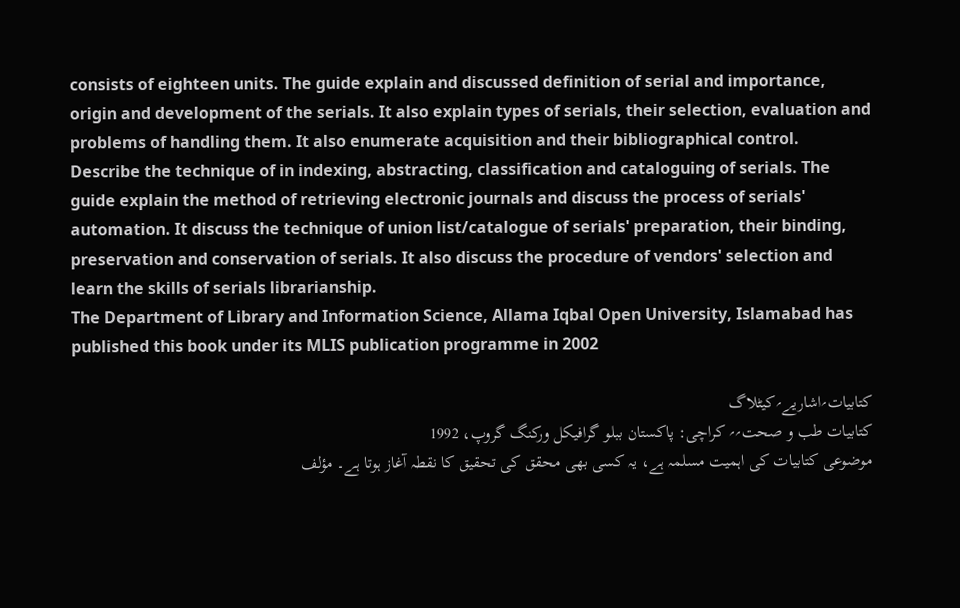consists of eighteen units. The guide explain and discussed definition of serial and importance, origin and development of the serials. It also explain types of serials, their selection, evaluation and problems of handling them. It also enumerate acquisition and their bibliographical control. Describe the technique of in indexing, abstracting, classification and cataloguing of serials. The guide explain the method of retrieving electronic journals and discuss the process of serials' automation. It discuss the technique of union list/catalogue of serials' preparation, their binding, preservation and conservation of serials. It also discuss the procedure of vendors' selection and learn the skills of serials librarianship.
The Department of Library and Information Science, Allama Iqbal Open University, Islamabad has
published this book under its MLIS publication programme in 2002

کتابیات؍اشاریے؍کیٹلاگ
کتابیات طب و صحت؍؍ کراچی: پاکستان ببلو گرافیکل ورکنگ گروپ، 1992
موضوعی کتابیات کی اہمیت مسلمہ ہے، یہ کسی بھی محقق کی تحقیق کا نقطہ آغاز ہوتا ہے۔ مؤلف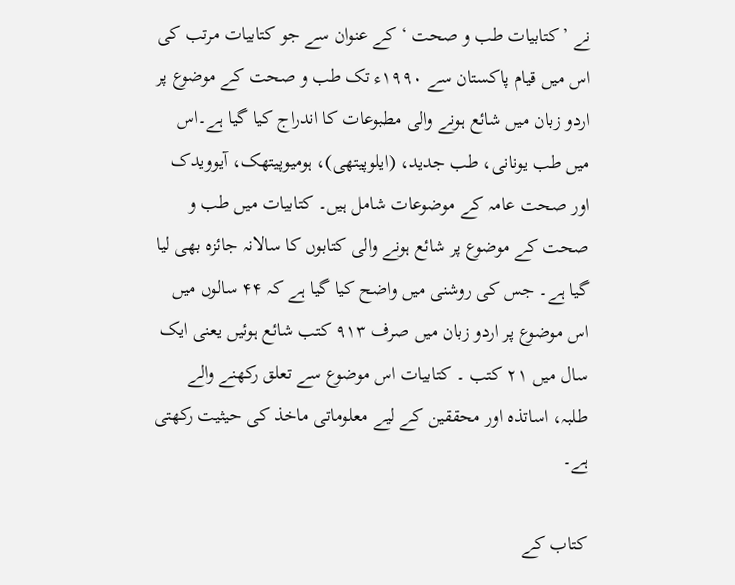نے ’کتابیات طب و صحت ‘ کے عنوان سے جو کتابیات مرتب کی اس میں قیام پاکستان سے ۱۹۹۰ء تک طب و صحت کے موضوع پر اردو زبان میں شائع ہونے والی مطبوعات کا اندراج کیا گیا ہے۔اس میں طب یونانی، طب جدید، (ایلوپیتھی)، ہومیوپیتھک، آیوویدک اور صحت عامہ کے موضوعات شامل ہیں۔ کتابیات میں طب و صحت کے موضوع پر شائع ہونے والی کتابوں کا سالانہ جائزہ بھی لیا گیا ہے۔ جس کی روشنی میں واضح کیا گیا ہے کہ ۴۴ سالوں میں اس موضوع پر اردو زبان میں صرف ۹۱۳ کتب شائع ہوئیں یعنی ایک سال میں ۲۱ کتب ۔ کتابیات اس موضوع سے تعلق رکھنے والے طلبہ، اساتذہ اور محققین کے لیے معلوماتی ماخذ کی حیثیت رکھتی ہے۔

کتاب کے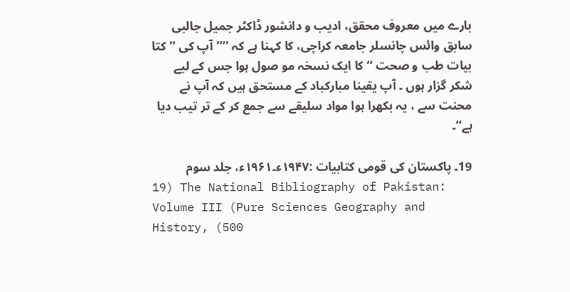بارے میں معروف محقق، ادیب و دانشور ڈاکٹر جمیل جالبی سابق وائس چانسلر جامعہ کراچی، کا کہنا ہے کہ ’’’’آپ کی ’’کتا بیات طب و صحت ‘‘ کا ایک نسخہ مو صول ہوا جس کے لیے شکر گزار ہوں ۔ آپ یقینا مبارکباد کے مستحق ہیں کہ آپ نے محنت سے ، یہ بکھرا ہوا مواد سلیقے سے جمع کر کے تر تیب دیا ہے‘‘۔

19۔ پاکستان کی قومی کتابیات :۱۹۴۷ء۔۱۹۶۱ء، جلد سوم
19) The National Bibliography of Pakistan: Volume III (Pure Sciences Geography and History, (500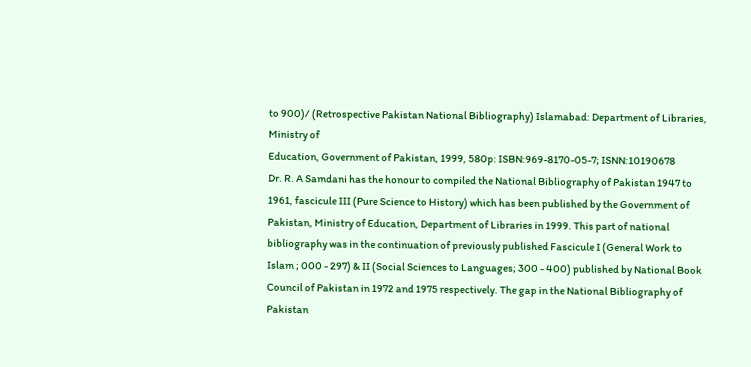to 900)/ (Retrospective Pakistan National Bibliography) Islamabad: Department of Libraries, Ministry of
Education, Government of Pakistan, 1999, 580p: ISBN:969-8170-05-7; ISNN:10190678
Dr. R. A Samdani has the honour to compiled the National Bibliography of Pakistan 1947 to 1961, fascicule III (Pure Science to History) which has been published by the Government of Pakistan, Ministry of Education, Department of Libraries in 1999. This part of national bibliography was in the continuation of previously published Fascicule I (General Work to Islam ; 000 - 297) & II (Social Sciences to Languages; 300 - 400) published by National Book Council of Pakistan in 1972 and 1975 respectively. The gap in the National Bibliography of Pakistan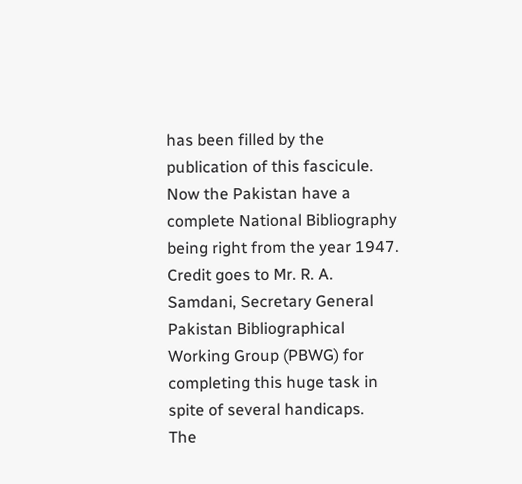has been filled by the publication of this fascicule. Now the Pakistan have a complete National Bibliography being right from the year 1947. Credit goes to Mr. R. A. Samdani, Secretary General Pakistan Bibliographical Working Group (PBWG) for completing this huge task in spite of several handicaps.
The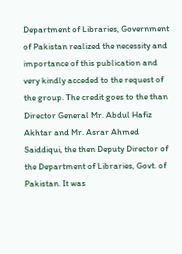Department of Libraries, Government of Pakistan realized the necessity and importance of this publication and very kindly acceded to the request of the group. The credit goes to the than Director General Mr. Abdul Hafiz Akhtar and Mr. Asrar Ahmed Saiddiqui, the then Deputy Director of the Department of Libraries, Govt. of Pakistan. It was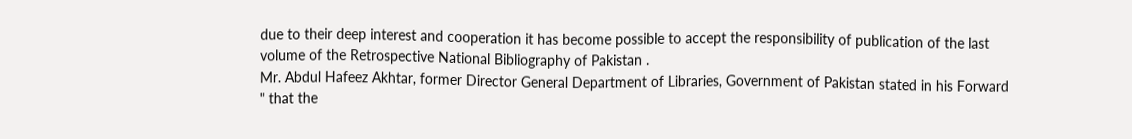due to their deep interest and cooperation it has become possible to accept the responsibility of publication of the last volume of the Retrospective National Bibliography of Pakistan .
Mr. Abdul Hafeez Akhtar, former Director General Department of Libraries, Government of Pakistan stated in his Forward " that the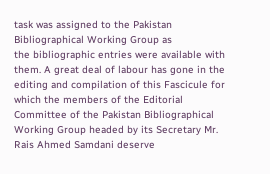task was assigned to the Pakistan Bibliographical Working Group as
the bibliographic entries were available with them. A great deal of labour has gone in the editing and compilation of this Fascicule for which the members of the Editorial Committee of the Pakistan Bibliographical Working Group headed by its Secretary Mr. Rais Ahmed Samdani deserve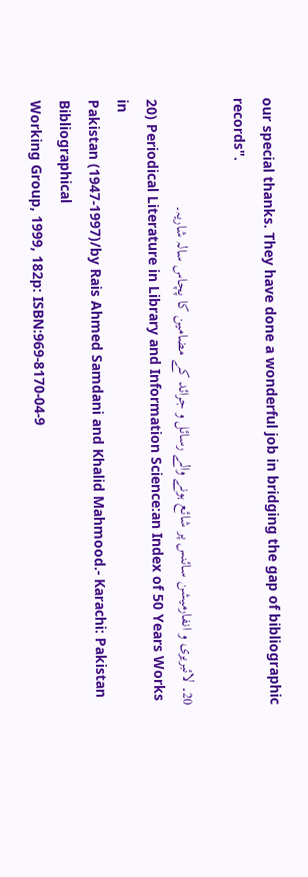our special thanks. They have done a wonderful job in bridging the gap of bibliographic records".

20۔ لائبریری و انفارمیشن سائنس پر شائع ہونے والے رسائل و جرائد کے مضامین کا پچاس سالہ شاریہ۔
20) Periodical Literature in Library and Information Science:an Index of 50 Years Works in
Pakistan (1947-1997)/by Rais Ahmed Samdani and Khalid Mahmood.- Karachi: Pakistan Bibliographical
Working Group, 1999, 182p: ISBN:969-8170-04-9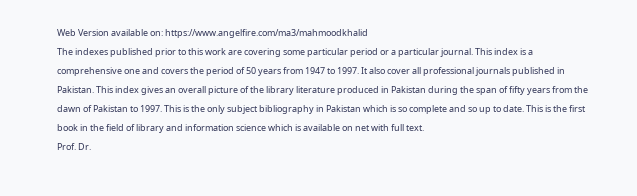Web Version available on: https://www.angelfire.com/ma3/mahmoodkhalid
The indexes published prior to this work are covering some particular period or a particular journal. This index is a comprehensive one and covers the period of 50 years from 1947 to 1997. It also cover all professional journals published in Pakistan. This index gives an overall picture of the library literature produced in Pakistan during the span of fifty years from the dawn of Pakistan to 1997. This is the only subject bibliography in Pakistan which is so complete and so up to date. This is the first book in the field of library and information science which is available on net with full text.
Prof. Dr.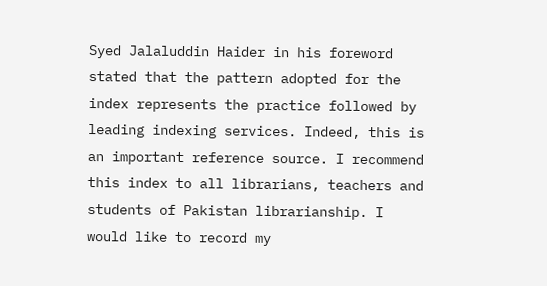Syed Jalaluddin Haider in his foreword stated that the pattern adopted for the index represents the practice followed by leading indexing services. Indeed, this is an important reference source. I recommend this index to all librarians, teachers and students of Pakistan librarianship. I would like to record my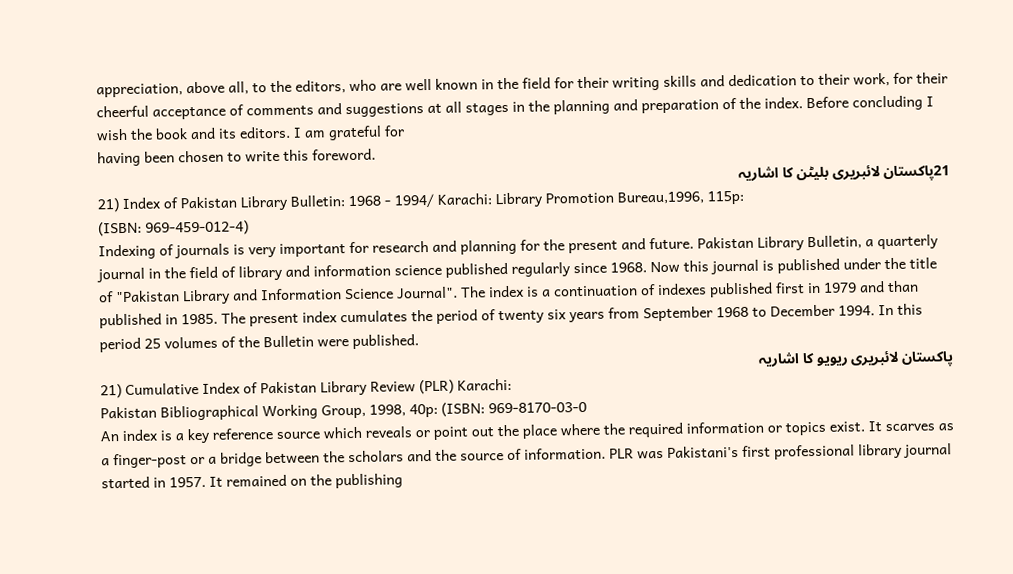appreciation, above all, to the editors, who are well known in the field for their writing skills and dedication to their work, for their cheerful acceptance of comments and suggestions at all stages in the planning and preparation of the index. Before concluding I wish the book and its editors. I am grateful for
having been chosen to write this foreword.
21پاکستان لائبریری بلیٹن کا اشاریہ
21) Index of Pakistan Library Bulletin: 1968 - 1994/ Karachi: Library Promotion Bureau,1996, 115p:
(ISBN: 969-459-012-4)
Indexing of journals is very important for research and planning for the present and future. Pakistan Library Bulletin, a quarterly journal in the field of library and information science published regularly since 1968. Now this journal is published under the title of "Pakistan Library and Information Science Journal". The index is a continuation of indexes published first in 1979 and than published in 1985. The present index cumulates the period of twenty six years from September 1968 to December 1994. In this period 25 volumes of the Bulletin were published.
پاکستان لائبریری ریویو کا اشاریہ
21) Cumulative Index of Pakistan Library Review (PLR) Karachi:
Pakistan Bibliographical Working Group, 1998, 40p: (ISBN: 969-8170-03-0
An index is a key reference source which reveals or point out the place where the required information or topics exist. It scarves as a finger-post or a bridge between the scholars and the source of information. PLR was Pakistani's first professional library journal started in 1957. It remained on the publishing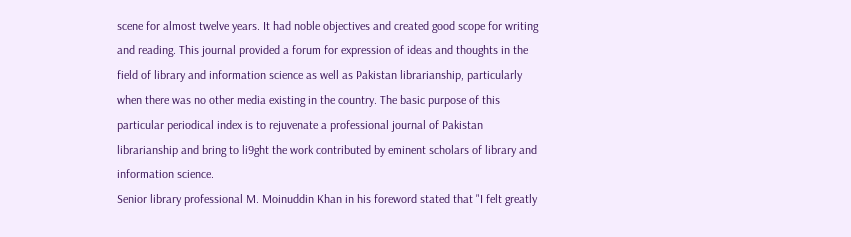scene for almost twelve years. It had noble objectives and created good scope for writing and reading. This journal provided a forum for expression of ideas and thoughts in the field of library and information science as well as Pakistan librarianship, particularly when there was no other media existing in the country. The basic purpose of this particular periodical index is to rejuvenate a professional journal of Pakistan librarianship and bring to li9ght the work contributed by eminent scholars of library and information science.
Senior library professional M. Moinuddin Khan in his foreword stated that "I felt greatly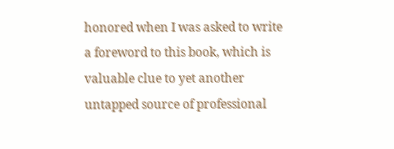honored when I was asked to write a foreword to this book, which is valuable clue to yet another untapped source of professional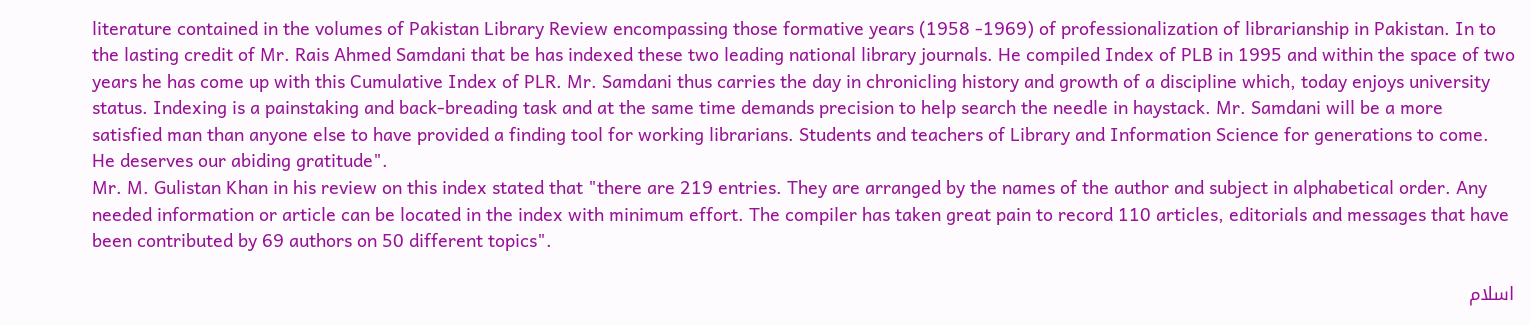literature contained in the volumes of Pakistan Library Review encompassing those formative years (1958 -1969) of professionalization of librarianship in Pakistan. In to the lasting credit of Mr. Rais Ahmed Samdani that be has indexed these two leading national library journals. He compiled Index of PLB in 1995 and within the space of two years he has come up with this Cumulative Index of PLR. Mr. Samdani thus carries the day in chronicling history and growth of a discipline which, today enjoys university status. Indexing is a painstaking and back-breading task and at the same time demands precision to help search the needle in haystack. Mr. Samdani will be a more satisfied man than anyone else to have provided a finding tool for working librarians. Students and teachers of Library and Information Science for generations to come. He deserves our abiding gratitude".
Mr. M. Gulistan Khan in his review on this index stated that "there are 219 entries. They are arranged by the names of the author and subject in alphabetical order. Any needed information or article can be located in the index with minimum effort. The compiler has taken great pain to record 110 articles, editorials and messages that have been contributed by 69 authors on 50 different topics".

اسلام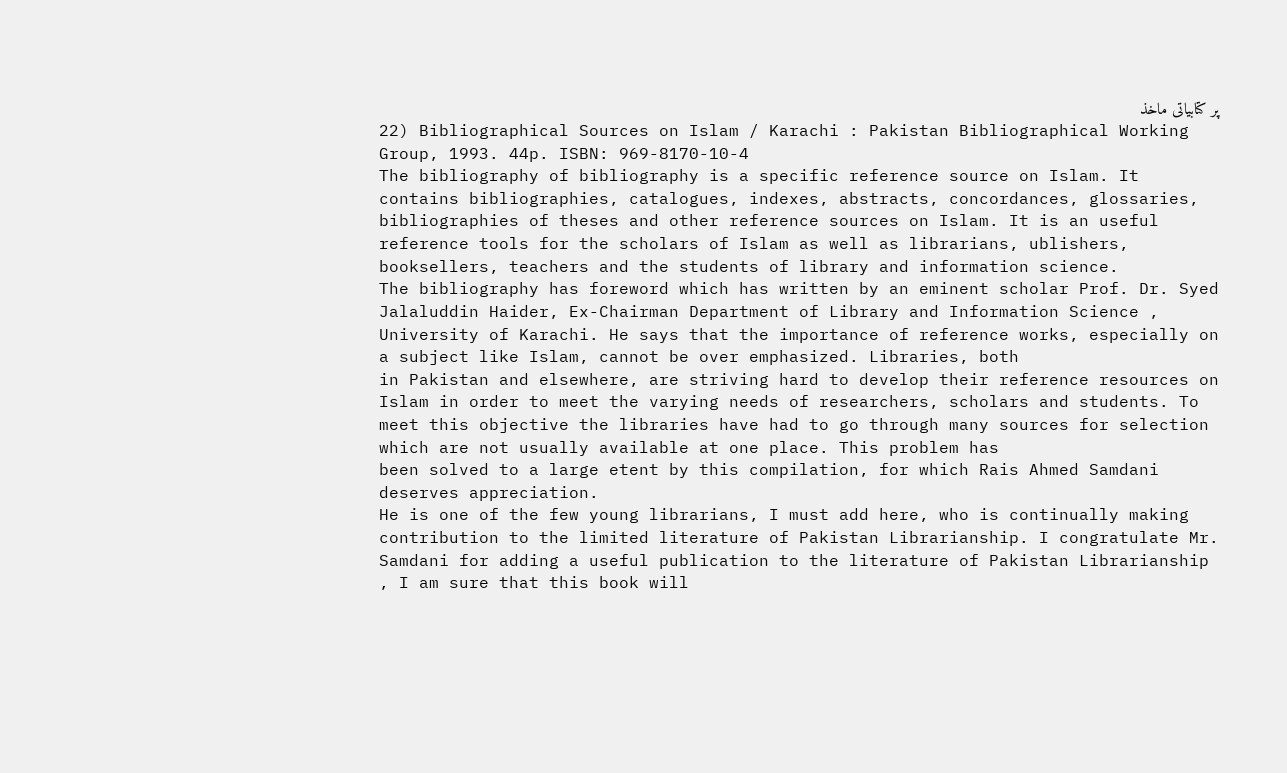پر کتابیاتی ماخذ
22) Bibliographical Sources on Islam / Karachi : Pakistan Bibliographical Working Group, 1993. 44p. ISBN: 969-8170-10-4
The bibliography of bibliography is a specific reference source on Islam. It contains bibliographies, catalogues, indexes, abstracts, concordances, glossaries, bibliographies of theses and other reference sources on Islam. It is an useful reference tools for the scholars of Islam as well as librarians, ublishers, booksellers, teachers and the students of library and information science.
The bibliography has foreword which has written by an eminent scholar Prof. Dr. Syed Jalaluddin Haider, Ex-Chairman Department of Library and Information Science , University of Karachi. He says that the importance of reference works, especially on a subject like Islam, cannot be over emphasized. Libraries, both
in Pakistan and elsewhere, are striving hard to develop their reference resources on Islam in order to meet the varying needs of researchers, scholars and students. To meet this objective the libraries have had to go through many sources for selection which are not usually available at one place. This problem has
been solved to a large etent by this compilation, for which Rais Ahmed Samdani deserves appreciation.
He is one of the few young librarians, I must add here, who is continually making contribution to the limited literature of Pakistan Librarianship. I congratulate Mr. Samdani for adding a useful publication to the literature of Pakistan Librarianship , I am sure that this book will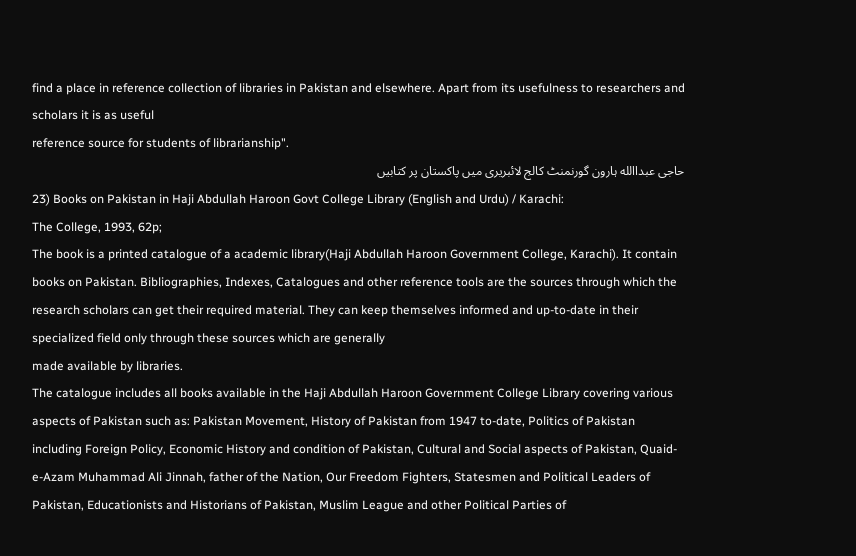find a place in reference collection of libraries in Pakistan and elsewhere. Apart from its usefulness to researchers and scholars it is as useful
reference source for students of librarianship".
حاجی عبداالله ہارون گورنمنٹ کالج لائبریری میں پاکستان پر کتابیں
23) Books on Pakistan in Haji Abdullah Haroon Govt College Library (English and Urdu) / Karachi:
The College, 1993, 62p;
The book is a printed catalogue of a academic library(Haji Abdullah Haroon Government College, Karachi). It contain books on Pakistan. Bibliographies, Indexes, Catalogues and other reference tools are the sources through which the research scholars can get their required material. They can keep themselves informed and up-to-date in their specialized field only through these sources which are generally
made available by libraries.
The catalogue includes all books available in the Haji Abdullah Haroon Government College Library covering various aspects of Pakistan such as: Pakistan Movement, History of Pakistan from 1947 to-date, Politics of Pakistan including Foreign Policy, Economic History and condition of Pakistan, Cultural and Social aspects of Pakistan, Quaid-e-Azam Muhammad Ali Jinnah, father of the Nation, Our Freedom Fighters, Statesmen and Political Leaders of Pakistan, Educationists and Historians of Pakistan, Muslim League and other Political Parties of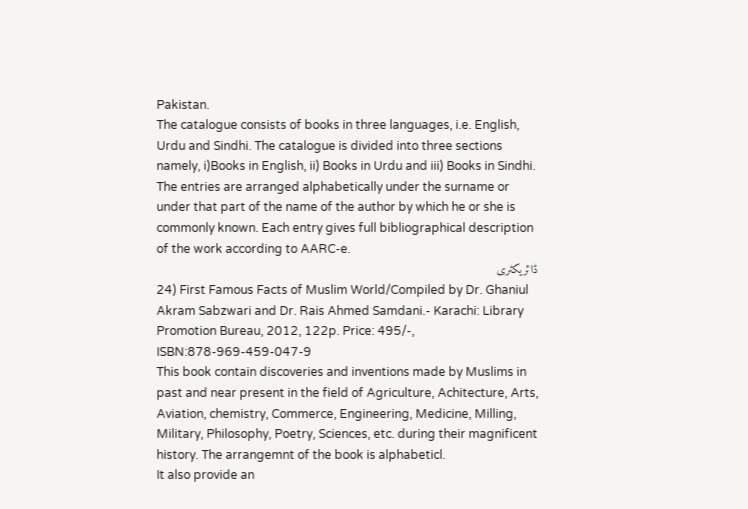Pakistan.
The catalogue consists of books in three languages, i.e. English, Urdu and Sindhi. The catalogue is divided into three sections namely, i)Books in English, ii) Books in Urdu and iii) Books in Sindhi. The entries are arranged alphabetically under the surname or under that part of the name of the author by which he or she is commonly known. Each entry gives full bibliographical description of the work according to AARC-e.
ڈائریکٹری
24) First Famous Facts of Muslim World/Compiled by Dr. Ghaniul Akram Sabzwari and Dr. Rais Ahmed Samdani.- Karachi: Library Promotion Bureau, 2012, 122p. Price: 495/-,
ISBN:878-969-459-047-9
This book contain discoveries and inventions made by Muslims in past and near present in the field of Agriculture, Achitecture, Arts, Aviation, chemistry, Commerce, Engineering, Medicine, Milling, Military, Philosophy, Poetry, Sciences, etc. during their magnificent history. The arrangemnt of the book is alphabeticl.
It also provide an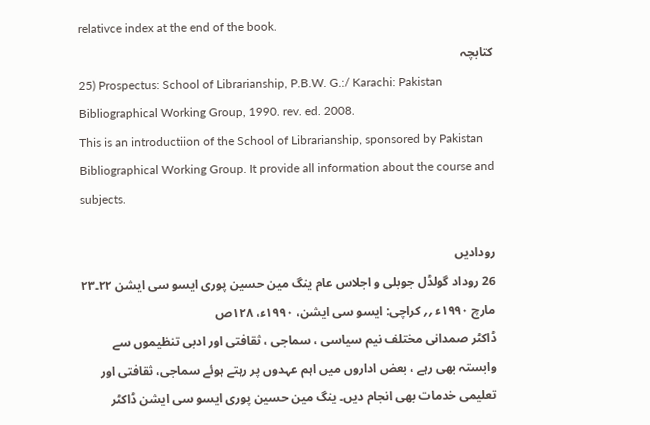relativce index at the end of the book.
کتابچہ
25) Prospectus: School of Librarianship, P.B.W. G.:/ Karachi: Pakistan Bibliographical Working Group, 1990. rev. ed. 2008.
This is an introductiion of the School of Librarianship, sponsored by Pakistan Bibliographical Working Group. It provide all information about the course and subjects.

رودادیں
26 روداد گولڈل جوبلی و اجلاس عام ینگ مین حسین پوری ایسو سی ایشن ۲۲۔۲۳ مارچ ۱۹۹۰ء ؍؍ کراچی: ایسو سی ایشن، ۱۹۹۰ء، ۱۲۸ص
ڈاکٹر صمدانی مختلف نیم سیاسی ، سماجی ، ثقافتی اور ادبی تنظیموں سے وابستہ بھی رہے ، بعض اداروں میں اہم عہدوں پر رہتے ہوئے سماجی، ثقافتی اور تعلیمی خدمات بھی انجام دیں۔ ینگ مین حسین پوری ایسو سی ایشن ڈاکٹر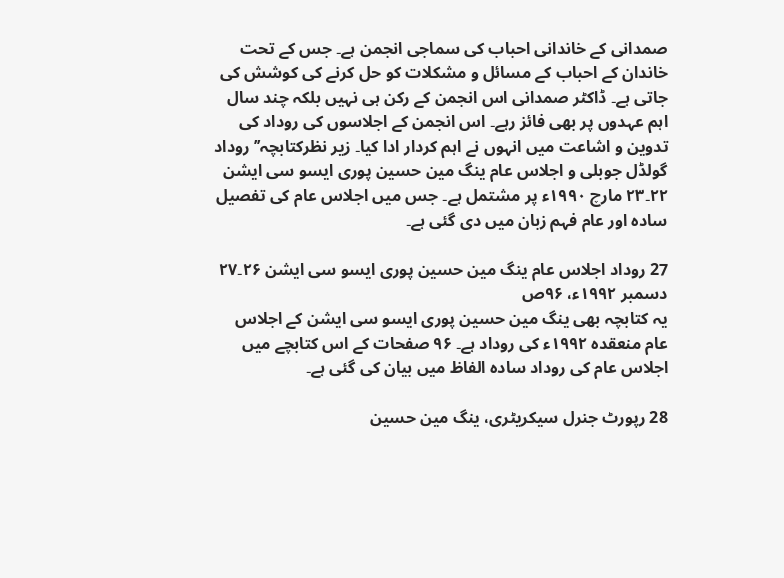صمدانی کے خاندانی احباب کی سماجی انجمن ہے۔ جس کے تحت خاندان کے احباب کے مسائل و مشکلات کو حل کرنے کی کوشش کی جاتی ہے۔ ڈاکٹر صمدانی اس انجمن کے رکن ہی نہیں بلکہ چند سال اہم عہدوں پر بھی فائز رہے۔ اس انجمن کے اجلاسوں کی روداد کی تدوین و اشاعت میں انہوں نے اہم کردار ادا کیا۔ زیر نظرکتابچہ’’ روداد گولڈل جوبلی و اجلاس عام ینگ مین حسین پوری ایسو سی ایشن ۲۲۔۲۳ مارچ ۱۹۹۰ء پر مشتمل ہے۔ جس میں اجلاس عام کی تفصیل سادہ اور عام فہم زبان میں دی گئی ہے۔

27 روداد اجلاس عام ینگ مین حسین پوری ایسو سی ایشن ۲۶۔۲۷ دسمبر ۱۹۹۲ء، ۹۶ص
یہ کتابچہ بھی ینگ مین حسین پوری ایسو سی ایشن کے اجلاس عام منعقدہ ۱۹۹۲ء کی روداد ہے۔ ۹۶ صفحات کے اس کتابچے میں اجلاس عام کی روداد سادہ الفاظ میں بیان کی گئی ہے۔

28 رپورٹ جنرل سیکریٹری، ینگ مین حسین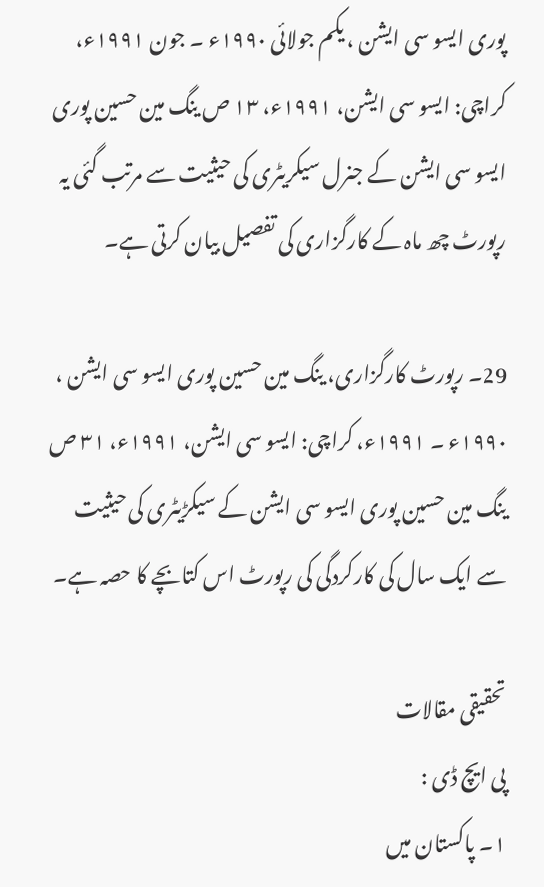پوری ایسو سی ایشن ، یکم جولائی ۱۹۹۰ء ۔ جون ۱۹۹۱ء، کراچی: ایسو سی ایشن، ۱۹۹۱ء، ۱۳ ص ینگ مین حسین پوری ایسو سی ایشن کے جنرل سیکریٹری کی حیثیت سے مرتب گئی یہ رپورٹ چھ ماہ کے کارگزاری کی تفصیل بیان کرتی ہے۔

29۔ رپورٹ کارگزاری، ینگ مین حسین پوری ایسو سی ایشن ، ۱۹۹۰ء ۔ ۱۹۹۱ء، کراچی: ایسو سی ایشن، ۱۹۹۱ء، ۳۱ ص
ینگ مین حسین پوری ایسو سی ایشن کے سیکڑیٹری کی حیثیت سے ایک سال کی کارکردگی کی رپورٹ اس کتابچے کا حصہ ہے۔

تحقیقی مقالات
پی ایچ ڈی :
۱۔ پاکستان میں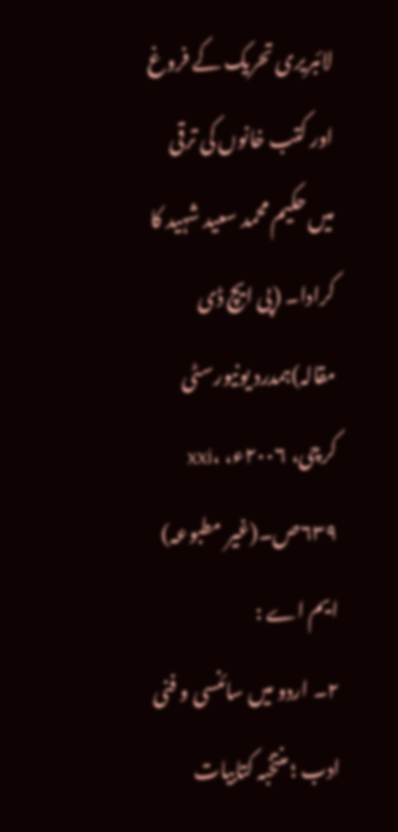لائبریری تحریک کے فروغ اور کتب خانوں کی ترقی میں حکیم محمد سعید شہید کا کرادا۔ (پی ایچ ڈی مقالہ)ہمدرد یونیورسٹی کرچی، ۲۰۰۶ء، xxi، ۶۳۹ص۔(غیر مطبوعہ)
ایم اے :
۲۔ اردو میں سائنسی و فنی ادب ؛ منتخبہ کتابیات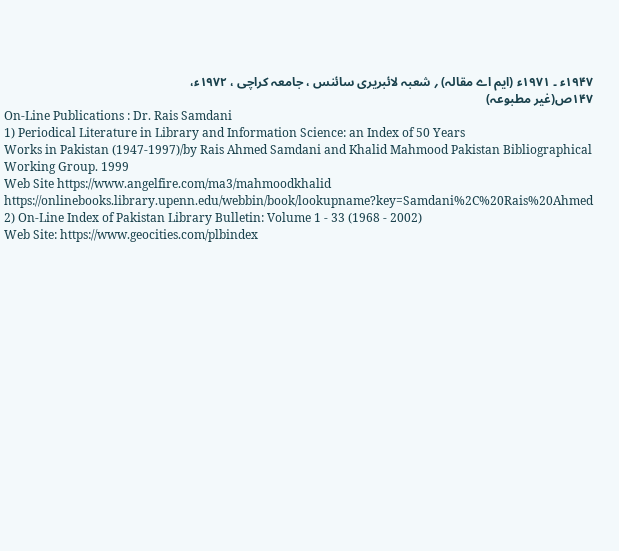۱۹۴۷ء ۔ ۱۹۷۱ء (ایم اے مقالہ) ؍ شعبہ لائبریری سائنس ، جامعہ کراچی ، ۱۹۷۲ء،
۱۴۷ص(غیر مطبوعہ)
On-Line Publications : Dr. Rais Samdani
1) Periodical Literature in Library and Information Science: an Index of 50 Years
Works in Pakistan (1947-1997)/by Rais Ahmed Samdani and Khalid Mahmood Pakistan Bibliographical Working Group. 1999
Web Site https://www.angelfire.com/ma3/mahmoodkhalid
https://onlinebooks.library.upenn.edu/webbin/book/lookupname?key=Samdani%2C%20Rais%20Ahmed
2) On-Line Index of Pakistan Library Bulletin: Volume 1 - 33 (1968 - 2002)
Web Site: https://www.geocities.com/plbindex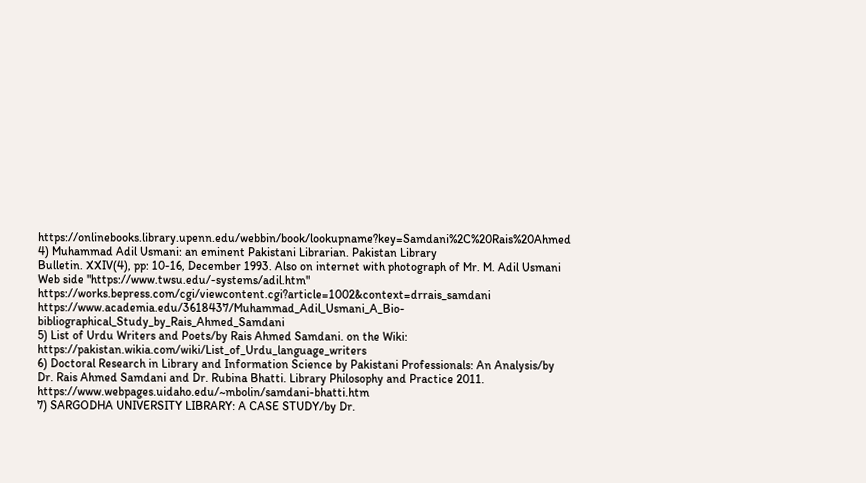https://onlinebooks.library.upenn.edu/webbin/book/lookupname?key=Samdani%2C%20Rais%20Ahmed
4) Muhammad Adil Usmani: an eminent Pakistani Librarian. Pakistan Library
Bulletin. XXIV(4), pp: 10-16, December 1993. Also on internet with photograph of Mr. M. Adil Usmani Web side "https://www.twsu.edu/-systems/adil.htm"
https://works.bepress.com/cgi/viewcontent.cgi?article=1002&context=drrais_samdani
https://www.academia.edu/3618437/Muhammad_Adil_Usmani_A_Bio-bibliographical_Study_by_Rais_Ahmed_Samdani
5) List of Urdu Writers and Poets/by Rais Ahmed Samdani. on the Wiki:
https://pakistan.wikia.com/wiki/List_of_Urdu_language_writers
6) Doctoral Research in Library and Information Science by Pakistani Professionals: An Analysis/by Dr. Rais Ahmed Samdani and Dr. Rubina Bhatti. Library Philosophy and Practice 2011.
https://www.webpages.uidaho.edu/~mbolin/samdani-bhatti.htm
7) SARGODHA UNIVERSITY LIBRARY: A CASE STUDY/by Dr.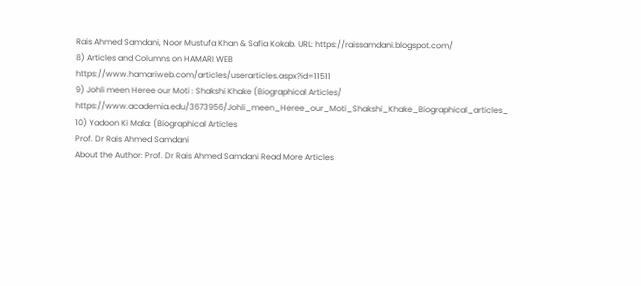Rais Ahmed Samdani, Noor Mustufa Khan & Safia Kokab. URL: https://raissamdani.blogspot.com/
8) Articles and Columns on HAMARI WEB
https://www.hamariweb.com/articles/userarticles.aspx?id=11511
9) Johli meen Heree our Moti : Shakshi Khake (Biographical Articles/
https://www.academia.edu/3673956/Johli_meen_Heree_our_Moti_Shakshi_Khake_Biographical_articles_
10) Yadoon Ki Mala: (Biographical Articles
Prof. Dr Rais Ahmed Samdani
About the Author: Prof. Dr Rais Ahmed Samdani Read More Articles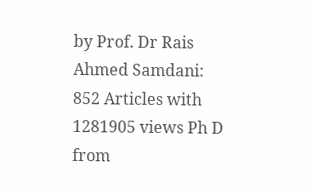by Prof. Dr Rais Ahmed Samdani: 852 Articles with 1281905 views Ph D from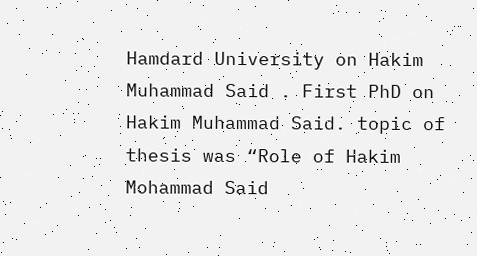Hamdard University on Hakim Muhammad Said . First PhD on Hakim Muhammad Said. topic of thesis was “Role of Hakim Mohammad Said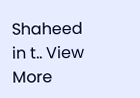Shaheed in t.. View More